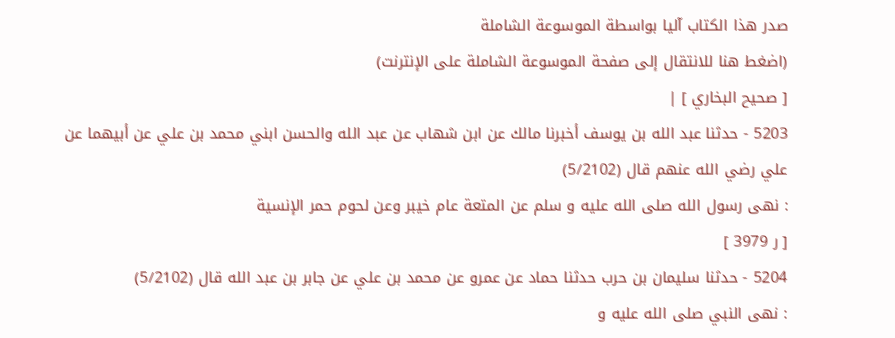صدر هذا الكتاب آليا بواسطة الموسوعة الشاملة
(اضغط هنا للانتقال إلى صفحة الموسوعة الشاملة على الإنترنت)
[ صحيح البخاري ] |
5203 - حدثنا عبد الله بن يوسف أخبرنا مالك عن ابن شهاب عن عبد الله والحسن ابني محمد بن علي عن أبيهما عن علي رضي الله عنهم قال (5/2102)
: نهى رسول الله صلى الله عليه و سلم عن المتعة عام خيبر وعن لحوم حمر الإنسية
[ ر 3979 ]
5204 - حدثنا سليمان بن حرب حدثنا حماد عن عمرو عن محمد بن علي عن جابر بن عبد الله قال (5/2102)
: نهى النبي صلى الله عليه و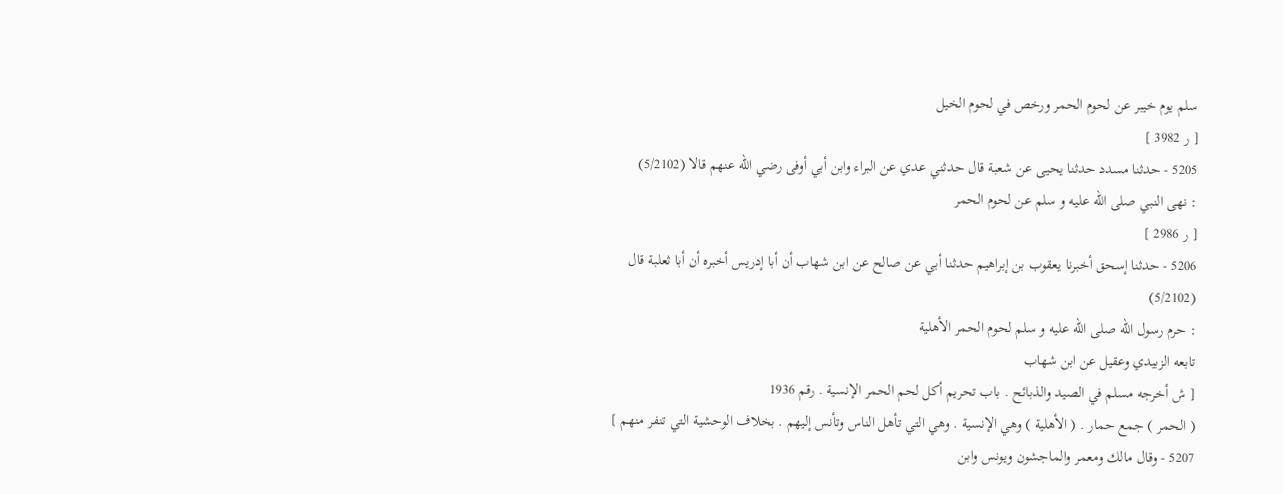سلم يوم خيبر عن لحوم الحمر ورخص في لحوم الخيل
[ ر 3982 ]
5205 - حدثنا مسدد حدثنا يحيى عن شعبة قال حدثني عدي عن البراء وابن أبي أوفى رضي الله عنهم قالا (5/2102)
: نهى النبي صلى الله عليه و سلم عن لحوم الحمر
[ ر 2986 ]
5206 - حدثنا إسحق أخبرنا يعقوب بن إبراهيم حدثنا أبي عن صالح عن ابن شهاب أن أبا إدريس أخبره أن أبا ثعلبة قال (5/2102)
: حرم رسول الله صلى الله عليه و سلم لحوم الحمر الأهلية
تابعه الزبيدي وعقيل عن ابن شهاب
[ ش أخرجه مسلم في الصيد والذبائح . باب تحريم أكل لحم الحمر الإنسية . رقم 1936
( الحمر ) جمع حمار . ( الأهلية ) وهي الإنسية . وهي التي تأهل الناس وتأنس إليهم . بخلاف الوحشية التي تنفر منهم ]
5207 - وقال مالك ومعمر والماجشون ويونس وابن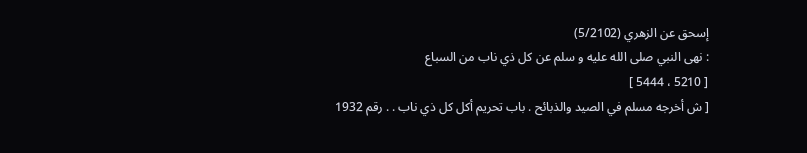إسحق عن الزهري (5/2102)
: نهى النبي صلى الله عليه و سلم عن كل ذي ناب من السباع
[ 5210 ، 5444 ]
[ ش أخرجه مسلم في الصيد والذبائح . باب تحريم أكل كل ذي ناب . . رقم 1932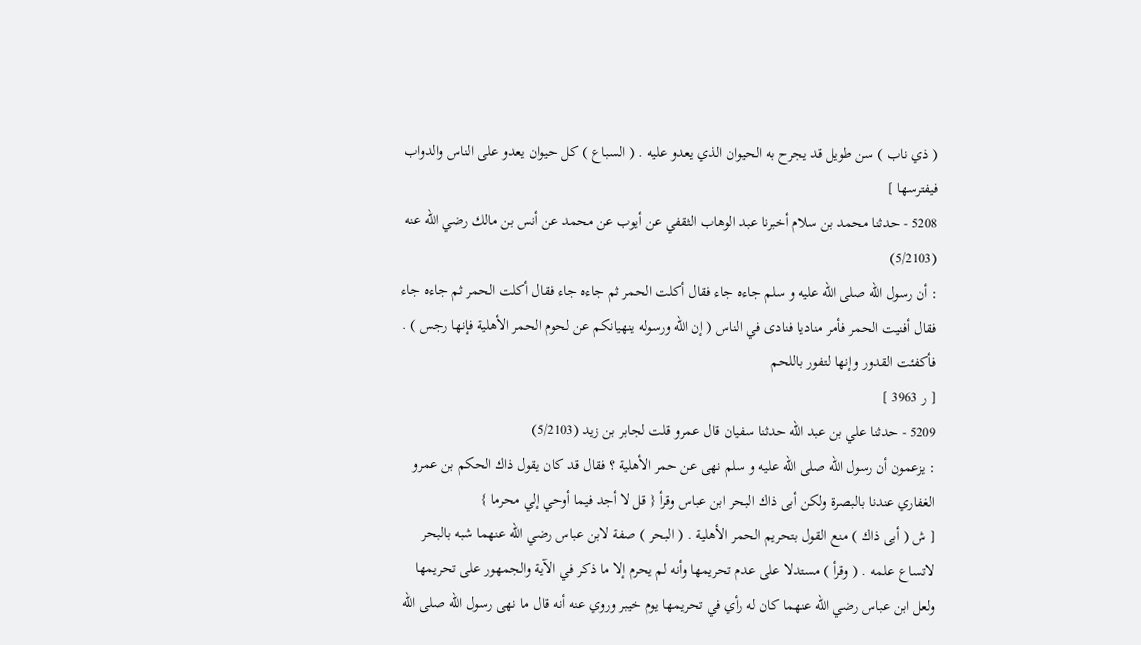( ذي ناب ) سن طويل قد يجرح به الحيوان الذي يعدو عليه . ( السباع ) كل حيوان يعدو على الناس والدواب فيفترسها ]
5208 - حدثنا محمد بن سلام أخبرنا عبد الوهاب الثقفي عن أيوب عن محمد عن أنس بن مالك رضي الله عنه (5/2103)
: أن رسول الله صلى الله عليه و سلم جاءه جاء فقال أكلت الحمر ثم جاءه جاء فقال أكلت الحمر ثم جاءه جاء فقال أفنيت الحمر فأمر مناديا فنادى في الناس ( إن الله ورسوله ينهيانكم عن لحوم الحمر الأهلية فإنها رجس ) . فأكفئت القدور وإنها لتفور باللحم
[ ر 3963 ]
5209 - حدثنا علي بن عبد الله حدثنا سفيان قال عمرو قلت لجابر بن زيد (5/2103)
: يزعمون أن رسول الله صلى الله عليه و سلم نهى عن حمر الأهلية ؟ فقال قد كان يقول ذاك الحكم بن عمرو الغفاري عندنا بالبصرة ولكن أبى ذاك البحر ابن عباس وقرأ { قل لا أجد فيما أوحي إلي محرما }
[ ش ( أبى ذاك ) منع القول بتحريم الحمر الأهلية . ( البحر ) صفة لابن عباس رضي الله عنهما شبه بالبحر لاتساع علمه . ( وقرأ ) مستدلا على عدم تحريمها وأنه لم يحرم إلا ما ذكر في الآية والجمهور على تحريمها ولعل ابن عباس رضي الله عنهما كان له رأي في تحريمها يوم خيبر وروي عنه أنه قال ما نهى رسول الله صلى الله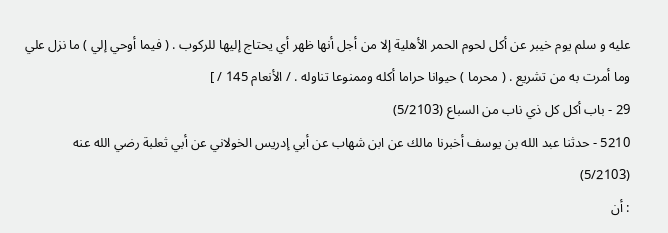عليه و سلم يوم خيبر عن أكل لحوم الحمر الأهلية إلا من أجل أنها ظهر أي يحتاج إليها للركوب . ( فيما أوحي إلي ) ما نزل علي وما أمرت به من تشريع . ( محرما ) حيوانا حراما أكله وممنوعا تناوله . / الأنعام 145 / ]
29 - باب أكل كل ذي ناب من السباع (5/2103)
5210 - حدثنا عبد الله بن يوسف أخبرنا مالك عن ابن شهاب عن أبي إدريس الخولاني عن أبي ثعلبة رضي الله عنه (5/2103)
: أن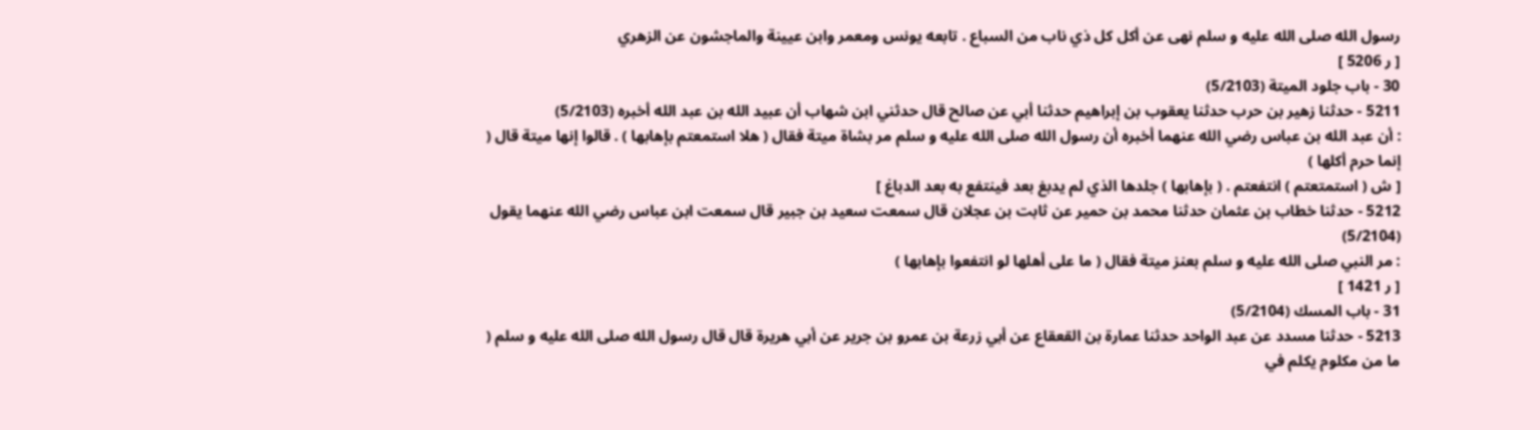رسول الله صلى الله عليه و سلم نهى عن أكل كل ذي ناب من السباع . تابعه يونس ومعمر وابن عيينة والماجشون عن الزهري
[ ر 5206 ]
30 - باب جلود الميتة (5/2103)
5211 - حدثنا زهير بن حرب حدثنا يعقوب بن إبراهيم حدثنا أبي عن صالح قال حدثني ابن شهاب أن عبيد الله بن عبد الله أخبره (5/2103)
: أن عبد الله بن عباس رضي الله عنهما أخبره أن رسول الله صلى الله عليه و سلم مر بشاة ميتة فقال ( هلا استمعتم بإهابها ) . قالوا إنها ميتة قال ( إنما حرم أكلها )
[ ش ( استمتعتم ) انتفعتم . ( بإهابها ) جلدها الذي لم يدبغ بعد فينتفع به بعد الدباغ ]
5212 - حدثنا خطاب بن عثمان حدثنا محمد بن حمير عن ثابت بن عجلان قال سمعت سعيد بن جبير قال سمعت ابن عباس رضي الله عنهما يقول (5/2104)
: مر النبي صلى الله عليه و سلم بعنز ميتة فقال ( ما على أهلها لو انتفعوا بإهابها )
[ ر 1421 ]
31 - باب المسك (5/2104)
5213 - حدثنا مسدد عن عبد الواحد حدثنا عمارة بن القعقاع عن أبي زرعة بن عمرو بن جرير عن أبي هريرة قال قال رسول الله صلى الله عليه و سلم ( ما من مكلوم يكلم في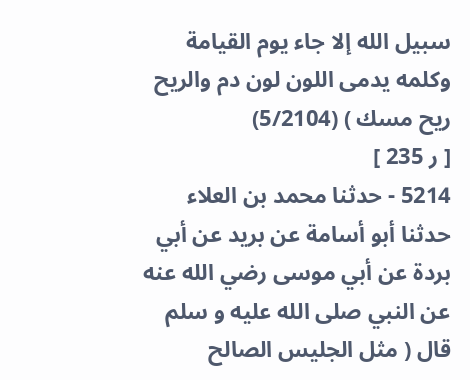سبيل الله إلا جاء يوم القيامة وكلمه يدمى اللون لون دم والريح ريح مسك ) (5/2104)
[ ر 235 ]
5214 - حدثنا محمد بن العلاء حدثنا أبو أسامة عن بريد عن أبي بردة عن أبي موسى رضي الله عنه عن النبي صلى الله عليه و سلم قال ( مثل الجليس الصالح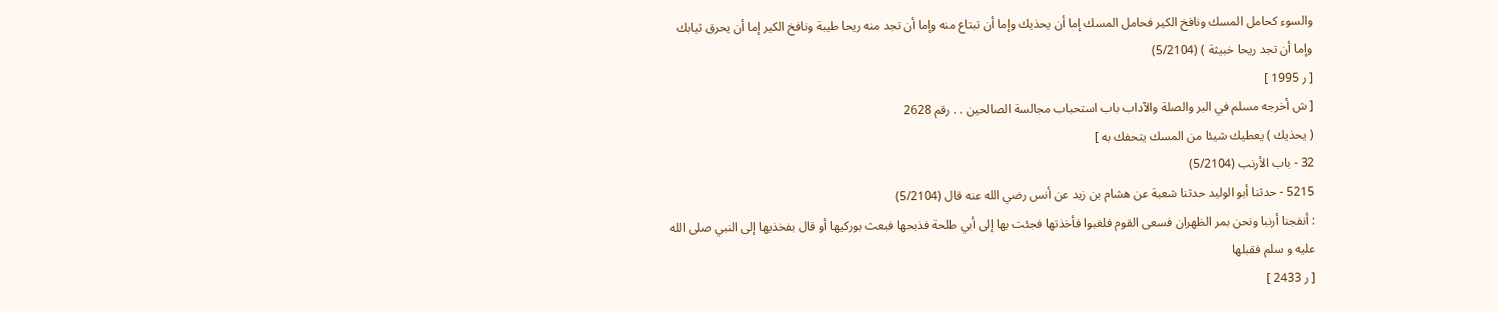والسوء كحامل المسك ونافخ الكير فحامل المسك إما أن يحذيك وإما أن تبتاع منه وإما أن تجد منه ريحا طيبة ونافخ الكير إما أن يحرق ثيابك وإما أن تجد ريحا خبيثة ) (5/2104)
[ ر 1995 ]
[ ش أخرجه مسلم في البر والصلة والآداب باب استحباب مجالسة الصالحين . . رقم 2628
( يحذيك ) يعطيك شيئا من المسك يتحفك به ]
32 - باب الأرنب (5/2104)
5215 - حدثنا أبو الوليد حدثنا شعبة عن هشام بن زيد عن أنس رضي الله عنه قال (5/2104)
: أنفجنا أرنبا ونحن بمر الظهران فسعى القوم فلغبوا فأخذتها فجئت بها إلى أبي طلحة فذبحها فبعث بوركيها أو قال بفخذيها إلى النبي صلى الله عليه و سلم فقبلها
[ ر 2433 ]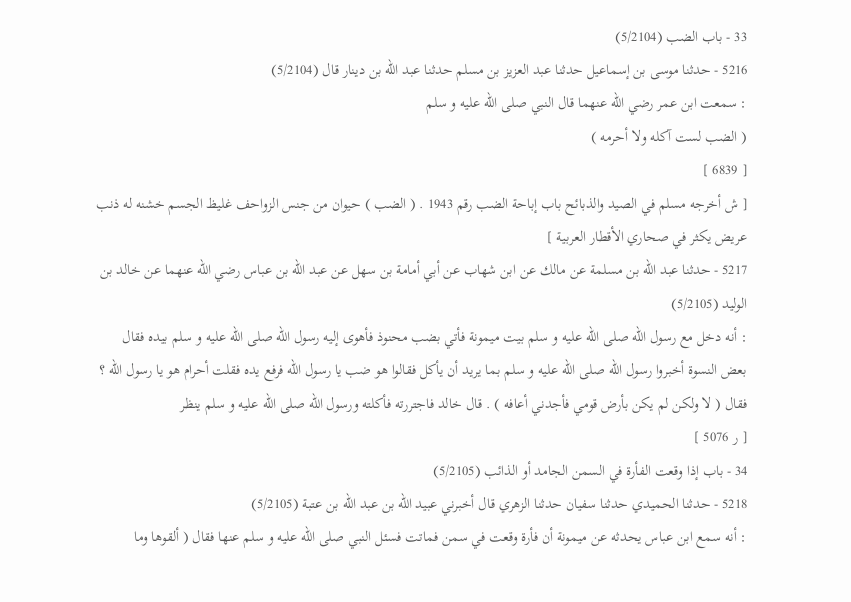33 - باب الضب (5/2104)
5216 - حدثنا موسى بن إسماعيل حدثنا عبد العزيز بن مسلم حدثنا عبد الله بن دينار قال (5/2104)
: سمعت ابن عمر رضي الله عنهما قال النبي صلى الله عليه و سلم
( الضب لست آكله ولا أحرمه )
[ 6839 ]
[ ش أخرجه مسلم في الصيد والذبائح باب إباحة الضب رقم 1943 . ( الضب ) حيوان من جنس الزواحف غليظ الجسم خشنه له ذنب عريض يكثر في صحاري الأقطار العربية ]
5217 - حدثنا عبد الله بن مسلمة عن مالك عن ابن شهاب عن أبي أمامة بن سهل عن عبد الله بن عباس رضي الله عنهما عن خالد بن الوليد (5/2105)
: أنه دخل مع رسول الله صلى الله عليه و سلم بيت ميمونة فأتي بضب محنوذ فأهوى إليه رسول الله صلى الله عليه و سلم بيده فقال بعض النسوة أخبروا رسول الله صلى الله عليه و سلم بما يريد أن يأكل فقالوا هو ضب يا رسول الله فرفع يده فقلت أحرام هو يا رسول الله ؟ فقال ( لا ولكن لم يكن بأرض قومي فأجدني أعافه ) . قال خالد فاجتررته فأكلته ورسول الله صلى الله عليه و سلم ينظر
[ ر 5076 ]
34 - باب إذا وقعت الفأرة في السمن الجامد أو الذائب (5/2105)
5218 - حدثنا الحميدي حدثنا سفيان حدثنا الزهري قال أخبرني عبيد الله بن عبد الله بن عتبة (5/2105)
: أنه سمع ابن عباس يحدثه عن ميمونة أن فأرة وقعت في سمن فماتت فسئل النبي صلى الله عليه و سلم عنها فقال ( ألقوها وما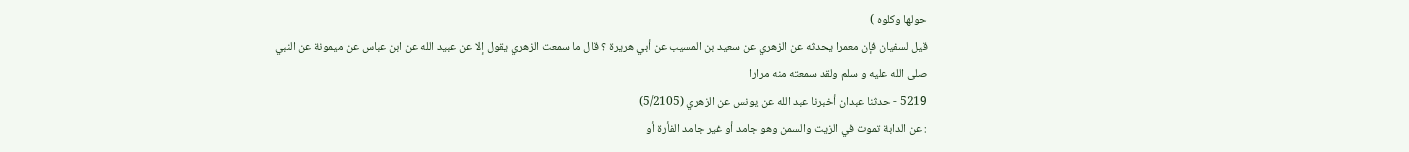حولها وكلوه )
قيل لسفيان فإن معمرا يحدثه عن الزهري عن سعيد بن المسيب عن أبي هريرة ؟ قال ما سمعت الزهري يقول إلا عن عبيد الله عن ابن عباس عن ميمونة عن النبي صلى الله عليه و سلم ولقد سمعته منه مرارا
5219 - حدثنا عبدان أخبرنا عبد الله عن يونس عن الزهري (5/2105)
: عن الدابة تموت في الزيت والسمن وهو جامد أو غير جامد الفأرة أو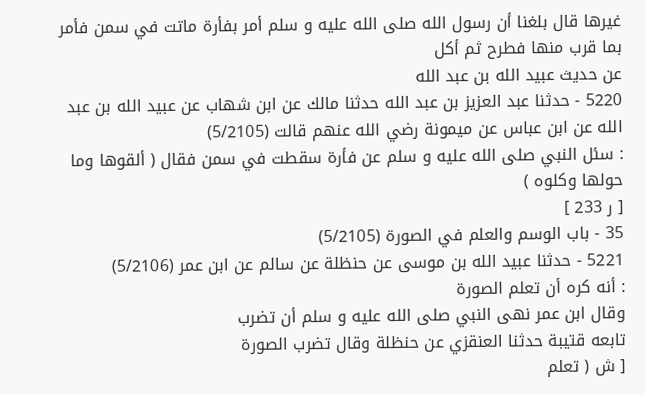غيرها قال بلغنا أن رسول الله صلى الله عليه و سلم أمر بفأرة ماتت في سمن فأمر بما قرب منها فطرح ثم أكل
عن حديث عبيد الله بن عبد الله
5220 - حدثنا عبد العزيز بن عبد الله حدثنا مالك عن ابن شهاب عن عبيد الله بن عبد الله عن ابن عباس عن ميمونة رضي الله عنهم قالت (5/2105)
: سئل النبي صلى الله عليه و سلم عن فأرة سقطت في سمن فقال ( ألقوها وما حولها وكلوه )
[ ر 233 ]
35 - باب الوسم والعلم في الصورة (5/2105)
5221 - حدثنا عبيد الله بن موسى عن حنظلة عن سالم عن ابن عمر (5/2106)
: أنه كره أن تعلم الصورة
وقال ابن عمر نهى النبي صلى الله عليه و سلم أن تضرب
تابعه قتيبة حدثنا العنقزي عن حنظلة وقال تضرب الصورة
[ ش ( تعلم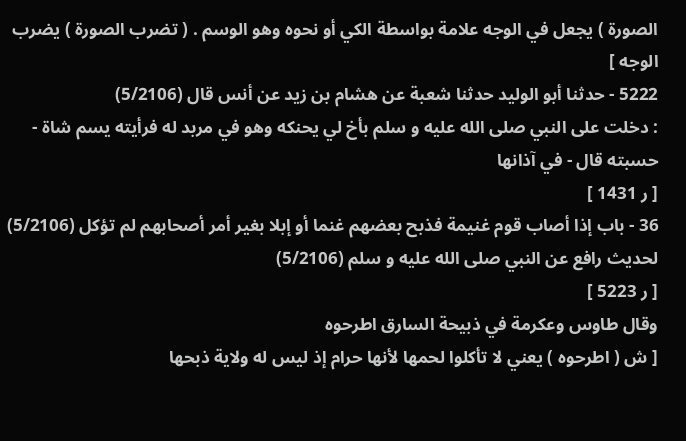الصورة ) يجعل في الوجه علامة بواسطة الكي أو نحوه وهو الوسم . ( تضرب الصورة ) يضرب الوجه ]
5222 - حدثنا أبو الوليد حدثنا شعبة عن هشام بن زيد عن أنس قال (5/2106)
: دخلت على النبي صلى الله عليه و سلم بأخ لي يحنكه وهو في مربد له فرأيته يسم شاة - حسبته قال - في آذانها
[ ر 1431 ]
36 - باب إذا أصاب قوم غنيمة فذبح بعضهم غنما أو إبلا بغير أمر أصحابهم لم تؤكل (5/2106)
لحديث رافع عن النبي صلى الله عليه و سلم (5/2106)
[ ر 5223 ]
وقال طاوس وعكرمة في ذبيحة السارق اطرحوه
[ ش ( اطرحوه ) يعني لا تأكلوا لحمها لأنها حرام إذ ليس له ولاية ذبحها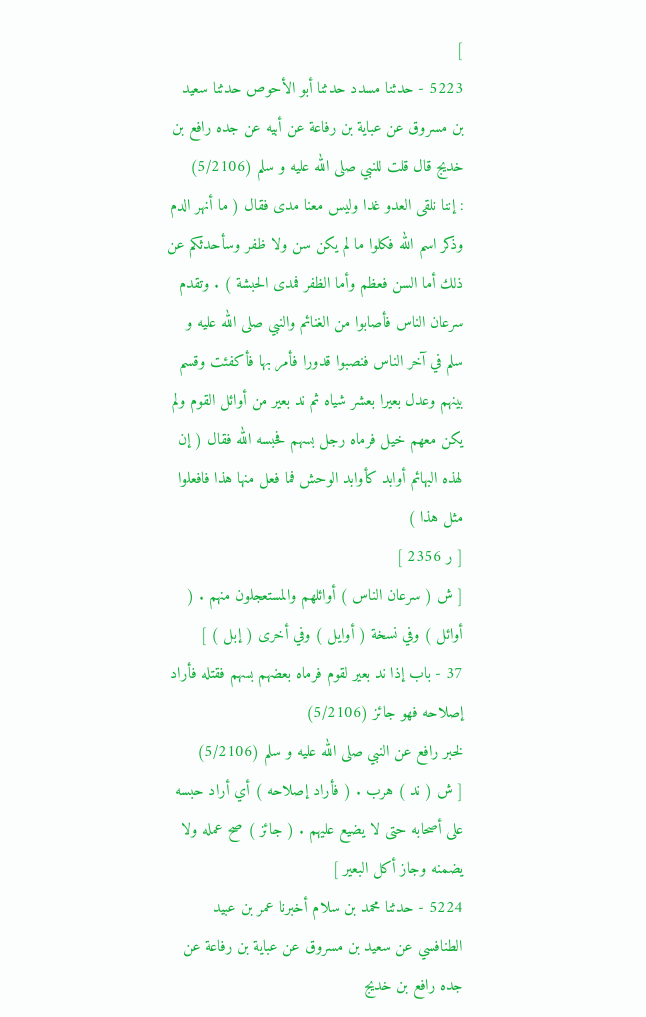]
5223 - حدثنا مسدد حدثنا أبو الأحوص حدثنا سعيد بن مسروق عن عباية بن رفاعة عن أبيه عن جده رافع بن خديج قال قلت للنبي صلى الله عليه و سلم (5/2106)
: إننا نلقى العدو غدا وليس معنا مدى فقال ( ما أنهر الدم وذكر اسم الله فكلوا ما لم يكن سن ولا ظفر وسأحدثكم عن ذلك أما السن فعظم وأما الظفر فمدى الحبشة ) . وتقدم سرعان الناس فأصابوا من الغنائم والنبي صلى الله عليه و سلم في آخر الناس فنصبوا قدورا فأمر بها فأكفئت وقسم بينهم وعدل بعيرا بعشر شياه ثم ند بعير من أوائل القوم ولم يكن معهم خيل فرماه رجل بسهم فحبسه الله فقال ( إن لهذه البهائم أوابد كأوابد الوحش فما فعل منها هذا فافعلوا مثل هذا )
[ ر 2356 ]
[ ش ( سرعان الناس ) أوائلهم والمستعجلون منهم . ( أوائل ) وفي نسخة ( أوايل ) وفي أخرى ( إبل ) ]
37 - باب إذا ند بعير لقوم فرماه بعضهم بسهم فقتله فأراد إصلاحه فهو جائز (5/2106)
لخبر رافع عن النبي صلى الله عليه و سلم (5/2106)
[ ش ( ند ) هرب . ( فأراد إصلاحه ) أي أراد حبسه على أصحابه حتى لا يضيع عليهم . ( جائز ) صح عمله ولا يضمنه وجاز أكل البعير ]
5224 - حدثنا محمد بن سلام أخبرنا عمر بن عبيد الطنافسي عن سعيد بن مسروق عن عباية بن رفاعة عن جده رافع بن خديج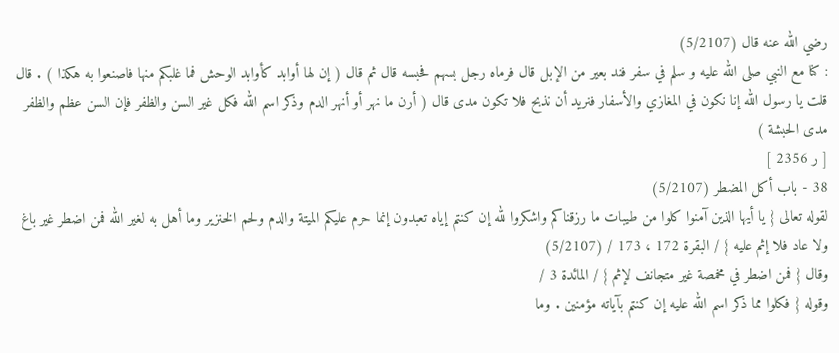رضي الله عنه قال (5/2107)
: كنا مع النبي صلى الله عليه و سلم في سفر فند بعير من الإبل قال فرماه رجل بسهم فحبسه قال ثم قال ( إن لها أوابد كأوابد الوحش فما غلبكم منها فاصنعوا به هكذا ) . قال قلت يا رسول الله إنا نكون في المغازي والأسفار فنريد أن نذبح فلا تكون مدى قال ( أرن ما نهر أو أنهر الدم وذكر اسم الله فكل غير السن والظفر فإن السن عظم والظفر مدى الحبشة )
[ ر 2356 ]
38 - باب أكل المضطر (5/2107)
لقوله تعالى { يا أيها الذين آمنوا كلوا من طيبات ما رزقناكم واشكروا لله إن كنتم إياه تعبدون إنما حرم عليكم الميتة والدم ولحم الخنزير وما أهل به لغير الله فمن اضطر غير باغ ولا عاد فلا إثم عليه } / البقرة 172 ، 173 / (5/2107)
وقال { فمن اضطر في مخمصة غير متجانف لإثم } / المائدة 3 /
وقوله { فكلوا مما ذكر اسم الله عليه إن كنتم بآياته مؤمنين . وما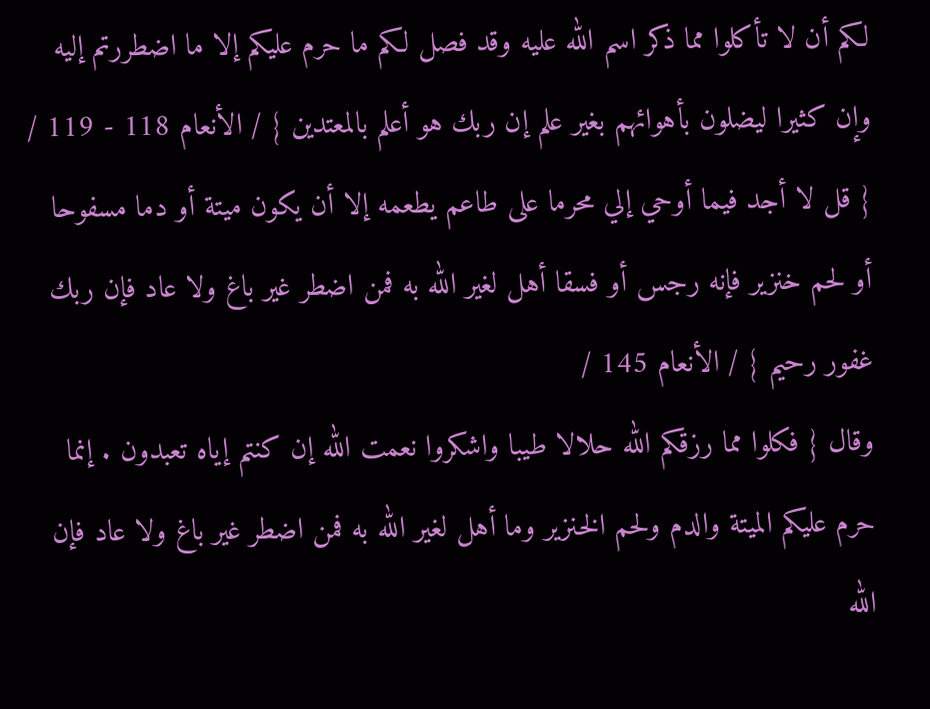لكم أن لا تأكلوا مما ذكر اسم الله عليه وقد فصل لكم ما حرم عليكم إلا ما اضطررتم إليه وإن كثيرا ليضلون بأهوائهم بغير علم إن ربك هو أعلم بالمعتدين } / الأنعام 118 - 119 /
{ قل لا أجد فيما أوحي إلي محرما على طاعم يطعمه إلا أن يكون ميتة أو دما مسفوحا أو لحم خنزير فإنه رجس أو فسقا أهل لغير الله به فمن اضطر غير باغ ولا عاد فإن ربك غفور رحيم } / الأنعام 145 /
وقال { فكلوا مما رزقكم الله حلالا طيبا واشكروا نعمت الله إن كنتم إياه تعبدون . إنما حرم عليكم الميتة والدم ولحم الخنزير وما أهل لغير الله به فمن اضطر غير باغ ولا عاد فإن الله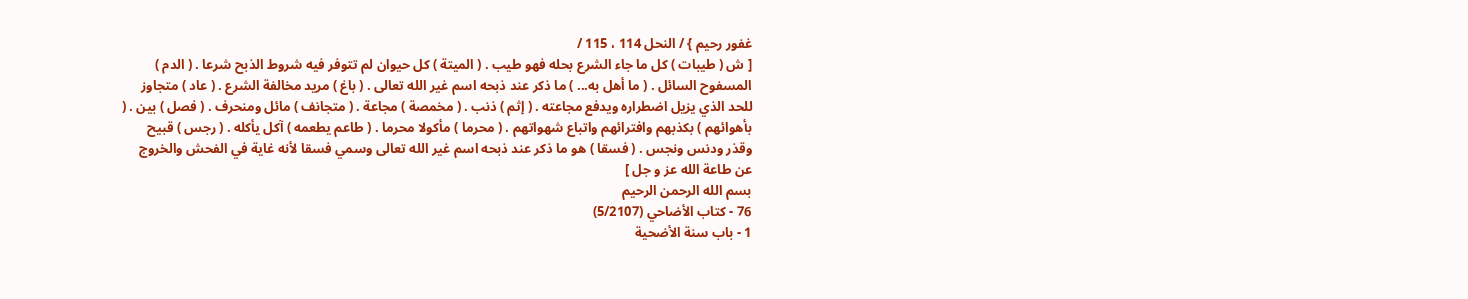غفور رحيم } / النحل 114 ، 115 /
[ ش ( طيبات ) كل ما جاء الشرع بحله فهو طيب . ( الميتة ) كل حيوان لم تتوفر فيه شروط الذبح شرعا . ( الدم ) المسفوح السائل . ( ما أهل به... ) ما ذكر عند ذبحه اسم غير الله تعالى . ( باغ ) مريد مخالفة الشرع . ( عاد ) متجاوز للحد الذي يزيل اضطراره ويدفع مجاعته . ( إثم ) ذنب . ( مخمصة ) مجاعة . ( متجانف ) مائل ومنحرف . ( فصل ) بين . ( بأهوائهم ) بكذبهم وافترائهم واتباع شهواتهم . ( محرما ) مأكولا محرما . ( طاعم يطعمه ) آكل يأكله . ( رجس ) قبيح وقذر ودنس ونجس . ( فسقا ) هو ما ذكر عند ذبحه اسم غير الله تعالى وسمي فسقا لأنه غاية في الفحش والخروج عن طاعة الله عز و جل ]
بسم الله الرحمن الرحيم
76 - كتاب الأضاحي (5/2107)
1 - باب سنة الأضحية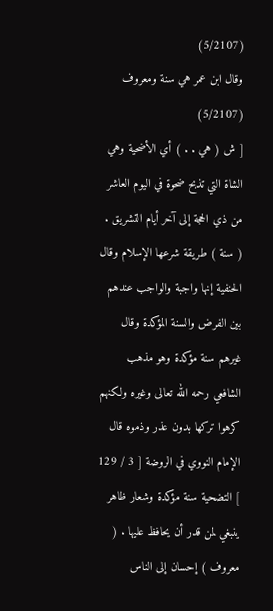(5/2107)
وقال ابن عمر هي سنة ومعروف (5/2107)
[ ش ( هي . . ) أي الأضحية وهي الشاة التي تذبح ضحوة في اليوم العاشر من ذي الحجة إلى آخر أيام التشريق . ( سنة ) طريقة شرعها الإسلام وقال الحنفية إنها واجبة والواجب عندهم بين الفرض والسنة المؤكدة وقال غيرهم سنة مؤكدة وهو مذهب الشافعي رحمه الله تعالى وغيره ولكنهم كرهوا تركها بدون عذر وذموه قال الإمام النووي في الروضة [ 3 / 129 ] التضحية سنة مؤكدة وشعار ظاهر ينبغي لمن قدر أن يحافظ عليها . ( معروف ) إحسان إلى الناس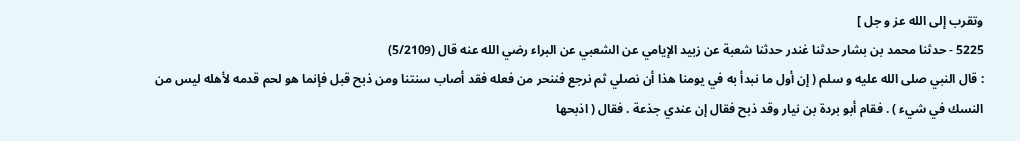وتقرب إلى الله عز و جل ]
5225 - حدثنا محمد بن بشار حدثنا غندر حدثنا شعبة عن زبيد الإيامي عن الشعبي عن البراء رضي الله عنه قال (5/2109)
: قال النبي صلى الله عليه و سلم ( إن أول ما نبدأ به في يومنا هذا أن نصلي ثم نرجع فننحر من فعله فقد أصاب سنتنا ومن ذبح قبل فإنما هو لحم قدمه لأهله ليس من النسك في شيء ) . فقام أبو بردة بن نيار وقد ذبح فقال إن عندي جذعة . فقال ( اذبحها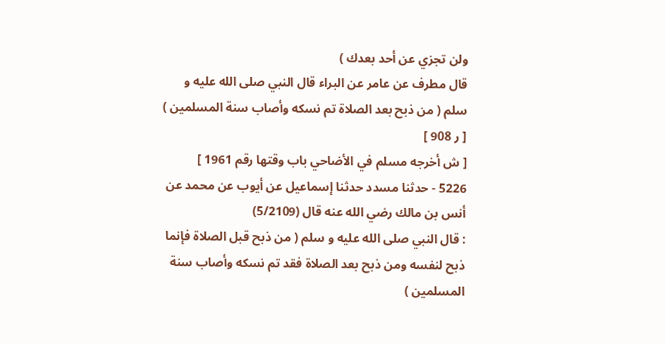ولن تجزي عن أحد بعدك )
قال مطرف عن عامر عن البراء قال النبي صلى الله عليه و سلم ( من ذبح بعد الصلاة تم نسكه وأصاب سنة المسلمين )
[ ر 908 ]
[ ش أخرجه مسلم في الأضاحي باب وقتها رقم 1961 ]
5226 - حدثنا مسدد حدثنا إسماعيل عن أيوب عن محمد عن أنس بن مالك رضي الله عنه قال (5/2109)
: قال النبي صلى الله عليه و سلم ( من ذبح قبل الصلاة فإنما ذبح لنفسه ومن ذبح بعد الصلاة فقد تم نسكه وأصاب سنة المسلمين )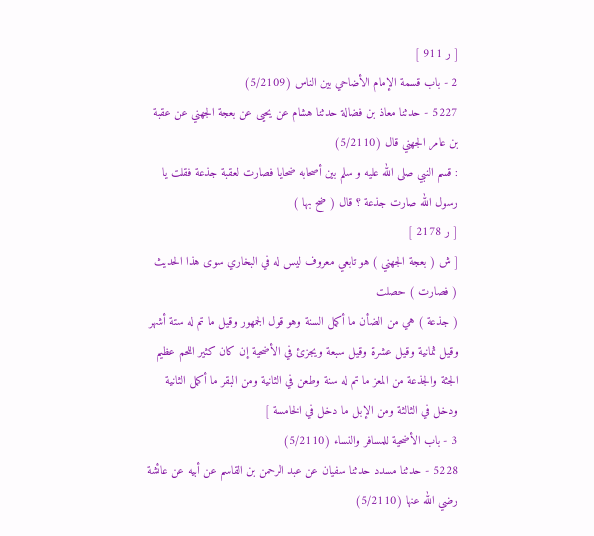[ ر 911 ]
2 - باب قسمة الإمام الأضاحي بين الناس (5/2109)
5227 - حدثنا معاذ بن فضالة حدثنا هشام عن يحيى عن بعجة الجهني عن عقبة بن عامر الجهني قال (5/2110)
: قسم النبي صلى الله عليه و سلم بين أصحابه ضحايا فصارت لعقبة جذعة فقلت يا رسول الله صارت جذعة ؟ قال ( ضح بها )
[ ر 2178 ]
[ ش ( بعجة الجهني ) هو تابعي معروف ليس له في البخاري سوى هذا الحديث
( فصارت ) حصلت
( جذعة ) هي من الضأن ما أكمل السنة وهو قول الجمهور وقيل ما تم له ستة أشهر وقيل ثمانية وقيل عشرة وقيل سبعة ويجزئ في الأضحية إن كان كثير اللحم عظيم الجثة والجذعة من المعز ما تم له سنة وطعن في الثانية ومن البقر ما أكمل الثانية ودخل في الثالثة ومن الإبل ما دخل في الخامسة ]
3 - باب الأضحية للمسافر والنساء (5/2110)
5228 - حدثنا مسدد حدثنا سفيان عن عبد الرحمن بن القاسم عن أبيه عن عائشة رضي الله عنها (5/2110)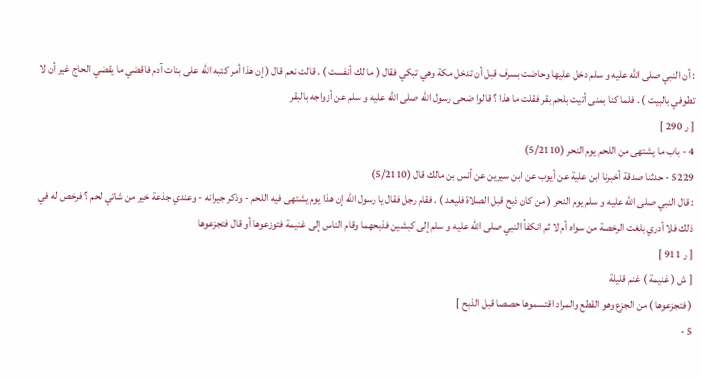: أن النبي صلى الله عليه و سلم دخل عليها وحاضت بسرف قبل أن تدخل مكة وهي تبكي فقال ( ما لك أنفست ) . قالت نعم قال ( إن هذا أمر كتبه الله على بنات آدم فاقضي ما يقضي الحاج غير أن لا تطوفي بالبيت ) . فلما كنا بمنى أتيت بلحم بقر فقلت ما هذا ؟ قالوا ضحى رسول الله صلى الله عليه و سلم عن أزواجه بالبقر
[ ر 290 ]
4 - باب ما يشتهى من اللحم يوم النحر (5/2110)
5229 - حدثنا صدقة أخبرنا ابن علية عن أيوب عن ابن سيرين عن أنس بن مالك قال (5/2110)
: قال النبي صلى الله عليه و سلم يوم النحر ( من كان ذبح قبل الصلاة فليعد ) . فقام رجل فقال يا رسول الله إن هذا يوم يشتهى فيه اللحم - وذكر جيرانه - وعندي جذعة خير من شاتي لحم ؟ فرخص له في ذلك فلا أدري بلغت الرخصة من سواه أم لا ثم انكفأ النبي صلى الله عليه و سلم إلى كبشين فذبحهما وقام الناس إلى غنيمة فتوزعوها أو قال فتجزعوها
[ ر 911 ]
[ ش ( غنيمة ) غنم قليلة
( فتجزعوها ) من الجزع وهو القطع والمراد اقتسموها حصصا قبل الذبح ]
5 -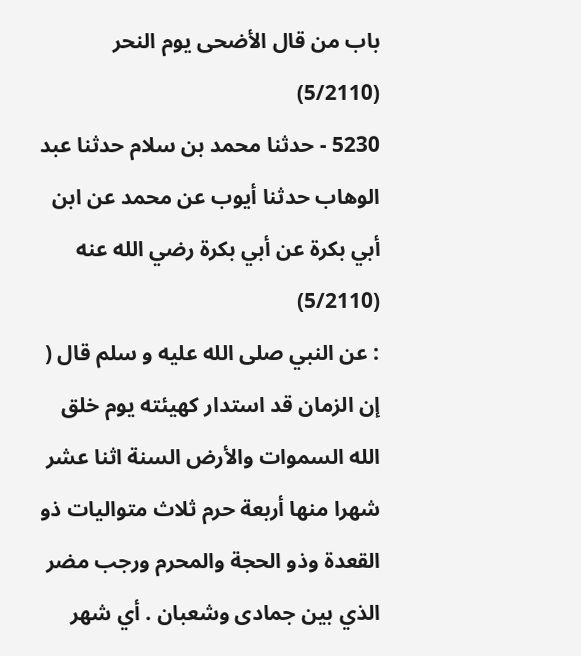باب من قال الأضحى يوم النحر (5/2110)
5230 - حدثنا محمد بن سلام حدثنا عبد الوهاب حدثنا أيوب عن محمد عن ابن أبي بكرة عن أبي بكرة رضي الله عنه (5/2110)
: عن النبي صلى الله عليه و سلم قال ( إن الزمان قد استدار كهيئته يوم خلق الله السموات والأرض السنة اثنا عشر شهرا منها أربعة حرم ثلاث متواليات ذو القعدة وذو الحجة والمحرم ورجب مضر الذي بين جمادى وشعبان . أي شهر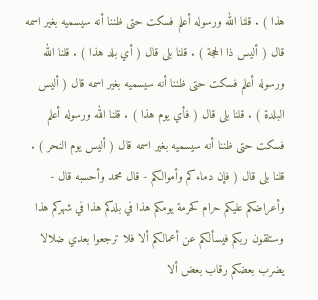هذا ) . قلنا الله ورسوله أعلم فسكت حتى ظننا أنه سيسميه بغير اسمه قال ( أليس ذا الحجة ) . قلنا بلى قال ( أي بلد هذا ) . قلنا الله ورسوله أعلم فسكت حتى ظننا أنه سيسميه بغير اسمه قال ( أليس البلدة ) . قلنا بلى قال ( فأي يوم هذا ) . قلنا الله ورسوله أعلم فسكت حتى ظننا أنه سيسميه بغير اسمه قال ( أليس يوم النحر ) . قلنا بلى قال ( فإن دماءكم وأموالكم - قال محمد وأحسبه قال - وأعراضكم عليكم حرام كحرمة يومكم هذا في بلدكم هذا في شهركم هذا وستلقون ربكم فيسألكم عن أعمالكم ألا فلا ترجعوا بعدي ضلالا يضرب بعضكم رقاب بعض ألا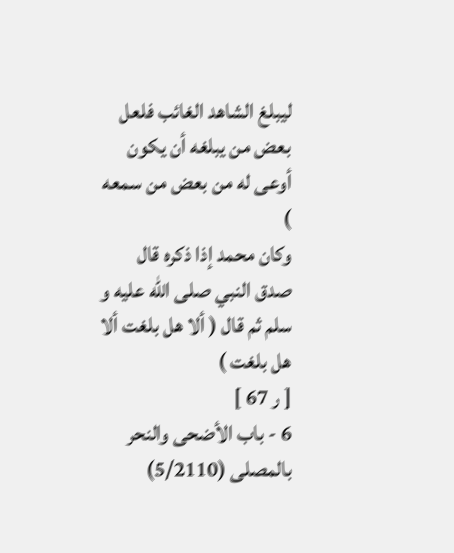ليبلغ الشاهد الغائب فلعل بعض من يبلغه أن يكون أوعى له من بعض من سمعه )
وكان محمد إذا ذكره قال صدق النبي صلى الله عليه و سلم ثم قال ( ألا هل بلغت ألا هل بلغت )
[ ر 67 ]
6 - باب الأضحى والنحر بالمصلى (5/2110)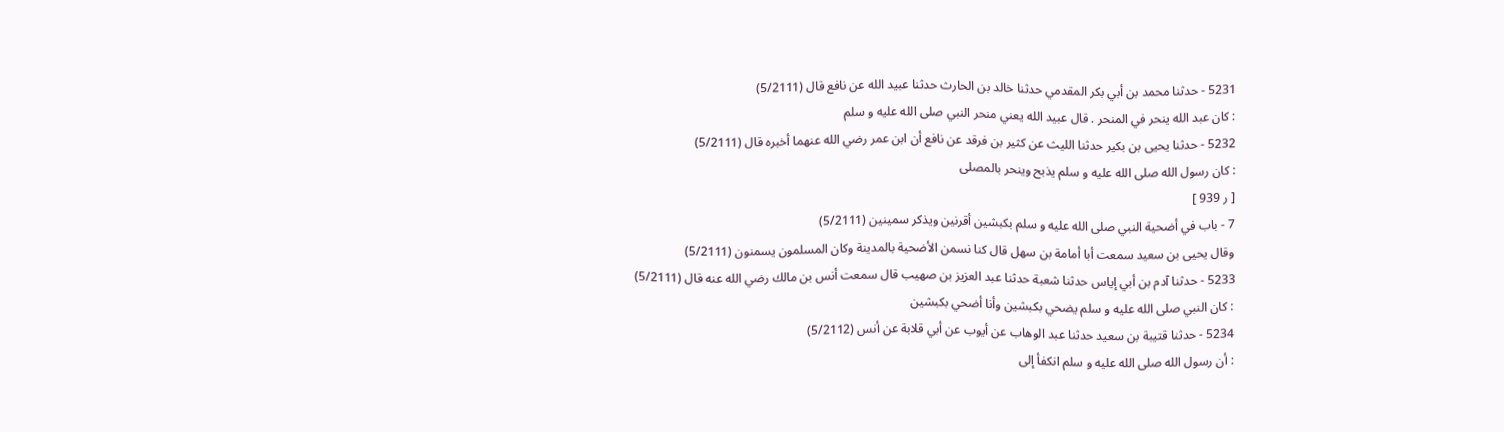5231 - حدثنا محمد بن أبي بكر المقدمي حدثنا خالد بن الحارث حدثنا عبيد الله عن نافع قال (5/2111)
: كان عبد الله ينحر في المنحر . قال عبيد الله يعني منحر النبي صلى الله عليه و سلم
5232 - حدثنا يحيى بن بكير حدثنا الليث عن كثير بن فرقد عن نافع أن ابن عمر رضي الله عنهما أخبره قال (5/2111)
: كان رسول الله صلى الله عليه و سلم يذبح وينحر بالمصلى
[ ر 939 ]
7 - باب في أضحية النبي صلى الله عليه و سلم بكبشين أقرنين ويذكر سمينين (5/2111)
وقال يحيى بن سعيد سمعت أبا أمامة بن سهل قال كنا نسمن الأضحية بالمدينة وكان المسلمون يسمنون (5/2111)
5233 - حدثنا آدم بن أبي إياس حدثنا شعبة حدثنا عبد العزيز بن صهيب قال سمعت أنس بن مالك رضي الله عنه قال (5/2111)
: كان النبي صلى الله عليه و سلم يضحي بكبشين وأنا أضحي بكبشين
5234 - حدثنا قتيبة بن سعيد حدثنا عبد الوهاب عن أيوب عن أبي قلابة عن أنس (5/2112)
: أن رسول الله صلى الله عليه و سلم انكفأ إلى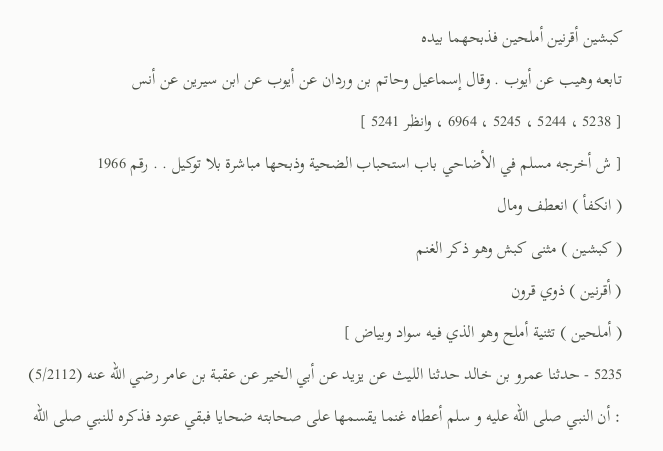كبشين أقرنين أملحين فذبحهما بيده
تابعه وهيب عن أيوب . وقال إسماعيل وحاتم بن وردان عن أيوب عن ابن سيرين عن أنس
[ 5238 ، 5244 ، 5245 ، 6964 ، وانظر 5241 ]
[ ش أخرجه مسلم في الأضاحي باب استحباب الضحية وذبحها مباشرة بلا توكيل . . رقم 1966
( انكفأ ) انعطف ومال
( كبشين ) مثنى كبش وهو ذكر الغنم
( أقرنين ) ذوي قرون
( أملحين ) تثنية أملح وهو الذي فيه سواد وبياض ]
5235 - حدثنا عمرو بن خالد حدثنا الليث عن يزيد عن أبي الخير عن عقبة بن عامر رضي الله عنه (5/2112)
: أن النبي صلى الله عليه و سلم أعطاه غنما يقسمها على صحابته ضحايا فبقي عتود فذكره للنبي صلى الله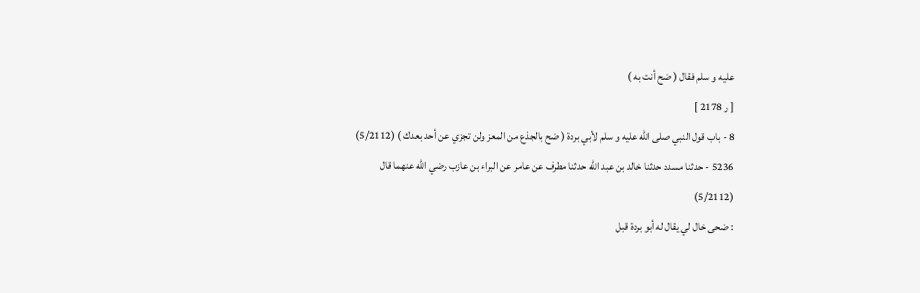عليه و سلم فقال ( ضح أنت به )
[ ر 2178 ]
8 - باب قول النبي صلى الله عليه و سلم لأبي بردة ( ضح بالجذع من المعز ولن تجزي عن أحد بعدك ) (5/2112)
5236 - حدثنا مسدد حدثنا خالد بن عبد الله حدثنا مطرف عن عامر عن البراء بن عازب رضي الله عنهما قال (5/2112)
: ضحى خال لي يقال له أبو بردة قبل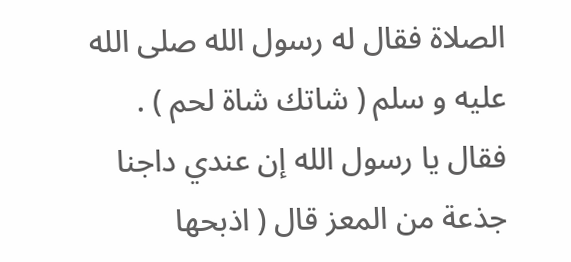الصلاة فقال له رسول الله صلى الله عليه و سلم ( شاتك شاة لحم ) . فقال يا رسول الله إن عندي داجنا جذعة من المعز قال ( اذبحها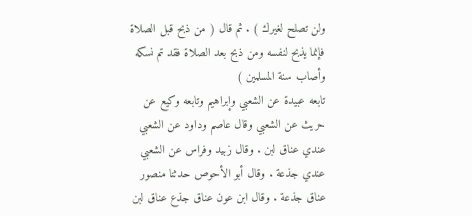ولن تصلح لغيرك ) . ثم قال ( من ذبح قبل الصلاة فإنما يذبح لنفسه ومن ذبح بعد الصلاة فقد تم نسكه وأصاب سنة المسلمين )
تابعه عبيدة عن الشعبي وإبراهيم وتابعه وكيع عن حريث عن الشعبي وقال عاصم وداود عن الشعبي عندي عناق لبن . وقال زبيد وفراس عن الشعبي عندي جذعة . وقال أبو الأحوص حدثنا منصور عناق جذعة . وقال ابن عون عناق جذع عناق لبن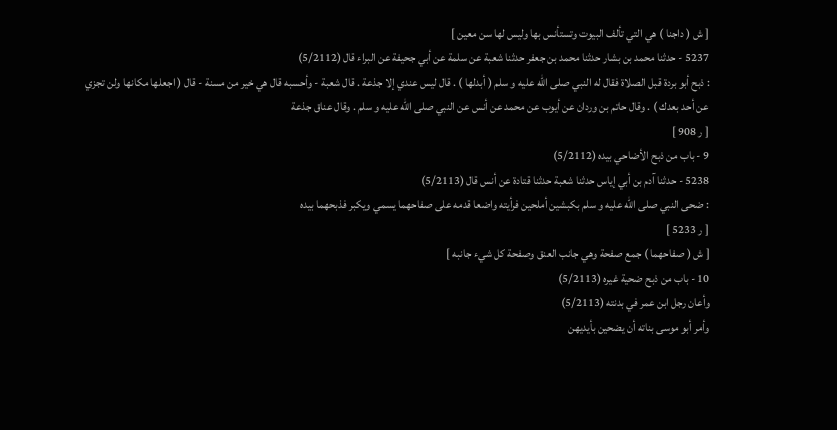[ ش ( داجنا ) هي التي تألف البيوت وتستأنس بها وليس لها سن معين ]
5237 - حدثنا محمد بن بشار حدثنا محمد بن جعفر حدثنا شعبة عن سلمة عن أبي جحيفة عن البراء قال (5/2112)
: ذبح أبو بردة قبل الصلاة فقال له النبي صلى الله عليه و سلم ( أبدلها ) . قال ليس عندي إلا جذعة . قال شعبة - وأحسبه قال هي خير من مسنة - قال ( اجعلها مكانها ولن تجزي عن أحد بعدك ) . وقال حاتم بن وردان عن أيوب عن محمد عن أنس عن النبي صلى الله عليه و سلم . وقال عناق جذعة
[ ر 908 ]
9 - باب من ذبح الأضاحي بيده (5/2112)
5238 - حدثنا آدم بن أبي إياس حدثنا شعبة حدثنا قتادة عن أنس قال (5/2113)
: ضحى النبي صلى الله عليه و سلم بكبشين أملحين فرأيته واضعا قدمه على صفاحهما يسمي ويكبر فذبحهما بيده
[ ر 5233 ]
[ ش ( صفاحهما ) جمع صفحة وهي جانب العنق وصفحة كل شيء جانبه ]
10 - باب من ذبح ضحية غيره (5/2113)
وأعان رجل ابن عمر في بدنته (5/2113)
وأمر أبو موسى بناته أن يضحين بأيديهن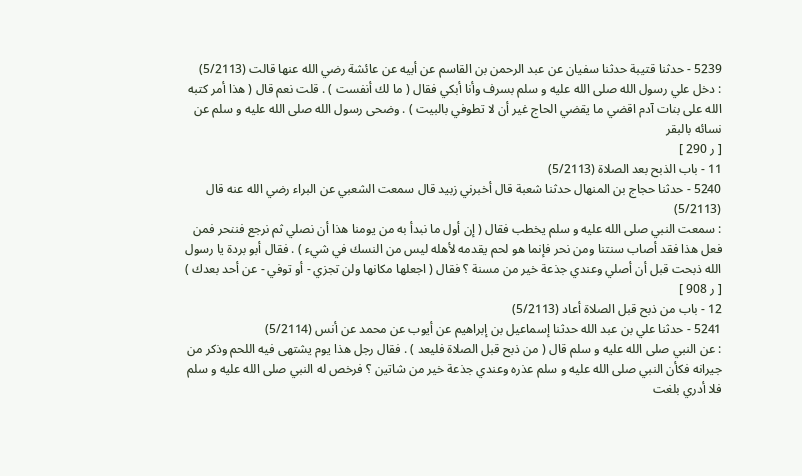5239 - حدثنا قتيبة حدثنا سفيان عن عبد الرحمن بن القاسم عن أبيه عن عائشة رضي الله عنها قالت (5/2113)
: دخل علي رسول الله صلى الله عليه و سلم بسرف وأنا أبكي فقال ( ما لك أنفست ) . قلت نعم قال ( هذا أمر كتبه الله على بنات آدم اقضي ما يقضي الحاج غير أن لا تطوفي بالبيت ) . وضحى رسول الله صلى الله عليه و سلم عن نسائه بالبقر
[ ر 290 ]
11 - باب الذبح بعد الصلاة (5/2113)
5240 - حدثنا حجاج بن المنهال حدثنا شعبة قال أخبرني زبيد قال سمعت الشعبي عن البراء رضي الله عنه قال (5/2113)
: سمعت النبي صلى الله عليه و سلم يخطب فقال ( إن أول ما نبدأ به من يومنا هذا أن نصلي ثم نرجع فننحر فمن فعل هذا فقد أصاب سنتنا ومن نحر فإنما هو لحم يقدمه لأهله ليس من النسك في شيء ) . فقال أبو بردة يا رسول الله ذبحت قبل أن أصلي وعندي جذعة خير من مسنة ؟ فقال ( اجعلها مكانها ولن تجزي - أو توفي - عن أحد بعدك )
[ ر 908 ]
12 - باب من ذبح قبل الصلاة أعاد (5/2113)
5241 - حدثنا علي بن عبد الله حدثنا إسماعيل بن إبراهيم عن أيوب عن محمد عن أنس (5/2114)
: عن النبي صلى الله عليه و سلم قال ( من ذبح قبل الصلاة فليعد ) . فقال رجل هذا يوم يشتهى فيه اللحم وذكر من جيرانه فكأن النبي صلى الله عليه و سلم عذره وعندي جذعة خير من شاتين ؟ فرخص له النبي صلى الله عليه و سلم فلا أدري بلغت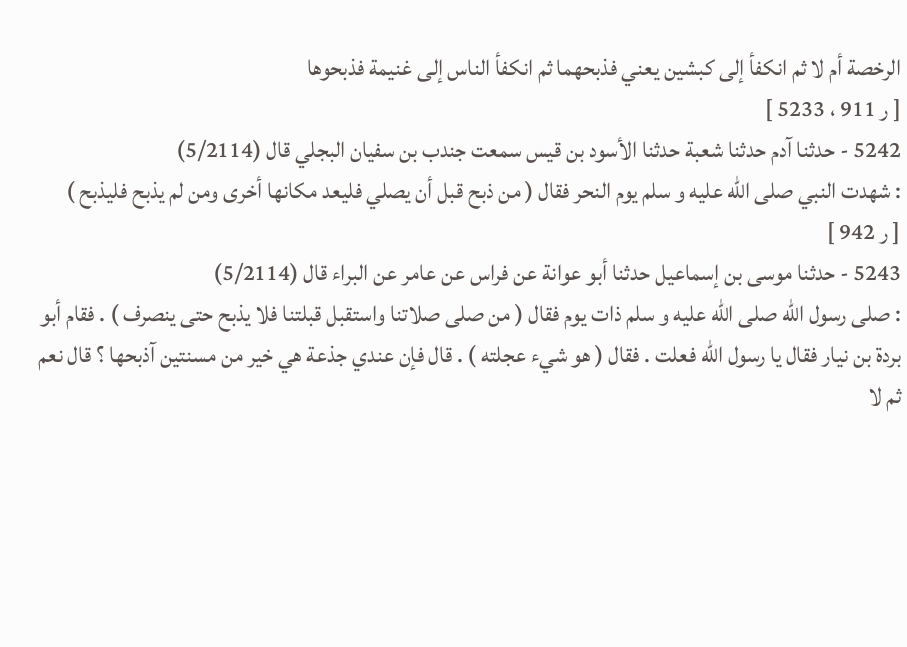الرخصة أم لا ثم انكفأ إلى كبشين يعني فذبحهما ثم انكفأ الناس إلى غنيمة فذبحوها
[ ر 911 ، 5233 ]
5242 - حدثنا آدم حدثنا شعبة حدثنا الأسود بن قيس سمعت جندب بن سفيان البجلي قال (5/2114)
: شهدت النبي صلى الله عليه و سلم يوم النحر فقال ( من ذبح قبل أن يصلي فليعد مكانها أخرى ومن لم يذبح فليذبح )
[ ر 942 ]
5243 - حدثنا موسى بن إسماعيل حدثنا أبو عوانة عن فراس عن عامر عن البراء قال (5/2114)
: صلى رسول الله صلى الله عليه و سلم ذات يوم فقال ( من صلى صلاتنا واستقبل قبلتنا فلا يذبح حتى ينصرف ) . فقام أبو بردة بن نيار فقال يا رسول الله فعلت . فقال ( هو شيء عجلته ) . قال فإن عندي جذعة هي خير من مسنتين آذبحها ؟ قال نعم ثم لا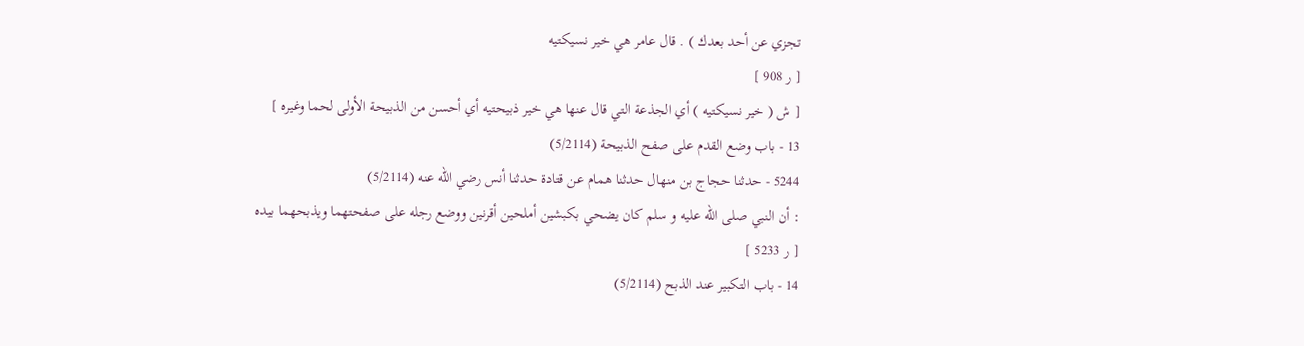تجزي عن أحد بعدك ) . قال عامر هي خير نسيكتيه
[ ر 908 ]
[ ش ( خير نسيكتيه ) أي الجذعة التي قال عنها هي خير ذبيحتيه أي أحسن من الذبيحة الأولى لحما وغيره ]
13 - باب وضع القدم على صفح الذبيحة (5/2114)
5244 - حدثنا حجاج بن منهال حدثنا همام عن قتادة حدثنا أنس رضي الله عنه (5/2114)
: أن النبي صلى الله عليه و سلم كان يضحي بكبشين أملحين أقرنين ووضع رجله على صفحتهما ويذبحهما بيده
[ ر 5233 ]
14 - باب التكبير عند الذبح (5/2114)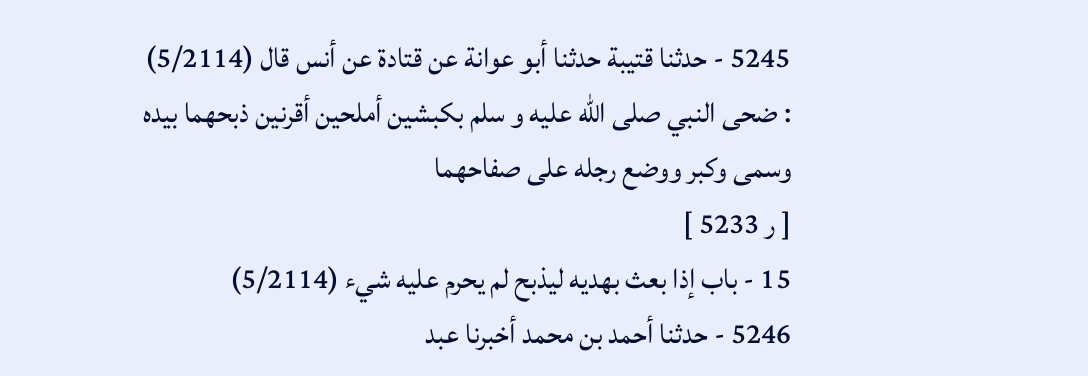5245 - حدثنا قتيبة حدثنا أبو عوانة عن قتادة عن أنس قال (5/2114)
: ضحى النبي صلى الله عليه و سلم بكبشين أملحين أقرنين ذبحهما بيده وسمى وكبر ووضع رجله على صفاحهما
[ ر 5233 ]
15 - باب إذا بعث بهديه ليذبح لم يحرم عليه شيء (5/2114)
5246 - حدثنا أحمد بن محمد أخبرنا عبد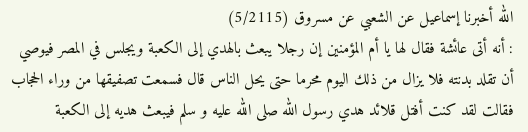الله أخبرنا إسماعيل عن الشعبي عن مسروق (5/2115)
: أنه أتى عائشة فقال لها يا أم المؤمنين إن رجلا يبعث بالهدي إلى الكعبة ويجلس في المصر فيوصي أن تقلد بدنته فلا يزال من ذلك اليوم محرما حتى يحل الناس قال فسمعت تصفيقها من وراء الحجاب فقالت لقد كنت أفتل قلائد هدي رسول الله صلى الله عليه و سلم فيبعث هديه إلى الكعبة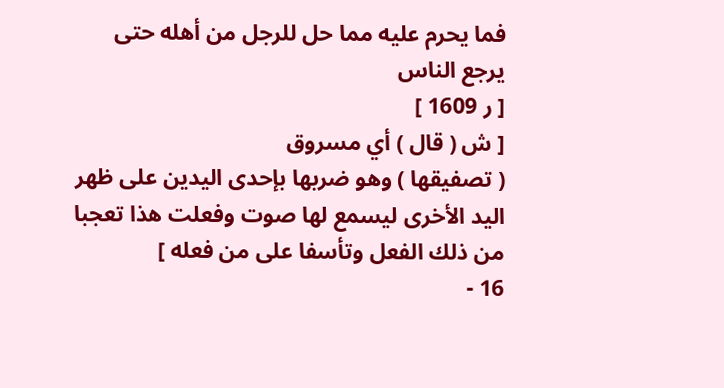فما يحرم عليه مما حل للرجل من أهله حتى يرجع الناس
[ ر 1609 ]
[ ش ( قال ) أي مسروق
( تصفيقها ) وهو ضربها بإحدى اليدين على ظهر اليد الأخرى ليسمع لها صوت وفعلت هذا تعجبا من ذلك الفعل وتأسفا على من فعله ]
16 -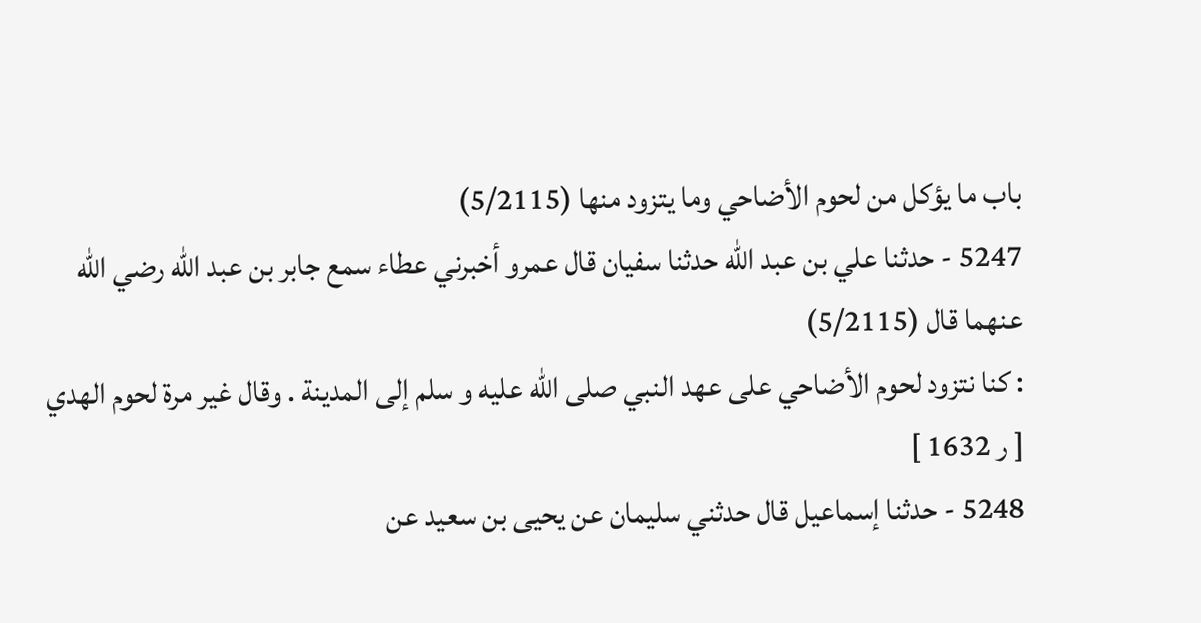باب ما يؤكل من لحوم الأضاحي وما يتزود منها (5/2115)
5247 - حدثنا علي بن عبد الله حدثنا سفيان قال عمرو أخبرني عطاء سمع جابر بن عبد الله رضي الله عنهما قال (5/2115)
: كنا نتزود لحوم الأضاحي على عهد النبي صلى الله عليه و سلم إلى المدينة . وقال غير مرة لحوم الهدي
[ ر 1632 ]
5248 - حدثنا إسماعيل قال حدثني سليمان عن يحيى بن سعيد عن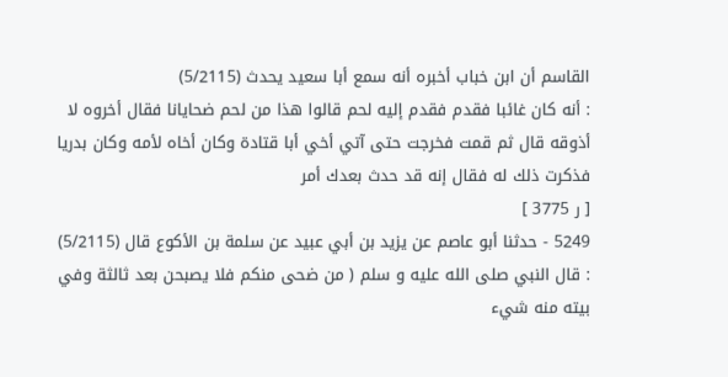القاسم أن ابن خباب أخبره أنه سمع أبا سعيد يحدث (5/2115)
: أنه كان غائبا فقدم فقدم إليه لحم قالوا هذا من لحم ضحايانا فقال أخروه لا أذوقه قال ثم قمت فخرجت حتى آتي أخي أبا قتادة وكان أخاه لأمه وكان بدريا فذكرت ذلك له فقال إنه قد حدث بعدك أمر
[ ر 3775 ]
5249 - حدثنا أبو عاصم عن يزيد بن أبي عبيد عن سلمة بن الأكوع قال (5/2115)
: قال النبي صلى الله عليه و سلم ( من ضحى منكم فلا يصبحن بعد ثالثة وفي بيته منه شيء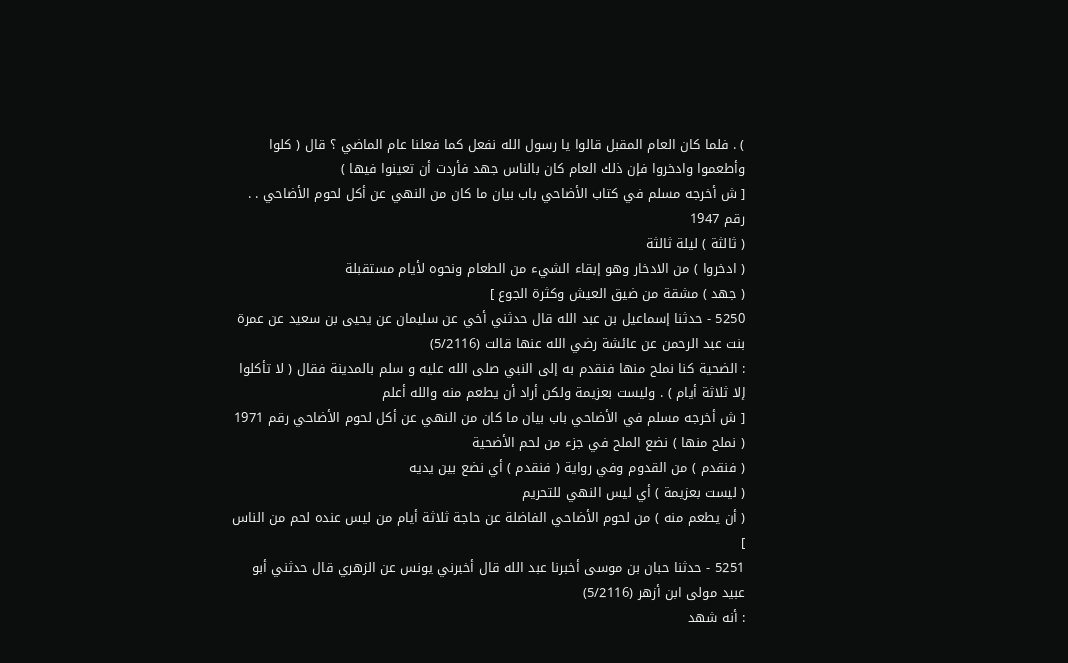) . فلما كان العام المقبل قالوا يا رسول الله نفعل كما فعلنا عام الماضي ؟ قال ( كلوا وأطعموا وادخروا فإن ذلك العام كان بالناس جهد فأردت أن تعينوا فيها )
[ ش أخرجه مسلم في كتاب الأضاحي باب بيان ما كان من النهي عن أكل لحوم الأضاحي . . رقم 1947
( ثالثة ) ليلة ثالثة
( ادخروا ) من الادخار وهو إبقاء الشيء من الطعام ونحوه لأيام مستقبلة
( جهد ) مشقة من ضيق العيش وكثرة الجوع ]
5250 - حدثنا إسماعيل بن عبد الله قال حدثني أخي عن سليمان عن يحيى بن سعيد عن عمرة بنت عبد الرحمن عن عائشة رضي الله عنها قالت (5/2116)
: الضحية كنا نملح منها فنقدم به إلى النبي صلى الله عليه و سلم بالمدينة فقال ( لا تأكلوا إلا ثلاثة أيام ) . وليست بعزيمة ولكن أراد أن يطعم منه والله أعلم
[ ش أخرجه مسلم في الأضاحي باب بيان ما كان من النهي عن أكل لحوم الأضاحي رقم 1971
( نملح منها ) نضع الملح في جزء من لحم الأضحية
( فنقدم ) من القدوم وفي رواية ( فنقدم ) أي نضع بين يديه
( ليست بعزيمة ) أي ليس النهي للتحريم
( أن يطعم منه ) من لحوم الأضاحي الفاضلة عن حاجة ثلاثة أيام من ليس عنده لحم من الناس ]
5251 - حدثنا حبان بن موسى أخبرنا عبد الله قال أخبرني يونس عن الزهري قال حدثني أبو عبيد مولى ابن أزهر (5/2116)
: أنه شهد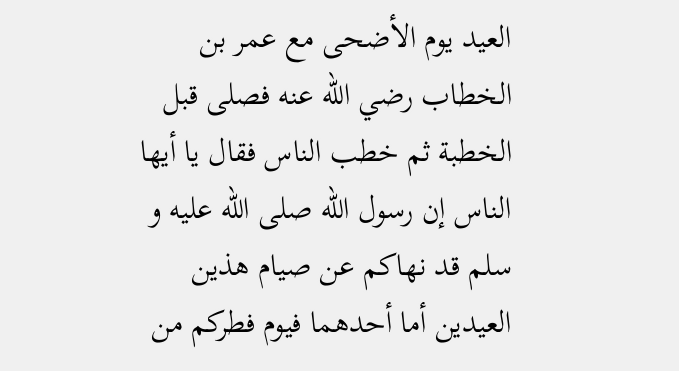العيد يوم الأضحى مع عمر بن الخطاب رضي الله عنه فصلى قبل الخطبة ثم خطب الناس فقال يا أيها الناس إن رسول الله صلى الله عليه و سلم قد نهاكم عن صيام هذين العيدين أما أحدهما فيوم فطركم من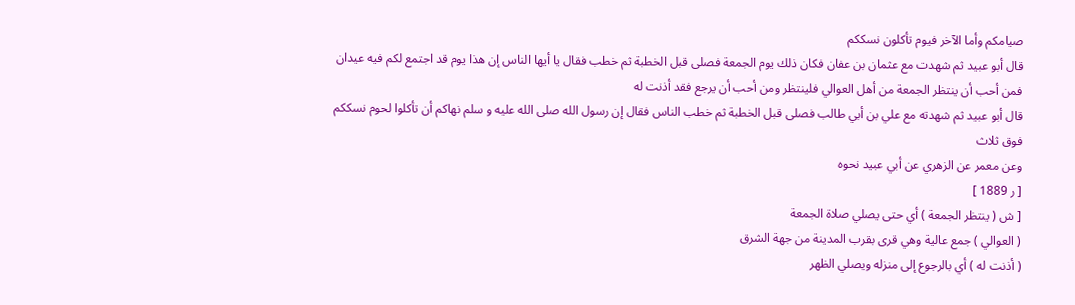صيامكم وأما الآخر فيوم تأكلون نسككم
قال أبو عبيد ثم شهدت مع عثمان بن عفان فكان ذلك يوم الجمعة فصلى قبل الخطبة ثم خطب فقال يا أيها الناس إن هذا يوم قد اجتمع لكم فيه عيدان فمن أحب أن ينتظر الجمعة من أهل العوالي فلينتظر ومن أحب أن يرجع فقد أذنت له
قال أبو عبيد ثم شهدته مع علي بن أبي طالب فصلى قبل الخطبة ثم خطب الناس فقال إن رسول الله صلى الله عليه و سلم نهاكم أن تأكلوا لحوم نسككم فوق ثلاث
وعن معمر عن الزهري عن أبي عبيد نحوه
[ ر 1889 ]
[ ش ( ينتظر الجمعة ) أي حتى يصلي صلاة الجمعة
( العوالي ) جمع عالية وهي قرى بقرب المدينة من جهة الشرق
( أذنت له ) أي بالرجوع إلى منزله ويصلي الظهر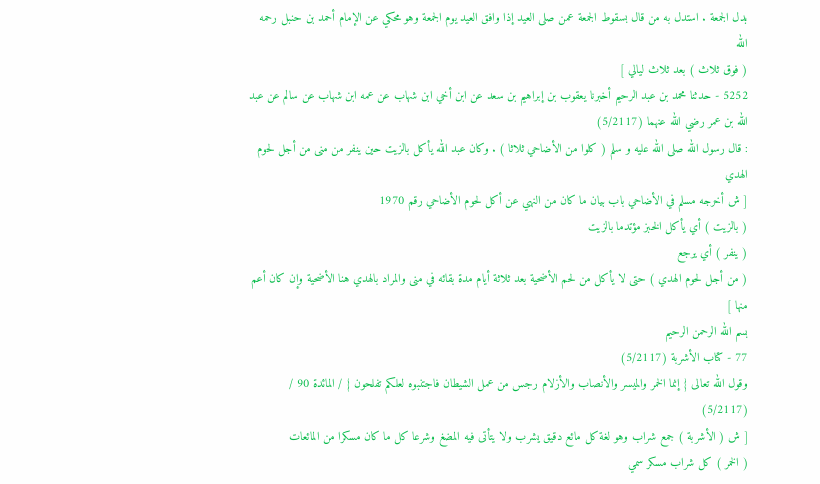بدل الجمعة . استدل به من قال بسقوط الجمعة عمن صلى العيد إذا وافق العيد يوم الجمعة وهو محكي عن الإمام أحمد بن حنبل رحمه الله
( فوق ثلاث ) بعد ثلاث ليالي ]
5252 - حدثنا محمد بن عبد الرحيم أخبرنا يعقوب بن إبراهيم بن سعد عن ابن أخي ابن شهاب عن عمه ابن شهاب عن سالم عن عبد الله بن عمر رضي الله عنهما (5/2117)
: قال رسول الله صلى الله عليه و سلم ( كلوا من الأضاحي ثلاثا ) . وكان عبد الله يأكل بالزيت حين ينفر من منى من أجل لحوم الهدي
[ ش أخرجه مسلم في الأضاحي باب بيان ما كان من النهي عن أكل لحوم الأضاحي رقم 1970
( بالزيت ) أي يأكل الخبز مؤتدما بالزيت
( ينفر ) أي يرجع
( من أجل لحوم الهدي ) حتى لا يأكل من لحم الأضحية بعد ثلاثة أيام مدة بقائه في منى والمراد بالهدي هنا الأضحية وإن كان أعم منها ]
بسم الله الرحمن الرحيم
77 - كتاب الأشربة (5/2117)
وقول الله تعالى { إنما الخمر والميسر والأنصاب والأزلام رجس من عمل الشيطان فاجتنبوه لعلكم تفلحون } / المائدة 90 / (5/2117)
[ ش ( الأشربة ) جمع شراب وهو لغة كل مائع دقيق يشرب ولا يتأتى فيه المضغ وشرعا كل ما كان مسكرا من المائعات
( الخمر ) كل شراب مسكر سمي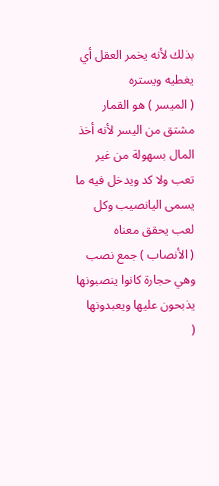بذلك لأنه يخمر العقل أي يغطيه ويستره
( الميسر ) هو القمار مشتق من اليسر لأنه أخذ المال بسهولة من غير تعب ولا كد ويدخل فيه ما يسمى اليانصيب وكل لعب يحقق معناه
( الأنصاب ) جمع نصب وهي حجارة كانوا ينصبونها يذبحون عليها ويعبدونها
(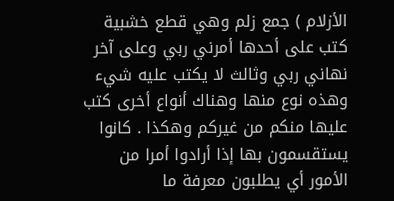الأزلام ) جمع زلم وهي قطع خشبية كتب على أحدها أمرني ربي وعلى آخر نهاني ربي وثالث لا يكتب عليه شيء وهذه نوع منها وهناك أنواع أخرى كتب عليها منكم من غيركم وهكذا . كانوا يستقسمون بها إذا أرادوا أمرا من الأمور أي يطلبون معرفة ما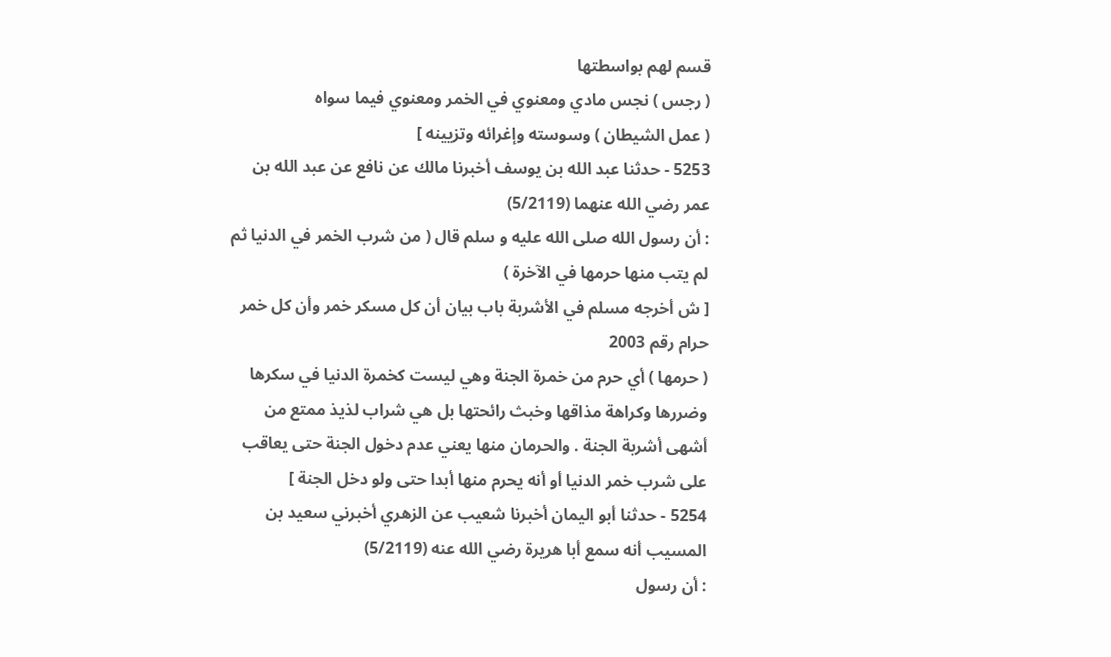قسم لهم بواسطتها
( رجس ) نجس مادي ومعنوي في الخمر ومعنوي فيما سواه
( عمل الشيطان ) وسوسته وإغرائه وتزيينه ]
5253 - حدثنا عبد الله بن يوسف أخبرنا مالك عن نافع عن عبد الله بن عمر رضي الله عنهما (5/2119)
: أن رسول الله صلى الله عليه و سلم قال ( من شرب الخمر في الدنيا ثم لم يتب منها حرمها في الآخرة )
[ ش أخرجه مسلم في الأشربة باب بيان أن كل مسكر خمر وأن كل خمر حرام رقم 2003
( حرمها ) أي حرم من خمرة الجنة وهي ليست كخمرة الدنيا في سكرها وضررها وكراهة مذاقها وخبث رائحتها بل هي شراب لذيذ ممتع من أشهى أشربة الجنة . والحرمان منها يعني عدم دخول الجنة حتى يعاقب على شرب خمر الدنيا أو أنه يحرم منها أبدا حتى ولو دخل الجنة ]
5254 - حدثنا أبو اليمان أخبرنا شعيب عن الزهري أخبرني سعيد بن المسيب أنه سمع أبا هريرة رضي الله عنه (5/2119)
: أن رسول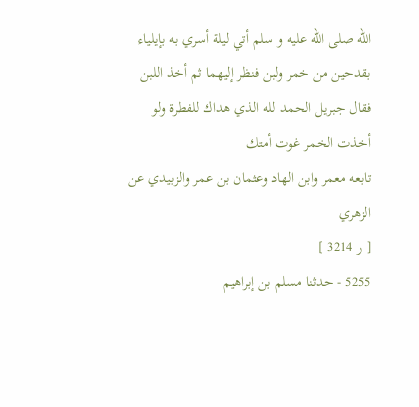الله صلى الله عليه و سلم أتي ليلة أسري به بإيلياء بقدحين من خمر ولبن فنظر إليهما ثم أخذ اللبن فقال جبريل الحمد لله الذي هداك للفطرة ولو أخذت الخمر غوت أمتك
تابعه معمر وابن الهاد وعثمان بن عمر والزبيدي عن الزهري
[ ر 3214 ]
5255 - حدثنا مسلم بن إبراهيم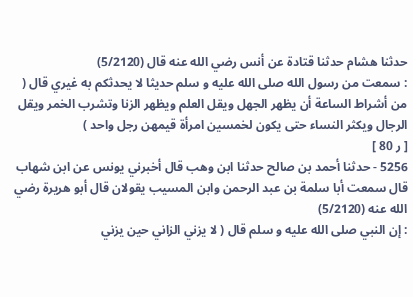حدثنا هشام حدثنا قتادة عن أنس رضي الله عنه قال (5/2120)
: سمعت من رسول الله صلى الله عليه و سلم حديثا لا يحدثكم به غيري قال ( من أشراط الساعة أن يظهر الجهل ويقل العلم ويظهر الزنا وتشرب الخمر ويقل الرجال ويكثر النساء حتى يكون لخمسين امرأة قيمهن رجل واحد )
[ ر 80 ]
5256 - حدثنا أحمد بن صالح حدثنا ابن وهب قال أخبرني يونس عن ابن شهاب قال سمعت أبا سلمة بن عبد الرحمن وابن المسيب يقولان قال أبو هريرة رضي الله عنه (5/2120)
: إن النبي صلى الله عليه و سلم قال ( لا يزني الزاني حين يزني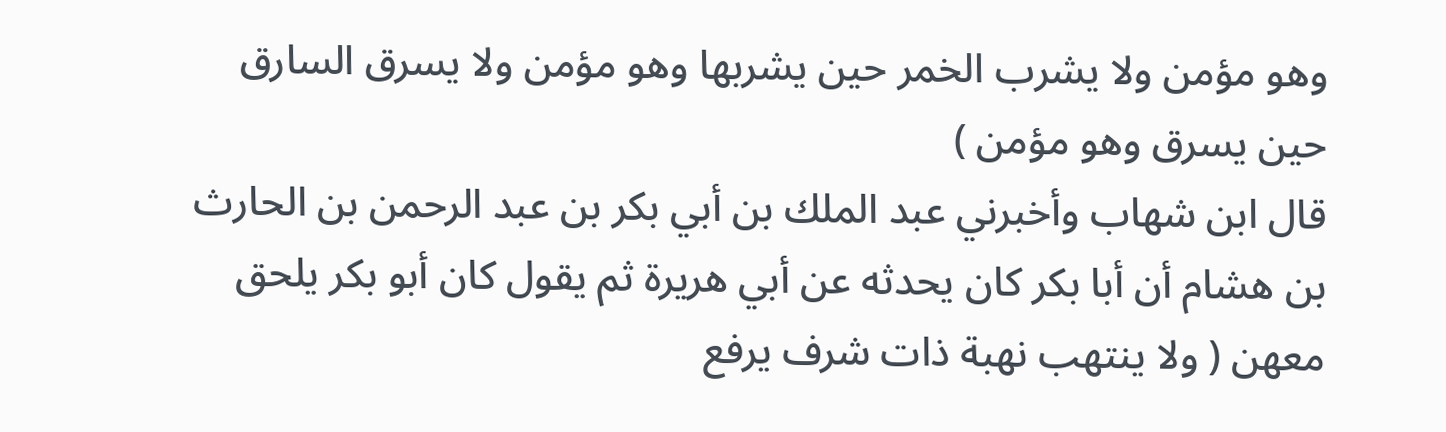وهو مؤمن ولا يشرب الخمر حين يشربها وهو مؤمن ولا يسرق السارق حين يسرق وهو مؤمن )
قال ابن شهاب وأخبرني عبد الملك بن أبي بكر بن عبد الرحمن بن الحارث بن هشام أن أبا بكر كان يحدثه عن أبي هريرة ثم يقول كان أبو بكر يلحق معهن ( ولا ينتهب نهبة ذات شرف يرفع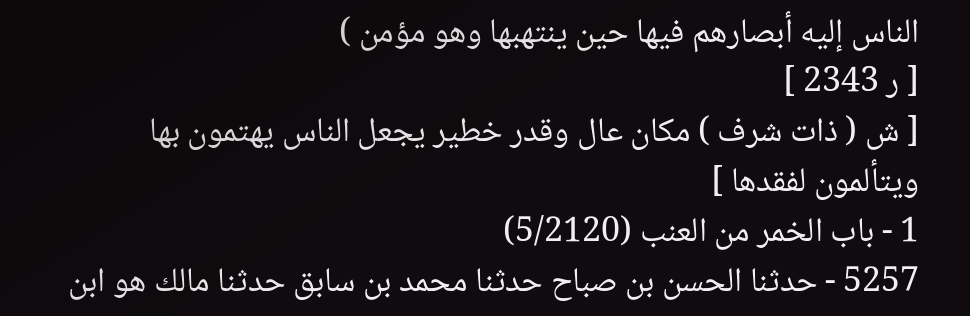الناس إليه أبصارهم فيها حين ينتهبها وهو مؤمن )
[ ر 2343 ]
[ ش ( ذات شرف ) مكان عال وقدر خطير يجعل الناس يهتمون بها ويتألمون لفقدها ]
1 - باب الخمر من العنب (5/2120)
5257 - حدثنا الحسن بن صباح حدثنا محمد بن سابق حدثنا مالك هو ابن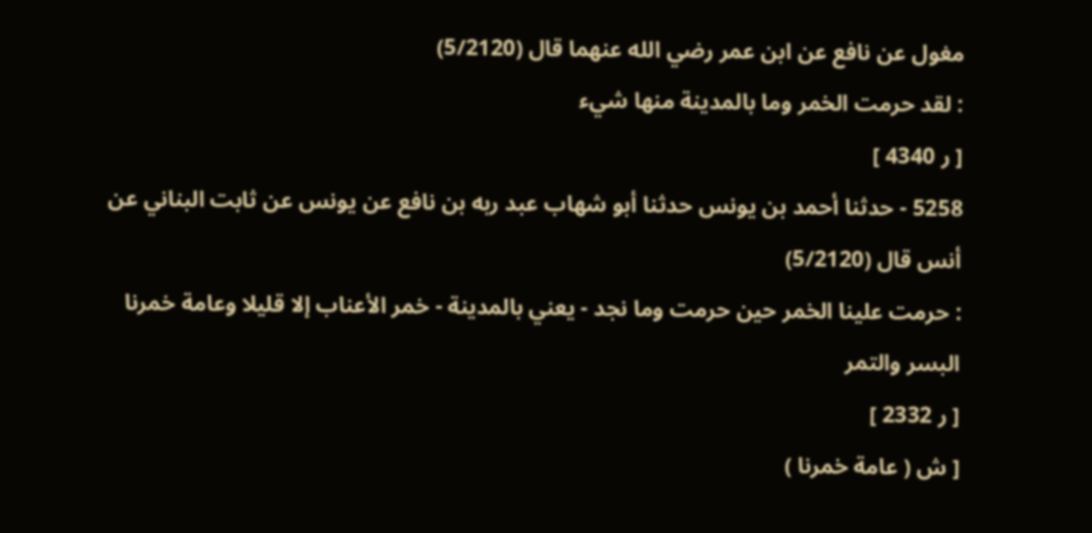مغول عن نافع عن ابن عمر رضي الله عنهما قال (5/2120)
: لقد حرمت الخمر وما بالمدينة منها شيء
[ ر 4340 ]
5258 - حدثنا أحمد بن يونس حدثنا أبو شهاب عبد ربه بن نافع عن يونس عن ثابت البناني عن أنس قال (5/2120)
: حرمت علينا الخمر حين حرمت وما نجد - يعني بالمدينة - خمر الأعناب إلا قليلا وعامة خمرنا البسر والتمر
[ ر 2332 ]
[ ش ( عامة خمرنا )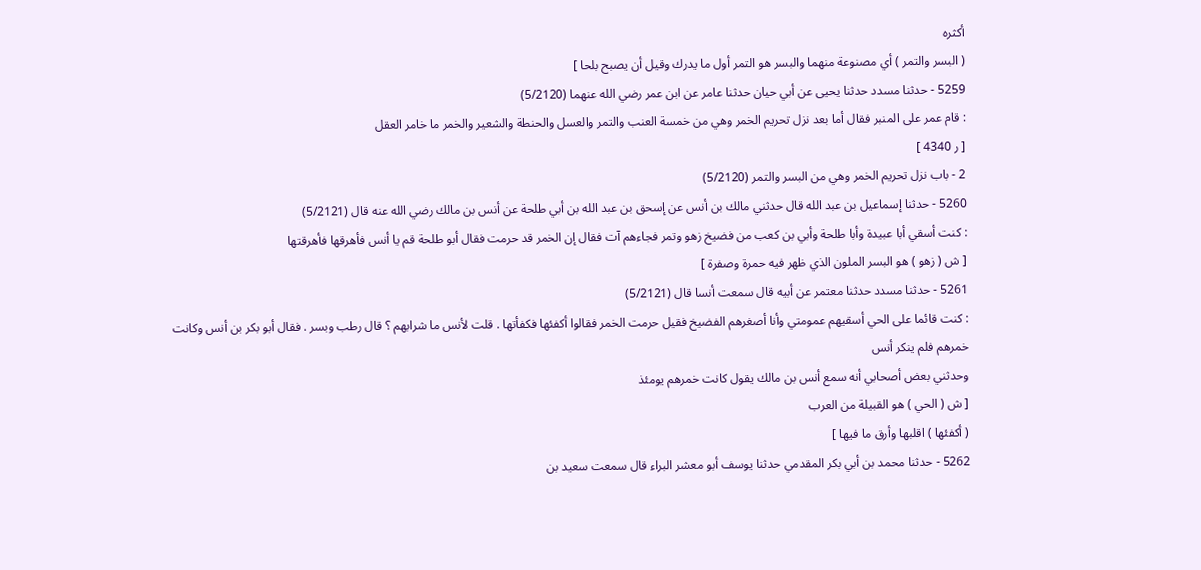أكثره
( البسر والتمر ) أي مصنوعة منهما والبسر هو التمر أول ما يدرك وقيل أن يصبح بلحا ]
5259 - حدثنا مسدد حدثنا يحيى عن أبي حيان حدثنا عامر عن ابن عمر رضي الله عنهما (5/2120)
: قام عمر على المنبر فقال أما بعد نزل تحريم الخمر وهي من خمسة العنب والتمر والعسل والحنطة والشعير والخمر ما خامر العقل
[ ر 4340 ]
2 - باب نزل تحريم الخمر وهي من البسر والتمر (5/2120)
5260 - حدثنا إسماعيل بن عبد الله قال حدثني مالك بن أنس عن إسحق بن عبد الله بن أبي طلحة عن أنس بن مالك رضي الله عنه قال (5/2121)
: كنت أسقي أبا عبيدة وأبا طلحة وأبي بن كعب من فضيخ زهو وتمر فجاءهم آت فقال إن الخمر قد حرمت فقال أبو طلحة قم يا أنس فأهرقها فأهرقتها
[ ش ( زهو ) هو البسر الملون الذي ظهر فيه حمرة وصفرة ]
5261 - حدثنا مسدد حدثنا معتمر عن أبيه قال سمعت أنسا قال (5/2121)
: كنت قائما على الحي أسقيهم عمومتي وأنا أصغرهم الفضيخ فقيل حرمت الخمر فقالوا أكفئها فكفأتها . قلت لأنس ما شرابهم ؟ قال رطب وبسر . فقال أبو بكر بن أنس وكانت خمرهم فلم ينكر أنس
وحدثني بعض أصحابي أنه سمع أنس بن مالك يقول كانت خمرهم يومئذ
[ ش ( الحي ) هو القبيلة من العرب
( أكفئها ) اقلبها وأرق ما فيها ]
5262 - حدثنا محمد بن أبي بكر المقدمي حدثنا يوسف أبو معشر البراء قال سمعت سعيد بن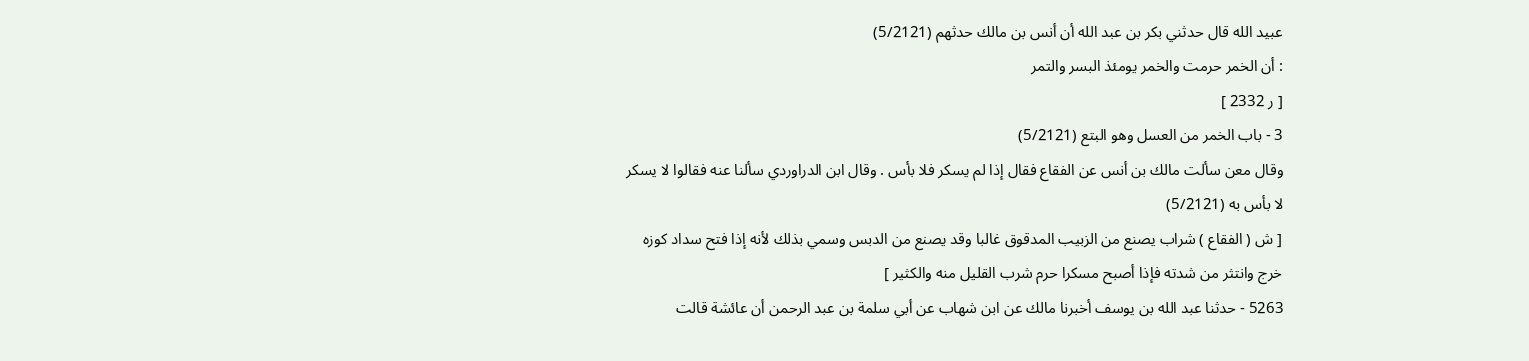عبيد الله قال حدثني بكر بن عبد الله أن أنس بن مالك حدثهم (5/2121)
: أن الخمر حرمت والخمر يومئذ البسر والتمر
[ ر 2332 ]
3 - باب الخمر من العسل وهو البتع (5/2121)
وقال معن سألت مالك بن أنس عن الفقاع فقال إذا لم يسكر فلا بأس . وقال ابن الدراوردي سألنا عنه فقالوا لا يسكر لا بأس به (5/2121)
[ ش ( الفقاع ) شراب يصنع من الزبيب المدقوق غالبا وقد يصنع من الدبس وسمي بذلك لأنه إذا فتح سداد كوزه خرج وانتثر من شدته فإذا أصبح مسكرا حرم شرب القليل منه والكثير ]
5263 - حدثنا عبد الله بن يوسف أخبرنا مالك عن ابن شهاب عن أبي سلمة بن عبد الرحمن أن عائشة قالت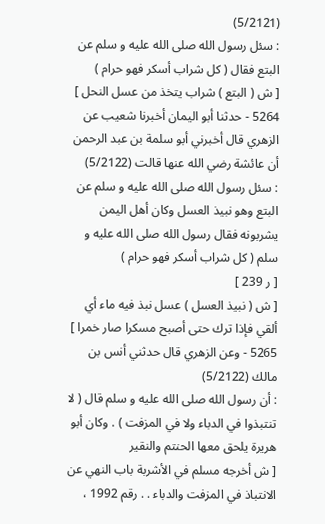(5/2121)
: سئل رسول الله صلى الله عليه و سلم عن البتع فقال ( كل شراب أسكر فهو حرام )
[ ش ( البتع ) شراب يتخذ من عسل النحل ]
5264 - حدثنا أبو اليمان أخبرنا شعيب عن الزهري قال أخبرني أبو سلمة بن عبد الرحمن أن عائشة رضي الله عنها قالت (5/2122)
: سئل رسول الله صلى الله عليه و سلم عن البتع وهو نبيذ العسل وكان أهل اليمن يشربونه فقال رسول الله صلى الله عليه و سلم ( كل شراب أسكر فهو حرام )
[ ر 239 ]
[ ش ( نبيذ العسل ) عسل نبذ فيه ماء أي ألقي فإذا ترك حتى أصبح مسكرا صار خمرا ]
5265 - وعن الزهري قال حدثني أنس بن مالك (5/2122)
: أن رسول الله صلى الله عليه و سلم قال ( لا تنتبذوا في الدباء ولا في المزفت ) . وكان أبو هريرة يلحق معها الحنتم والنقير
[ ش أخرجه مسلم في الأشربة باب النهي عن الانتباذ في المزفت والدباء . . رقم 1992 ،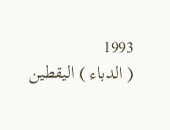1993
( الدباء ) اليقطين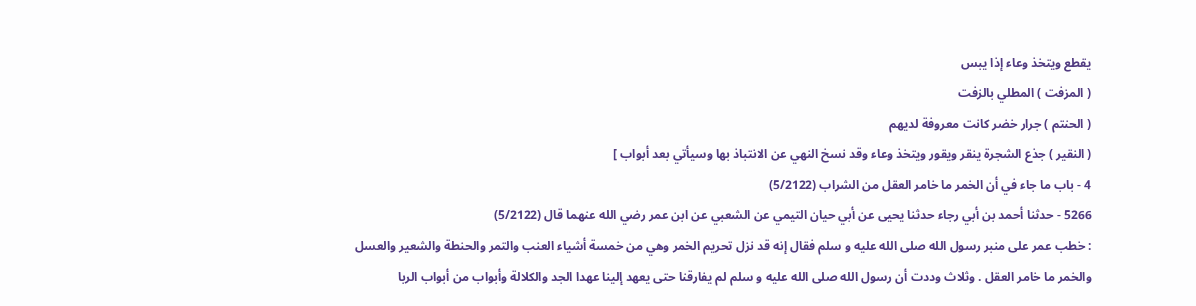يقطع ويتخذ وعاء إذا يبس
( المزفت ) المطلي بالزفت
( الحنتم ) جرار خضر كانت معروفة لديهم
( النقير ) جذع الشجرة ينقر ويقور ويتخذ وعاء وقد نسخ النهي عن الانتباذ بها وسيأتي بعد أبواب ]
4 - باب ما جاء في أن الخمر ما خامر العقل من الشراب (5/2122)
5266 - حدثنا أحمد بن أبي رجاء حدثنا يحيى عن أبي حيان التيمي عن الشعبي عن ابن عمر رضي الله عنهما قال (5/2122)
: خطب عمر على منبر رسول الله صلى الله عليه و سلم فقال إنه قد نزل تحريم الخمر وهي من خمسة أشياء العنب والتمر والحنطة والشعير والعسل والخمر ما خامر العقل . وثلاث وددت أن رسول الله صلى الله عليه و سلم لم يفارقنا حتى يعهد إلينا عهدا الجد والكلالة وأبواب من أبواب الربا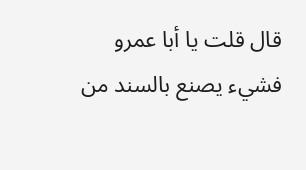قال قلت يا أبا عمرو فشيء يصنع بالسند من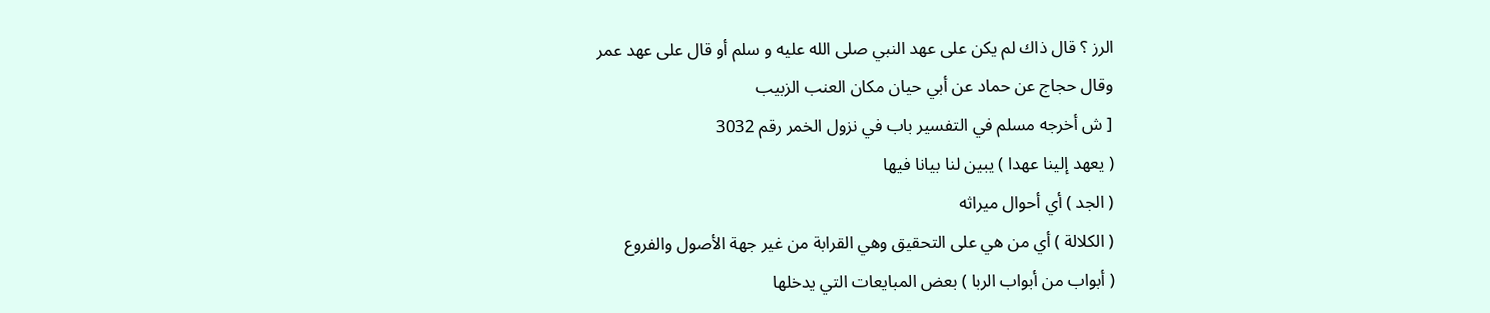الرز ؟ قال ذاك لم يكن على عهد النبي صلى الله عليه و سلم أو قال على عهد عمر
وقال حجاج عن حماد عن أبي حيان مكان العنب الزبيب
[ ش أخرجه مسلم في التفسير باب في نزول الخمر رقم 3032
( يعهد إلينا عهدا ) يبين لنا بيانا فيها
( الجد ) أي أحوال ميراثه
( الكلالة ) أي من هي على التحقيق وهي القرابة من غير جهة الأصول والفروع
( أبواب من أبواب الربا ) بعض المبايعات التي يدخلها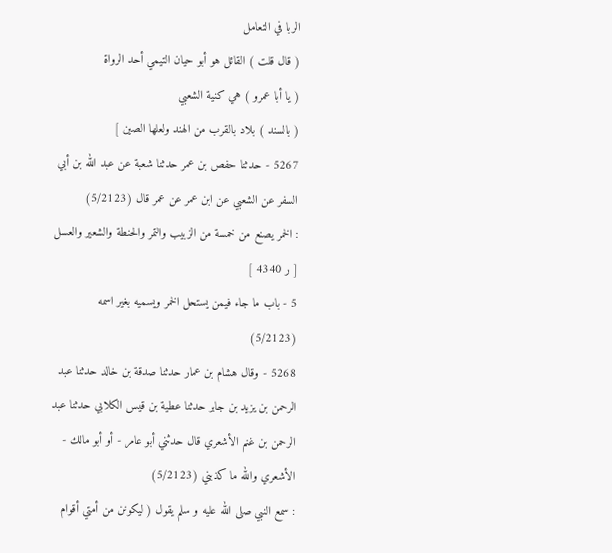الربا في التعامل
( قال قلت ) القائل هو أبو حيان التيمي أحد الرواة
( يا أبا عمرو ) هي كنية الشعبي
( بالسند ) بلاد بالقرب من الهند ولعلها الصين ]
5267 - حدثنا حفص بن عمر حدثنا شعبة عن عبد الله بن أبي السفر عن الشعبي عن ابن عمر عن عمر قال (5/2123)
: الخمر يصنع من خمسة من الزبيب والتمر والحنطة والشعير والعسل
[ ر 4340 ]
5 - باب ما جاء فيمن يستحل الخمر ويسميه بغير اسمه (5/2123)
5268 - وقال هشام بن عمار حدثنا صدقة بن خالد حدثنا عبد الرحمن بن يزيد بن جابر حدثنا عطية بن قيس الكلابي حدثنا عبد الرحمن بن غنم الأشعري قال حدثني أبو عامر - أو أبو مالك - الأشعري والله ما كذبني (5/2123)
: سمع النبي صلى الله عليه و سلم يقول ( ليكونن من أمتي أقوام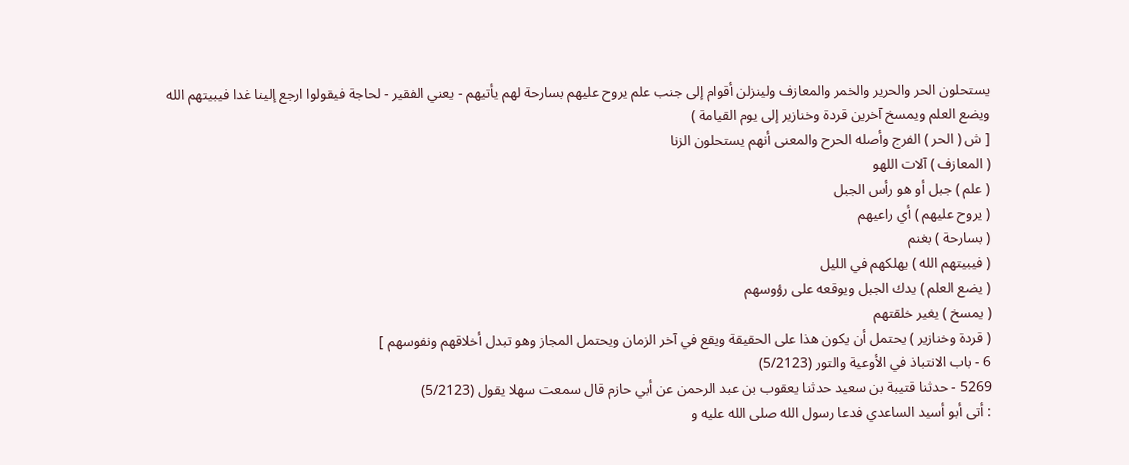يستحلون الحر والحرير والخمر والمعازف ولينزلن أقوام إلى جنب علم يروح عليهم بسارحة لهم يأتيهم - يعني الفقير - لحاجة فيقولوا ارجع إلينا غدا فيبيتهم الله ويضع العلم ويمسخ آخرين قردة وخنازير إلى يوم القيامة )
[ ش ( الحر ) الفرج وأصله الحرح والمعنى أنهم يستحلون الزنا
( المعازف ) آلات اللهو
( علم ) جبل أو هو رأس الجبل
( يروح عليهم ) أي راعيهم
( بسارحة ) بغنم
( فيبيتهم الله ) يهلكهم في الليل
( يضع العلم ) يدك الجبل ويوقعه على رؤوسهم
( يمسخ ) يغير خلقتهم
( قردة وخنازير ) يحتمل أن يكون هذا على الحقيقة ويقع في آخر الزمان ويحتمل المجاز وهو تبدل أخلاقهم ونفوسهم ]
6 - باب الانتباذ في الأوعية والتور (5/2123)
5269 - حدثنا قتيبة بن سعيد حدثنا يعقوب بن عبد الرحمن عن أبي حازم قال سمعت سهلا يقول (5/2123)
: أتى أبو أسيد الساعدي فدعا رسول الله صلى الله عليه و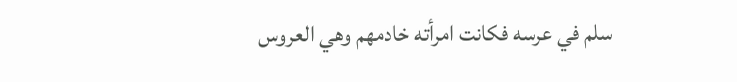سلم في عرسه فكانت امرأته خادمهم وهي العروس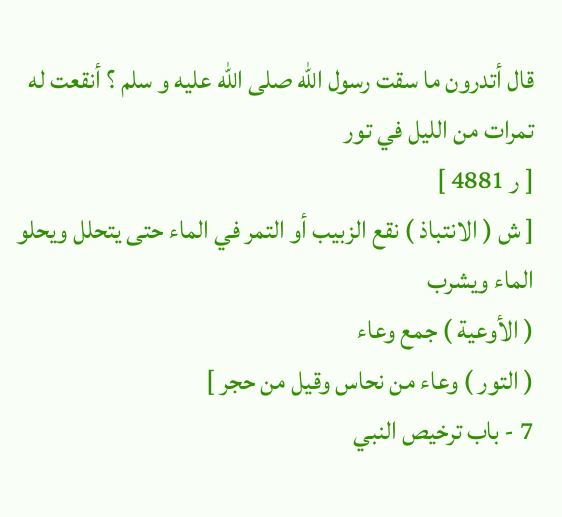قال أتدرون ما سقت رسول الله صلى الله عليه و سلم ؟ أنقعت له تمرات من الليل في تور
[ ر 4881 ]
[ ش ( الانتباذ ) نقع الزبيب أو التمر في الماء حتى يتحلل ويحلو الماء ويشرب
( الأوعية ) جمع وعاء
( التور ) وعاء من نحاس وقيل من حجر ]
7 - باب ترخيص النبي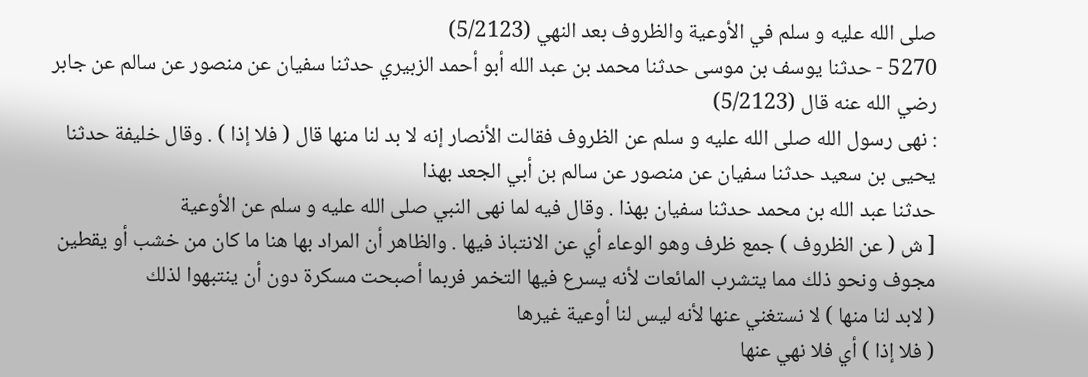صلى الله عليه و سلم في الأوعية والظروف بعد النهي (5/2123)
5270 - حدثنا يوسف بن موسى حدثنا محمد بن عبد الله أبو أحمد الزبيري حدثنا سفيان عن منصور عن سالم عن جابر رضي الله عنه قال (5/2123)
: نهى رسول الله صلى الله عليه و سلم عن الظروف فقالت الأنصار إنه لا بد لنا منها قال ( فلا إذا ) . وقال خليفة حدثنا يحيى بن سعيد حدثنا سفيان عن منصور عن سالم بن أبي الجعد بهذا
حدثنا عبد الله بن محمد حدثنا سفيان بهذا . وقال فيه لما نهى النبي صلى الله عليه و سلم عن الأوعية
[ ش ( عن الظروف ) جمع ظرف وهو الوعاء أي عن الانتباذ فيها . والظاهر أن المراد بها هنا ما كان من خشب أو يقطين مجوف ونحو ذلك مما يتشرب المائعات لأنه يسرع فيها التخمر فربما أصبحت مسكرة دون أن ينتبهوا لذلك
( لابد لنا منها ) لا نستغني عنها لأنه ليس لنا أوعية غيرها
( فلا إذا ) أي فلا نهي عنها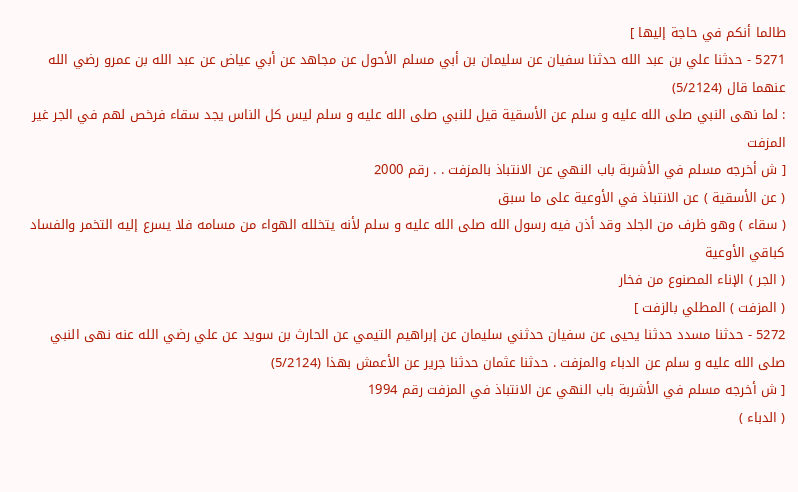طالما أنكم في حاجة إليها ]
5271 - حدثنا علي بن عبد الله حدثنا سفيان عن سليمان بن أبي مسلم الأحول عن مجاهد عن أبي عياض عن عبد الله بن عمرو رضي الله عنهما قال (5/2124)
: لما نهى النبي صلى الله عليه و سلم عن الأسقية قيل للنبي صلى الله عليه و سلم ليس كل الناس يجد سقاء فرخص لهم في الجر غير المزفت
[ ش أخرجه مسلم في الأشربة باب النهي عن الانتباذ بالمزفت . . رقم 2000
( عن الأسقية ) عن الانتباذ في الأوعية على ما سبق
( سقاء ) وهو ظرف من الجلد وقد أذن فيه رسول الله صلى الله عليه و سلم لأنه يتخلله الهواء من مسامه فلا يسرع إليه التخمر والفساد كباقي الأوعية
( الجر ) الإناء المصنوع من فخار
( المزفت ) المطلي بالزفت ]
5272 - حدثنا مسدد حدثنا يحيى عن سفيان حدثني سليمان عن إبراهيم التيمي عن الحارث بن سويد عن علي رضي الله عنه نهى النبي صلى الله عليه و سلم عن الدباء والمزفت . حدثنا عثمان حدثنا جرير عن الأعمش بهذا (5/2124)
[ ش أخرجه مسلم في الأشربة باب النهي عن الانتباذ في المزفت رقم 1994
( الدباء )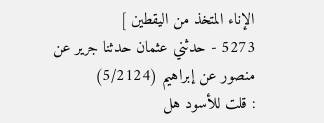الإناء المتخذ من اليقطين ]
5273 - حدثني عثمان حدثنا جرير عن منصور عن إبراهيم (5/2124)
: قلت للأسود هل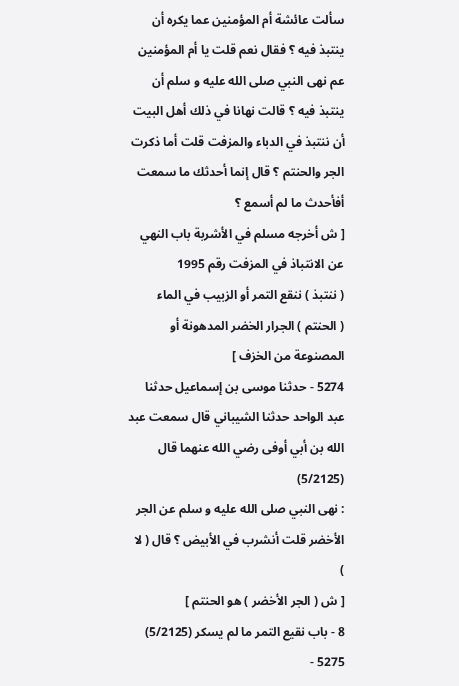سألت عائشة أم المؤمنين عما يكره أن ينتبذ فيه ؟ فقال نعم قلت يا أم المؤمنين عم نهى النبي صلى الله عليه و سلم أن ينتبذ فيه ؟ قالت نهانا في ذلك أهل البيت أن ننتبذ في الدباء والمزفت قلت أما ذكرت الجر والحنتم ؟ قال إنما أحدثك ما سمعت أفأحدث ما لم أسمع ؟
[ ش أخرجه مسلم في الأشربة باب النهي عن الانتباذ في المزفت رقم 1995
( ننتبذ ) ننقع التمر أو الزبيب في الماء
( الحنتم ) الجرار الخضر المدهونة أو المصنوعة من الخزف ]
5274 - حدثنا موسى بن إسماعيل حدثنا عبد الواحد حدثنا الشيباني قال سمعت عبد الله بن أبي أوفى رضي الله عنهما قال (5/2125)
: نهى النبي صلى الله عليه و سلم عن الجر الأخضر قلت أنشرب في الأبيض ؟ قال ( لا )
[ ش ( الجر الأخضر ) هو الحنتم ]
8 - باب نقيع التمر ما لم يسكر (5/2125)
5275 -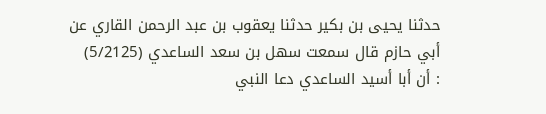حدثنا يحيى بن بكير حدثنا يعقوب بن عبد الرحمن القاري عن أبي حازم قال سمعت سهل بن سعد الساعدي (5/2125)
: أن أبا أسيد الساعدي دعا النبي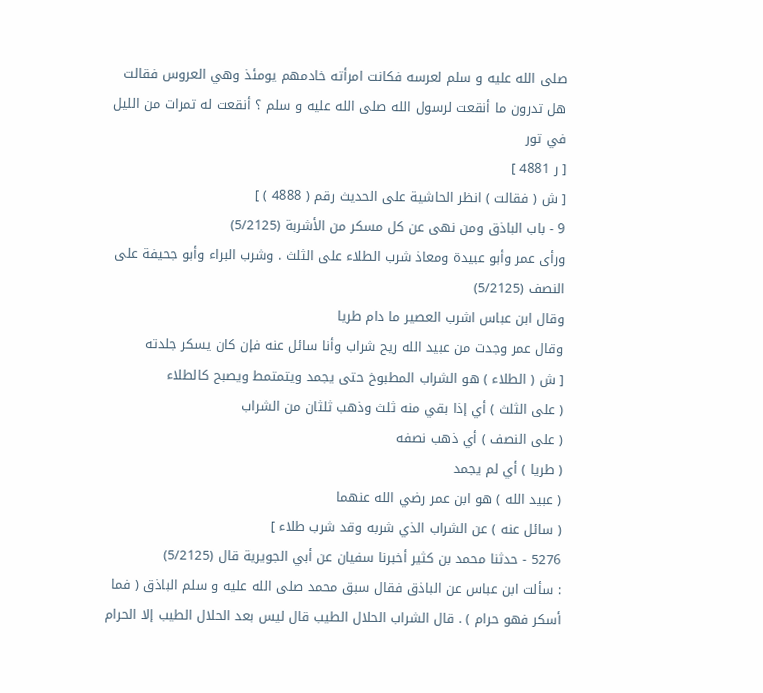صلى الله عليه و سلم لعرسه فكانت امرأته خادمهم يومئذ وهي العروس فقالت هل تدرون ما أنقعت لرسول الله صلى الله عليه و سلم ؟ أنقعت له تمرات من الليل في تور
[ ر 4881 ]
[ ش ( فقالت ) انظر الحاشية على الحديث رقم ( 4888 ) ]
9 - باب الباذق ومن نهى عن كل مسكر من الأشربة (5/2125)
ورأى عمر وأبو عبيدة ومعاذ شرب الطلاء على الثلث . وشرب البراء وأبو جحيفة على النصف (5/2125)
وقال ابن عباس اشرب العصير ما دام طريا
وقال عمر وجدت من عبيد الله ريح شراب وأنا سائل عنه فإن كان يسكر جلدته
[ ش ( الطلاء ) هو الشراب المطبوخ حتى يجمد ويتمتمط ويصبح كالطلاء
( على الثلث ) أي إذا بقي منه ثلث وذهب ثلثان من الشراب
( على النصف ) أي ذهب نصفه
( طريا ) أي لم يجمد
( عبيد الله ) هو ابن عمر رضي الله عنهما
( سائل عنه ) عن الشراب الذي شربه وقد شرب طلاء ]
5276 - حدثنا محمد بن كثير أخبرنا سفيان عن أبي الجويرية قال (5/2125)
: سألت ابن عباس عن الباذق فقال سبق محمد صلى الله عليه و سلم الباذق ( فما أسكر فهو حرام ) . قال الشراب الحلال الطيب قال ليس بعد الحلال الطيب إلا الحرام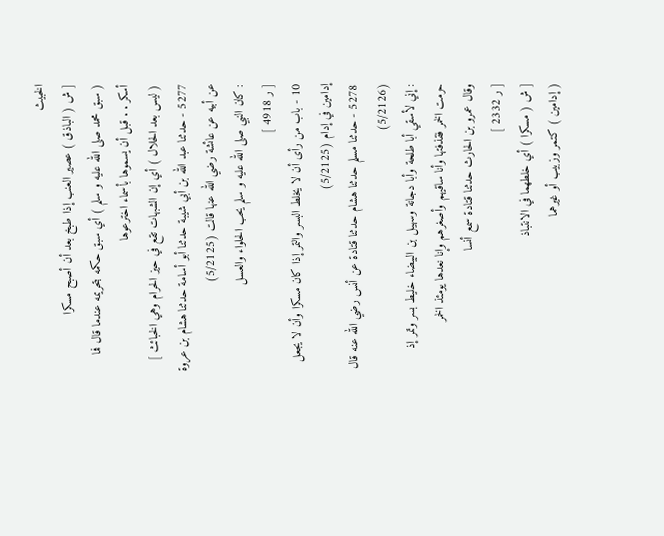الخبيث
[ ش ( الباذق ) عصير العنب إذا طبخ بعد أن أصبح مسكرا
( سبق محمد صلى الله عليه و سلم ) أي سبق حكمه بتحريمه عندما قال فما أسكر . . قبل أن يسموها بأسماء اخترعوها
( ليس بعد الحلال ) أي إن الشبهات تقع في حيز الحرام وهي الخبائث ]
5277 - حدثنا عبد الله بن أبي شيبة حدثنا أبو أسامة حدثنا هشام بن عروة عن أبيه عن عائشة رضي الله عنها قالت (5/2125)
: كان النبي صلى الله عليه و سلم يحب الحلواء والعسل
[ ر 4918 ]
10 - باب من رأى أن لا يخلط البسر والتمر إذا كان مسكرا وأن لا يجعل إدامين في إدام (5/2125)
5278 - حدثنا مسلم حدثنا هشام حدثنا قتادة عن أنس رضي الله عنه قال (5/2126)
: إني لأسقي أبا طلحة وأبا دجانة وسهيل بن البيضاء خليط بسر وتمر إذ حرمت الخمر فقذفتها وأنا ساقيهم وأصغرهم وإنا نعدها يومئذ الخمر
وقال عمرو بن الحارث حدثنا قتادة سمع أنسا
[ ر 2332 ]
[ ش ( مسكرا ) أي خلطهما في الانتباذ
( إدامين ) كتمر وزبيب أو غيرهما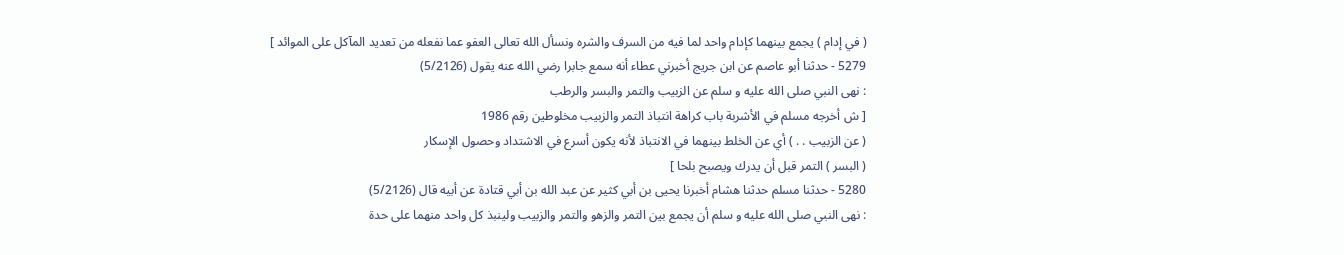( في إدام ) يجمع بينهما كإدام واحد لما فيه من السرف والشره ونسأل الله تعالى العفو عما نفعله من تعديد المآكل على الموائد ]
5279 - حدثنا أبو عاصم عن ابن جريج أخبرني عطاء أنه سمع جابرا رضي الله عنه يقول (5/2126)
: نهى النبي صلى الله عليه و سلم عن الزبيب والتمر والبسر والرطب
[ ش أخرجه مسلم في الأشربة باب كراهة انتباذ التمر والزبيب مخلوطين رقم 1986
( عن الزبيب . . ) أي عن الخلط بينهما في الانتباذ لأنه يكون أسرع في الاشتداد وحصول الإسكار
( البسر ) التمر قبل أن يدرك ويصبح بلحا ]
5280 - حدثنا مسلم حدثنا هشام أخبرنا يحيى بن أبي كثير عن عبد الله بن أبي قتادة عن أبيه قال (5/2126)
: نهى النبي صلى الله عليه و سلم أن يجمع بين التمر والزهو والتمر والزبيب ولينبذ كل واحد منهما على حدة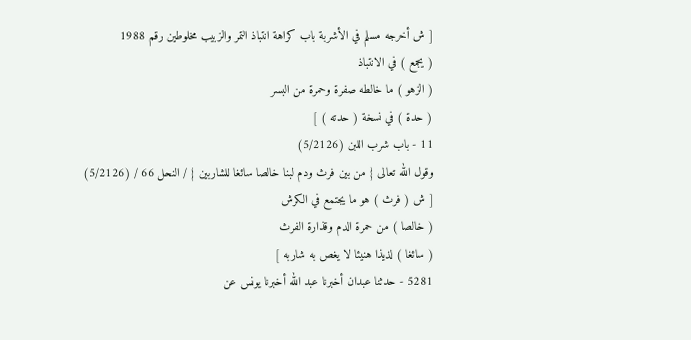[ ش أخرجه مسلم في الأشربة باب كراهة انتباذ التمر والزبيب مخلوطين رقم 1988
( يجمع ) في الانتباذ
( الزهو ) ما خالطه صفرة وحمرة من البسر
( حدة ) في نسخة ( حدته ) ]
11 - باب شرب اللبن (5/2126)
وقول الله تعالى { من بين فرث ودم لبنا خالصا سائغا للشاربين } / النحل 66 / (5/2126)
[ ش ( فرث ) هو ما يجتمع في الكرش
( خالصا ) من حمرة الدم وقذارة الفرث
( سائغا ) لذيذا هنيئا لا يغص به شاربه ]
5281 - حدثنا عبدان أخبرنا عبد الله أخبرنا يونس عن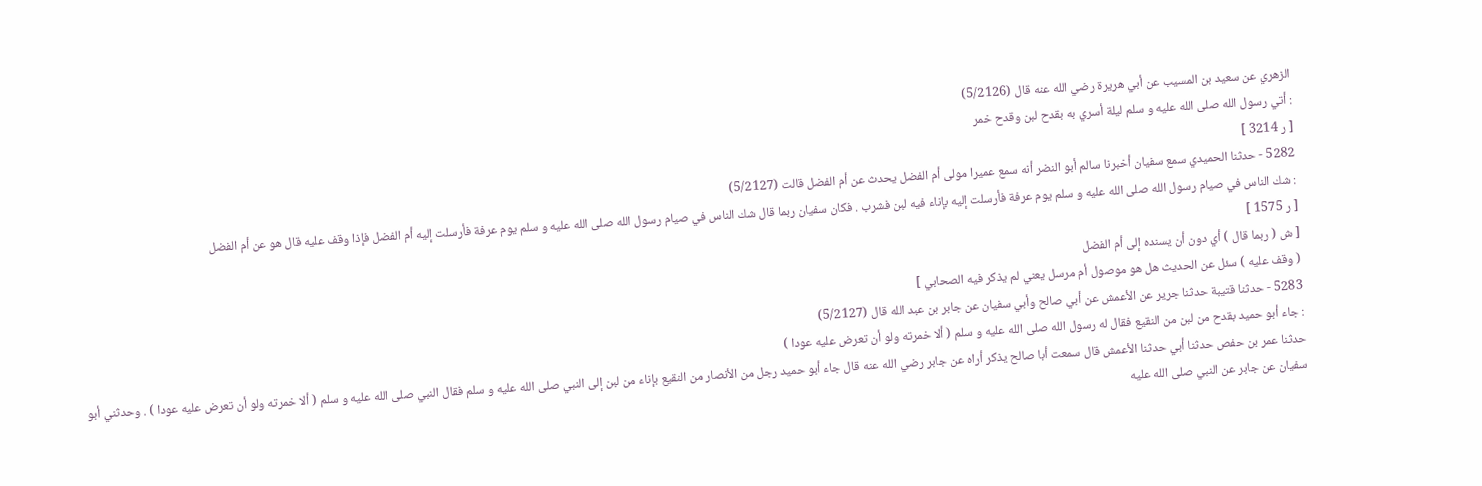الزهري عن سعيد بن المسيب عن أبي هريرة رضي الله عنه قال (5/2126)
: أتي رسول الله صلى الله عليه و سلم ليلة أسري به بقدح لبن وقدح خمر
[ ر 3214 ]
5282 - حدثنا الحميدي سمع سفيان أخبرنا سالم أبو النضر أنه سمع عميرا مولى أم الفضل يحدث عن أم الفضل قالت (5/2127)
: شك الناس في صيام رسول الله صلى الله عليه و سلم يوم عرفة فأرسلت إليه بإناء فيه لبن فشرب . فكان سفيان ربما قال شك الناس في صيام رسول الله صلى الله عليه و سلم يوم عرفة فأرسلت إليه أم الفضل فإذا وقف عليه قال هو عن أم الفضل
[ ر 1575 ]
[ ش ( ربما قال ) أي دون أن يسنده إلى أم الفضل
( وقف عليه ) سئل عن الحديث هل هو موصول أم مرسل يعني لم يذكر فيه الصحابي ]
5283 - حدثنا قتيبة حدثنا جرير عن الأعمش عن أبي صالح وأبي سفيان عن جابر بن عبد الله قال (5/2127)
: جاء أبو حميد بقدح من لبن من النقيع فقال له رسول الله صلى الله عليه و سلم ( ألا خمرته ولو أن تعرض عليه عودا )
حدثنا عمر بن حفص حدثنا أبي حدثنا الأعمش قال سمعت أبا صالح يذكر أراه عن جابر رضي الله عنه قال جاء أبو حميد رجل من الأنصار من النقيع بإناء من لبن إلى النبي صلى الله عليه و سلم فقال النبي صلى الله عليه و سلم ( ألا خمرته ولو أن تعرض عليه عودا ) . وحدثني أبو سفيان عن جابر عن النبي صلى الله عليه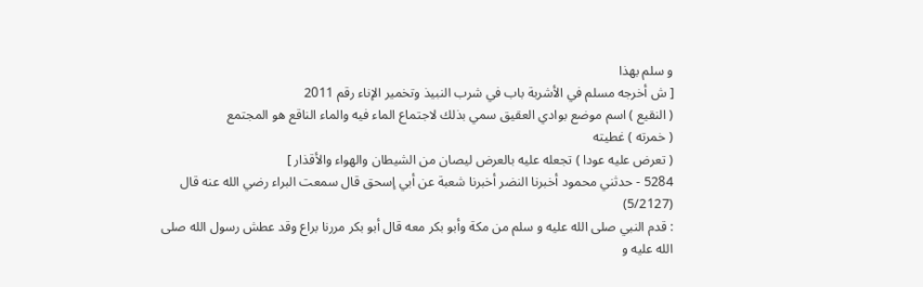و سلم بهذا
[ ش أخرجه مسلم في الأشربة باب في شرب النبيذ وتخمير الإناء رقم 2011
( النقيع ) اسم موضع بوادي العقيق سمي بذلك لاجتماع الماء فيه والماء الناقع هو المجتمع
( خمرته ) غطيته
( تعرض عليه عودا ) تجعله عليه بالعرض ليصان من الشيطان والهواء والأقذار ]
5284 - حدثني محمود أخبرنا النضر أخبرنا شعبة عن أبي إسحق قال سمعت البراء رضي الله عنه قال (5/2127)
: قدم النبي صلى الله عليه و سلم من مكة وأبو بكر معه قال أبو بكر مررنا براع وقد عطش رسول الله صلى الله عليه و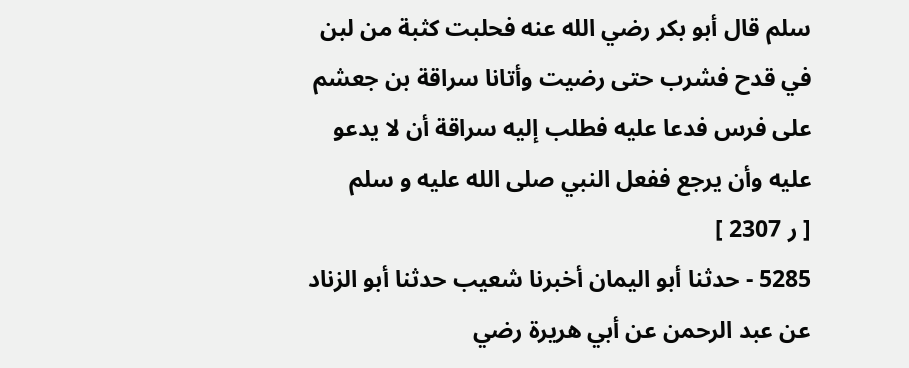سلم قال أبو بكر رضي الله عنه فحلبت كثبة من لبن في قدح فشرب حتى رضيت وأتانا سراقة بن جعشم على فرس فدعا عليه فطلب إليه سراقة أن لا يدعو عليه وأن يرجع ففعل النبي صلى الله عليه و سلم
[ ر 2307 ]
5285 - حدثنا أبو اليمان أخبرنا شعيب حدثنا أبو الزناد عن عبد الرحمن عن أبي هريرة رضي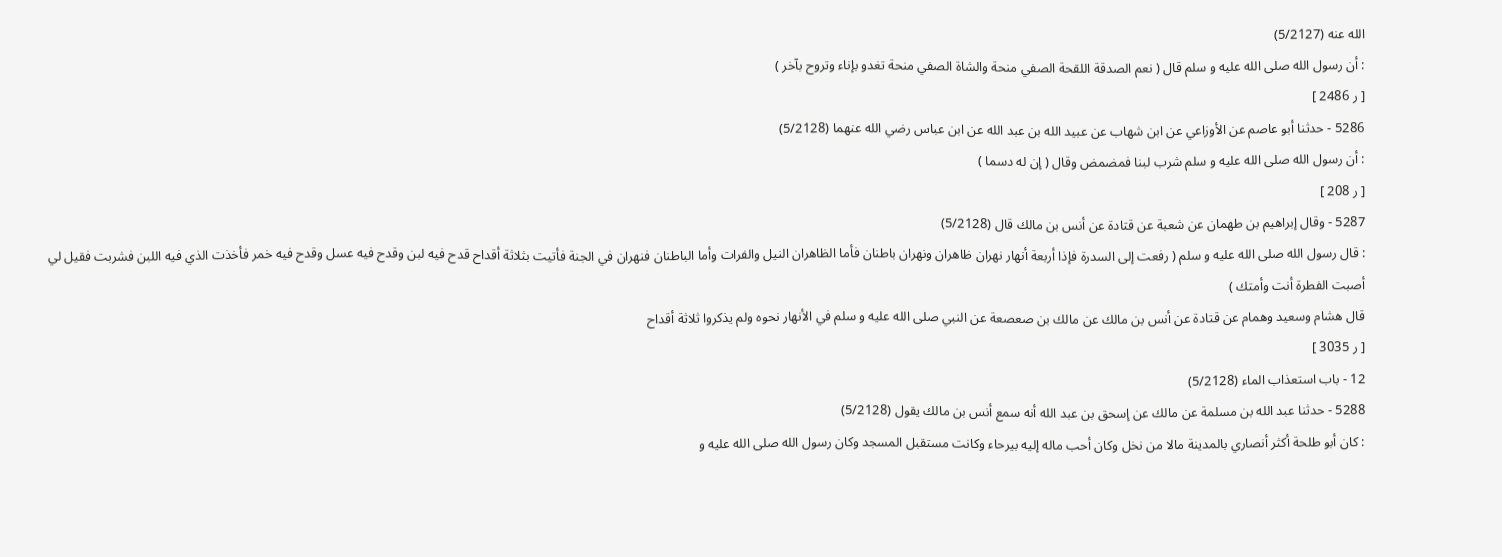الله عنه (5/2127)
: أن رسول الله صلى الله عليه و سلم قال ( نعم الصدقة اللقحة الصفي منحة والشاة الصفي منحة تغدو بإناء وتروح بآخر )
[ ر 2486 ]
5286 - حدثنا أبو عاصم عن الأوزاعي عن ابن شهاب عن عبيد الله بن عبد الله عن ابن عباس رضي الله عنهما (5/2128)
: أن رسول الله صلى الله عليه و سلم شرب لبنا فمضمض وقال ( إن له دسما )
[ ر 208 ]
5287 - وقال إبراهيم بن طهمان عن شعبة عن قتادة عن أنس بن مالك قال (5/2128)
: قال رسول الله صلى الله عليه و سلم ( رفعت إلى السدرة فإذا أربعة أنهار نهران ظاهران ونهران باطنان فأما الظاهران النيل والفرات وأما الباطنان فنهران في الجنة فأتيت بثلاثة أقداح قدح فيه لبن وقدح فيه عسل وقدح فيه خمر فأخذت الذي فيه اللبن فشربت فقيل لي أصبت الفطرة أنت وأمتك )
قال هشام وسعيد وهمام عن قتادة عن أنس بن مالك عن مالك بن صعصعة عن النبي صلى الله عليه و سلم في الأنهار نحوه ولم يذكروا ثلاثة أقداح
[ ر 3035 ]
12 - باب استعذاب الماء (5/2128)
5288 - حدثنا عبد الله بن مسلمة عن مالك عن إسحق بن عبد الله أنه سمع أنس بن مالك يقول (5/2128)
: كان أبو طلحة أكثر أنصاري بالمدينة مالا من نخل وكان أحب ماله إليه بيرحاء وكانت مستقبل المسجد وكان رسول الله صلى الله عليه و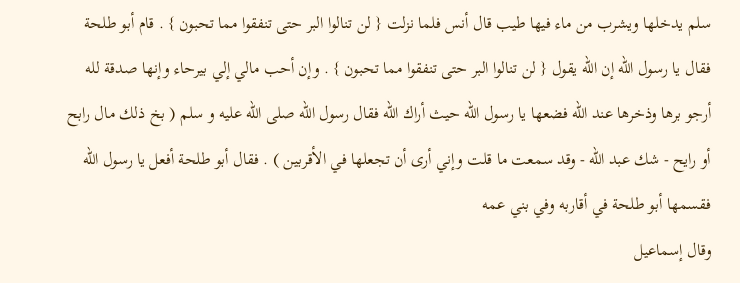سلم يدخلها ويشرب من ماء فيها طيب قال أنس فلما نزلت { لن تنالوا البر حتى تنفقوا مما تحبون } . قام أبو طلحة فقال يا رسول الله إن الله يقول { لن تنالوا البر حتى تنفقوا مما تحبون } . وإن أحب مالي إلي بيرحاء وإنها صدقة لله أرجو برها وذخرها عند الله فضعها يا رسول الله حيث أراك الله فقال رسول الله صلى الله عليه و سلم ( بخ ذلك مال رابح أو رايح - شك عبد الله - وقد سمعت ما قلت وإني أرى أن تجعلها في الأقربين ) . فقال أبو طلحة أفعل يا رسول الله فقسمها أبو طلحة في أقاربه وفي بني عمه
وقال إسماعيل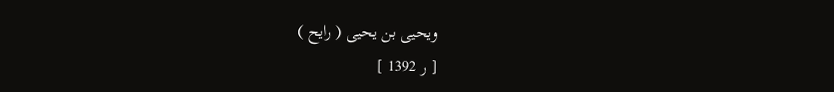ويحيى بن يحيى ( رايح )
[ ر 1392 ]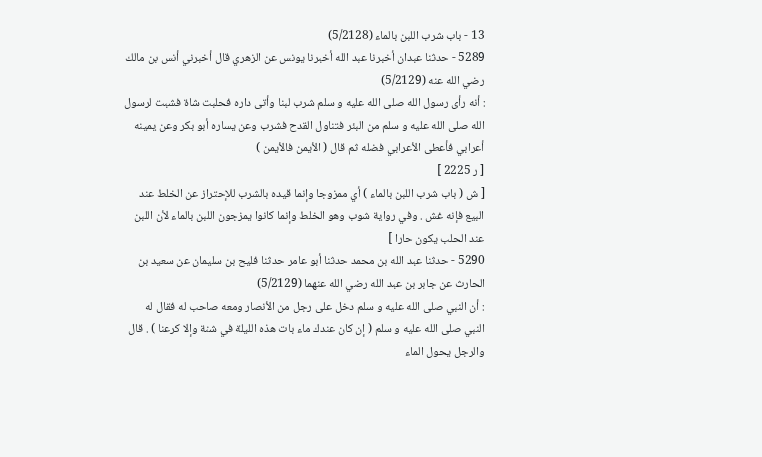13 - باب شرب اللبن بالماء (5/2128)
5289 - حدثنا عبدان أخبرنا عبد الله أخبرنا يونس عن الزهري قال أخبرني أنس بن مالك رضي الله عنه (5/2129)
: أنه رأى رسول الله صلى الله عليه و سلم شرب لبنا وأتى داره فحلبت شاة فشبت لرسول الله صلى الله عليه و سلم من البئر فتناول القدح فشرب وعن يساره أبو بكر وعن يمينه أعرابي فأعطى الأعرابي فضله ثم قال ( الأيمن فالأيمن )
[ ر 2225 ]
[ ش ( باب شرب اللبن بالماء ) أي ممزوجا وإنما قيده بالشرب للإحتراز عن الخلط عند البيع فإنه غش . وفي رواية شوب وهو الخلط وإنما كانوا يمزجون اللبن بالماء لأن اللبن عند الحلب يكون حارا ]
5290 - حدثنا عبد الله بن محمد حدثنا أبو عامر حدثنا فليح بن سليمان عن سعيد بن الحارث عن جابر بن عبد الله رضي الله عنهما (5/2129)
: أن النبي صلى الله عليه و سلم دخل على رجل من الأنصار ومعه صاحب له فقال له النبي صلى الله عليه و سلم ( إن كان عندك ماء بات هذه الليلة في شنة وإلا كرعنا ) . قال والرجل يحول الماء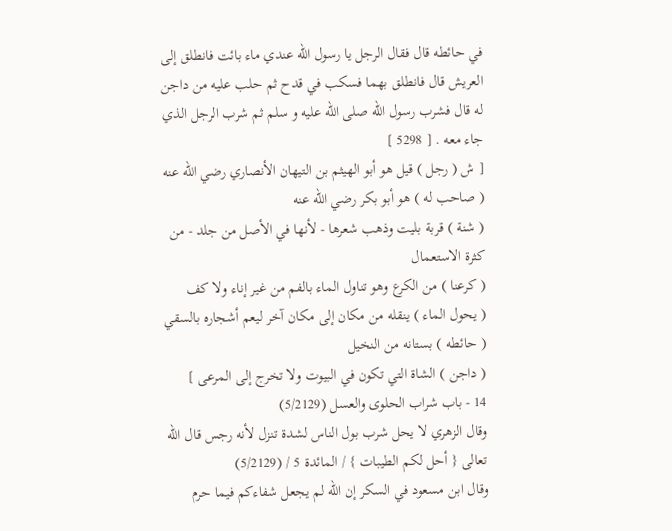في حائطه قال فقال الرجل يا رسول الله عندي ماء بائت فانطلق إلى العريش قال فانطلق بهما فسكب في قدح ثم حلب عليه من داجن له قال فشرب رسول الله صلى الله عليه و سلم ثم شرب الرجل الذي جاء معه . [ 5298 ]
[ ش ( رجل ) قيل هو أبو الهيثم بن التيهان الأنصاري رضي الله عنه
( صاحب له ) هو أبو بكر رضي الله عنه
( شنة ) قربة بليت وذهب شعرها - لأنها في الأصل من جلد - من كثرة الاستعمال
( كرعنا ) من الكرع وهو تناول الماء بالفم من غير إناء ولا كف
( يحول الماء ) ينقله من مكان إلى مكان آخر ليعم أشجاره بالسقي
( حائطه ) بستانه من النخيل
( داجن ) الشاة التي تكون في البيوت ولا تخرج إلى المرعى ]
14 - باب شراب الحلوى والعسل (5/2129)
وقال الزهري لا يحل شرب بول الناس لشدة تنزل لأنه رجس قال الله تعالى { أحل لكم الطيبات } / المائدة 5 / (5/2129)
وقال ابن مسعود في السكر إن الله لم يجعل شفاءكم فيما حرم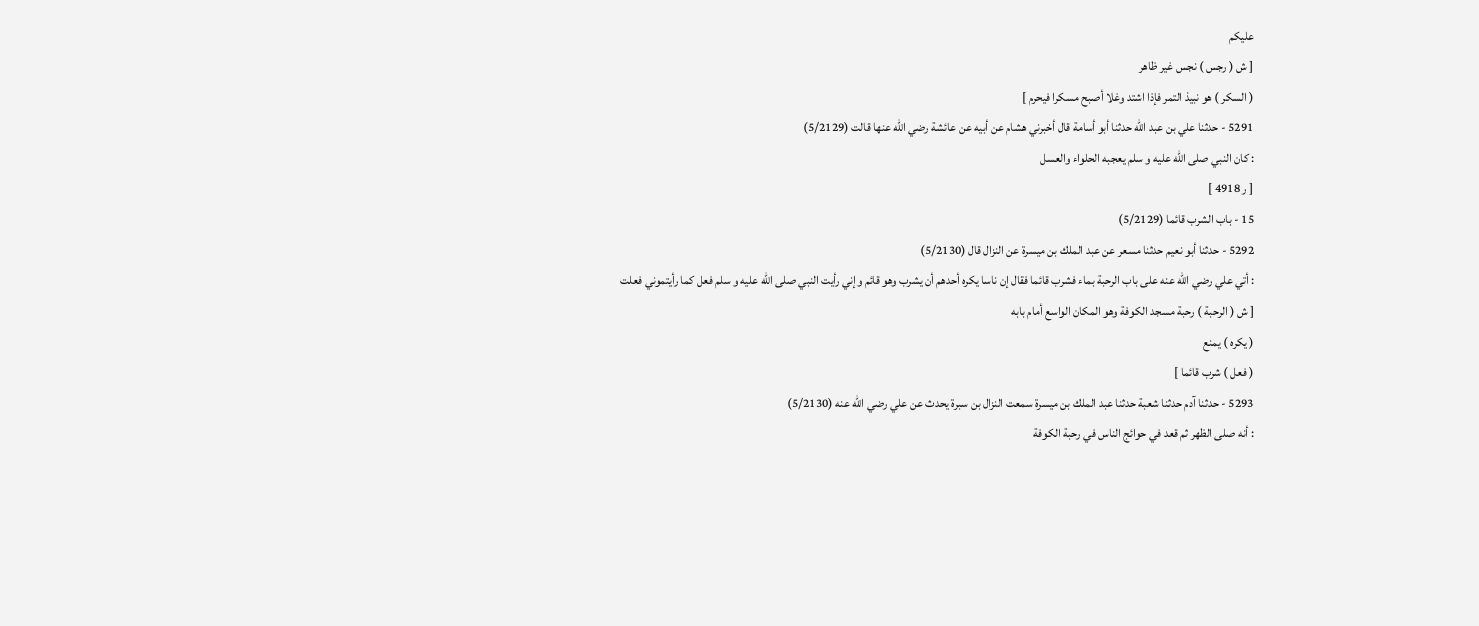عليكم
[ ش ( رجس ) نجس غير ظاهر
( السكر ) هو نبيذ التمر فإذا اشتد وغلا أصبح مسكرا فيحرم ]
5291 - حدثنا علي بن عبد الله حدثنا أبو أسامة قال أخبرني هشام عن أبيه عن عائشة رضي الله عنها قالت (5/2129)
: كان النبي صلى الله عليه و سلم يعجبه الحلواء والعسل
[ ر 4918 ]
15 - باب الشرب قائما (5/2129)
5292 - حدثنا أبو نعيم حدثنا مسعر عن عبد الملك بن ميسرة عن النزال قال (5/2130)
: أتي علي رضي الله عنه على باب الرحبة بماء فشرب قائما فقال إن ناسا يكره أحدهم أن يشرب وهو قائم وإني رأيت النبي صلى الله عليه و سلم فعل كما رأيتموني فعلت
[ ش ( الرحبة ) رحبة مسجد الكوفة وهو المكان الواسع أمام بابه
( يكره ) يمنع
( فعل ) شرب قائما ]
5293 - حدثنا آدم حدثنا شعبة حدثنا عبد الملك بن ميسرة سمعت النزال بن سبرة يحدث عن علي رضي الله عنه (5/2130)
: أنه صلى الظهر ثم قعد في حوائج الناس في رحبة الكوفة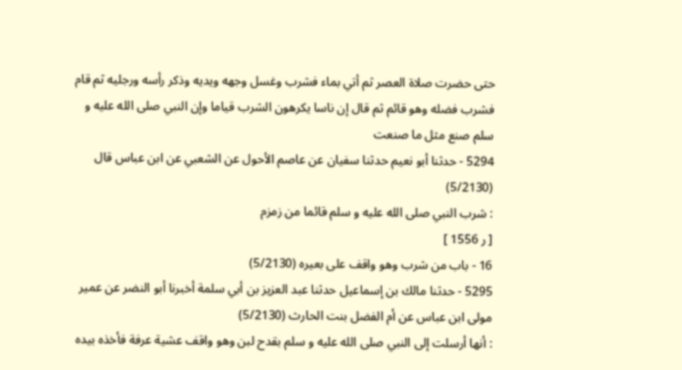حتى حضرت صلاة العصر ثم أتي بماء فشرب وغسل وجهه ويديه وذكر رأسه ورجليه ثم قام فشرب فضله وهو قائم ثم قال إن ناسا يكرهون الشرب قياما وإن النبي صلى الله عليه و سلم صنع مثل ما صنعت
5294 - حدثنا أبو نعيم حدثنا سفيان عن عاصم الأحول عن الشعبي عن ابن عباس قال (5/2130)
: شرب النبي صلى الله عليه و سلم قائما من زمزم
[ ر 1556 ]
16 - باب من شرب وهو واقف على بعيره (5/2130)
5295 - حدثنا مالك بن إسماعيل حدثنا عبد العزيز بن أبي سلمة أخبرنا أبو النضر عن عمير مولى ابن عباس عن أم الفضل بنت الحارث (5/2130)
: أنها أرسلت إلى النبي صلى الله عليه و سلم بقدح لبن وهو واقف عشية عرفة فأخذه بيده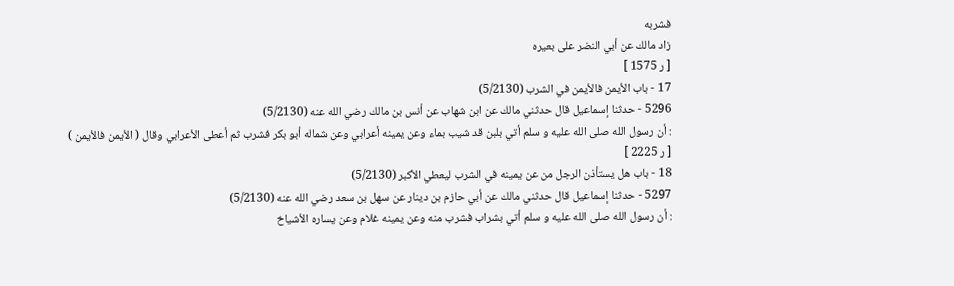فشربه
زاد مالك عن أبي النضر على بعيره
[ ر 1575 ]
17 - باب الأيمن فالأيمن في الشرب (5/2130)
5296 - حدثنا إسماعيل قال حدثني مالك عن ابن شهاب عن أنس بن مالك رضي الله عنه (5/2130)
: أن رسول الله صلى الله عليه و سلم أتي بلبن قد شيب بماء وعن يمينه أعرابي وعن شماله أبو بكر فشرب ثم أعطى الأعرابي وقال ( الأيمن فالأيمن )
[ ر 2225 ]
18 - باب هل يستأذن الرجل من عن يمينه في الشرب ليعطي الأكبر (5/2130)
5297 - حدثنا إسماعيل قال حدثني مالك عن أبي حازم بن دينار عن سهل بن سعد رضي الله عنه (5/2130)
: أن رسول الله صلى الله عليه و سلم أتي بشراب فشرب منه وعن يمينه غلام وعن يساره الأشياخ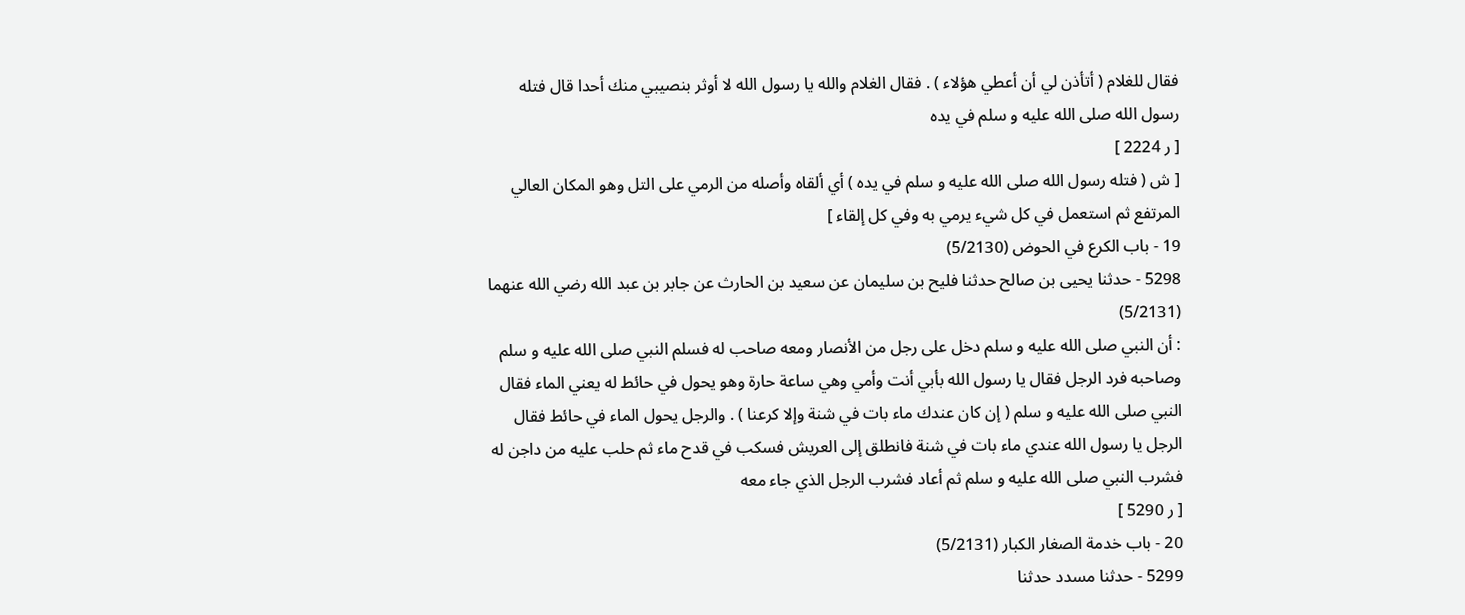فقال للغلام ( أتأذن لي أن أعطي هؤلاء ) . فقال الغلام والله يا رسول الله لا أوثر بنصيبي منك أحدا قال فتله رسول الله صلى الله عليه و سلم في يده
[ ر 2224 ]
[ ش ( فتله رسول الله صلى الله عليه و سلم في يده ) أي ألقاه وأصله من الرمي على التل وهو المكان العالي المرتفع ثم استعمل في كل شيء يرمي به وفي كل إلقاء ]
19 - باب الكرع في الحوض (5/2130)
5298 - حدثنا يحيى بن صالح حدثنا فليح بن سليمان عن سعيد بن الحارث عن جابر بن عبد الله رضي الله عنهما (5/2131)
: أن النبي صلى الله عليه و سلم دخل على رجل من الأنصار ومعه صاحب له فسلم النبي صلى الله عليه و سلم وصاحبه فرد الرجل فقال يا رسول الله بأبي أنت وأمي وهي ساعة حارة وهو يحول في حائط له يعني الماء فقال النبي صلى الله عليه و سلم ( إن كان عندك ماء بات في شنة وإلا كرعنا ) . والرجل يحول الماء في حائط فقال الرجل يا رسول الله عندي ماء بات في شنة فانطلق إلى العريش فسكب في قدح ماء ثم حلب عليه من داجن له فشرب النبي صلى الله عليه و سلم ثم أعاد فشرب الرجل الذي جاء معه
[ ر 5290 ]
20 - باب خدمة الصغار الكبار (5/2131)
5299 - حدثنا مسدد حدثنا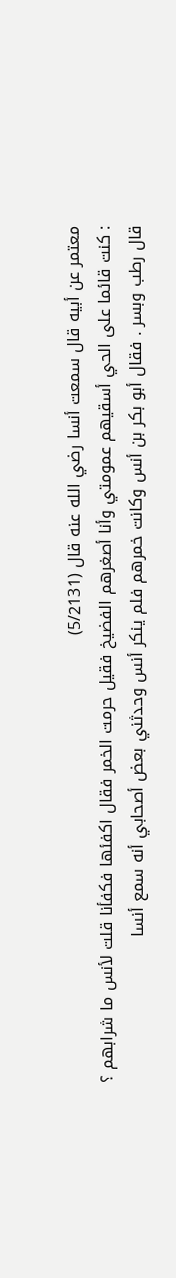معتمر عن أبيه قال سمعت أنسا رضي الله عنه قال (5/2131)
: كنت قائما على الحي أسقيهم عمومتي وأنا أصغرهم الفضيخ فقيل حرمت الخمر فقال اكفئها فكفأنا قلت لأنس ما شرابهم ؟ قال رطب وبسر . فقال أبو بكر بن أنس وكانت خمرهم فلم ينكر أنس وحدثني بعض أصحابي أنه سمع أنسا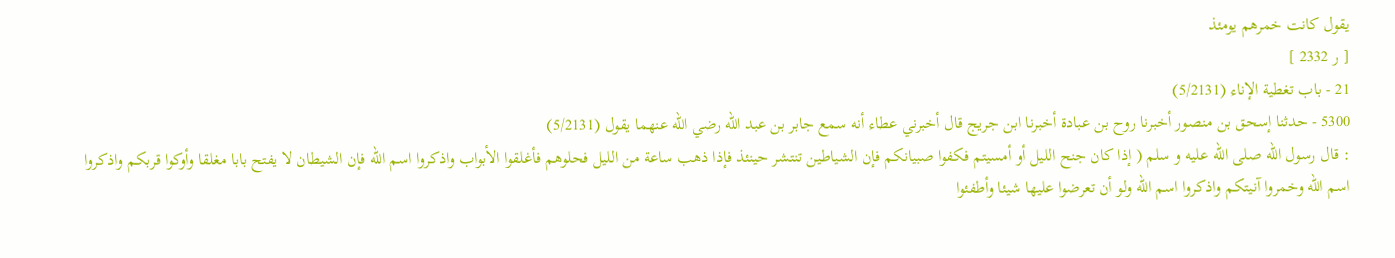يقول كانت خمرهم يومئذ
[ ر 2332 ]
21 - باب تغطية الإناء (5/2131)
5300 - حدثنا إسحق بن منصور أخبرنا روح بن عبادة أخبرنا ابن جريج قال أخبرني عطاء أنه سمع جابر بن عبد الله رضي الله عنهما يقول (5/2131)
: قال رسول الله صلى الله عليه و سلم ( إذا كان جنح الليل أو أمسيتم فكفوا صبيانكم فإن الشياطين تنتشر حينئذ فإذا ذهب ساعة من الليل فحلوهم فأغلقوا الأبواب واذكروا اسم الله فإن الشيطان لا يفتح بابا مغلقا وأوكوا قربكم واذكروا اسم الله وخمروا آنيتكم واذكروا اسم الله ولو أن تعرضوا عليها شيئا وأطفئوا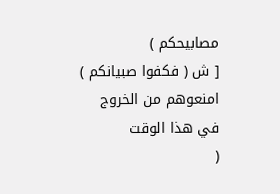مصابيحكم )
[ ش ( فكفوا صبيانكم ) امنعوهم من الخروج في هذا الوقت
(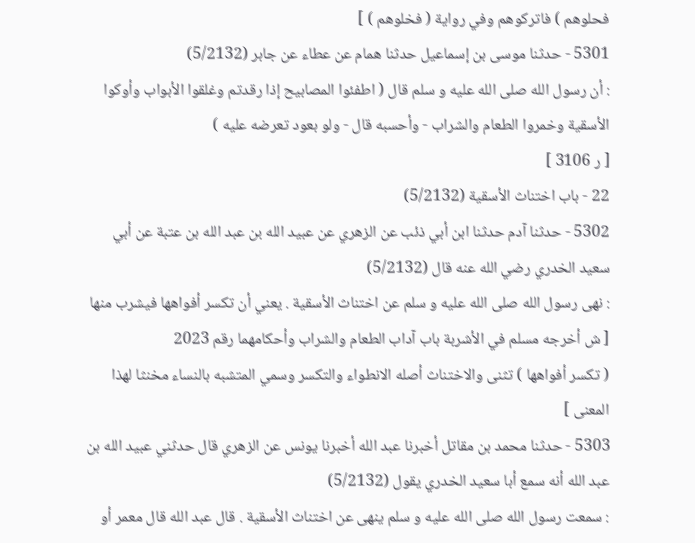فحلوهم ) فاتركوهم وفي رواية ( فخلوهم ) ]
5301 - حدثنا موسى بن إسماعيل حدثنا همام عن عطاء عن جابر (5/2132)
: أن رسول الله صلى الله عليه و سلم قال ( اطفئوا المصابيح إذا رقدتم وغلقوا الأبواب وأوكوا الأسقية وخمروا الطعام والشراب - وأحسبه قال - ولو بعود تعرضه عليه )
[ ر 3106 ]
22 - باب اختناث الأسقية (5/2132)
5302 - حدثنا آدم حدثنا ابن أبي ذئب عن الزهري عن عبيد الله بن عبد الله بن عتبة عن أبي سعيد الخدري رضي الله عنه قال (5/2132)
: نهى رسول الله صلى الله عليه و سلم عن اختناث الأسقية . يعني أن تكسر أفواهها فيشرب منها
[ ش أخرجه مسلم في الأشربة باب آداب الطعام والشراب وأحكامهما رقم 2023
( تكسر أفواهها ) تثنى والاختناث أصله الانطواء والتكسر وسمي المتشبه بالنساء مخنثا لهذا المعنى ]
5303 - حدثنا محمد بن مقاتل أخبرنا عبد الله أخبرنا يونس عن الزهري قال حدثني عبيد الله بن عبد الله أنه سمع أبا سعيد الخدري يقول (5/2132)
: سمعت رسول الله صلى الله عليه و سلم ينهى عن اختناث الأسقية . قال عبد الله قال معمر أو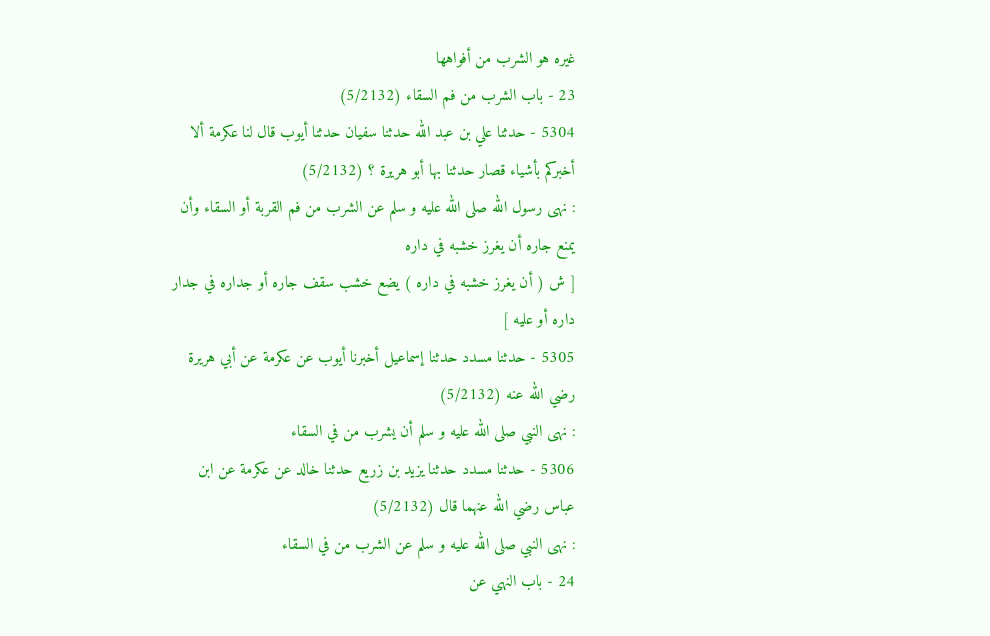غيره هو الشرب من أفواهها
23 - باب الشرب من فم السقاء (5/2132)
5304 - حدثنا علي بن عبد الله حدثنا سفيان حدثنا أيوب قال لنا عكرمة ألا أخبركم بأشياء قصار حدثنا بها أبو هريرة ؟ (5/2132)
: نهى رسول الله صلى الله عليه و سلم عن الشرب من فم القربة أو السقاء وأن يمنع جاره أن يغرز خشبه في داره
[ ش ( أن يغرز خشبه في داره ) يضع خشب سقف جاره أو جداره في جدار داره أو عليه ]
5305 - حدثنا مسدد حدثنا إسماعيل أخبرنا أيوب عن عكرمة عن أبي هريرة رضي الله عنه (5/2132)
: نهى النبي صلى الله عليه و سلم أن يشرب من في السقاء
5306 - حدثنا مسدد حدثنا يزيد بن زريع حدثنا خالد عن عكرمة عن ابن عباس رضي الله عنهما قال (5/2132)
: نهى النبي صلى الله عليه و سلم عن الشرب من في السقاء
24 - باب النهي عن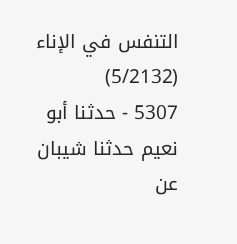التنفس في الإناء (5/2132)
5307 - حدثنا أبو نعيم حدثنا شيبان عن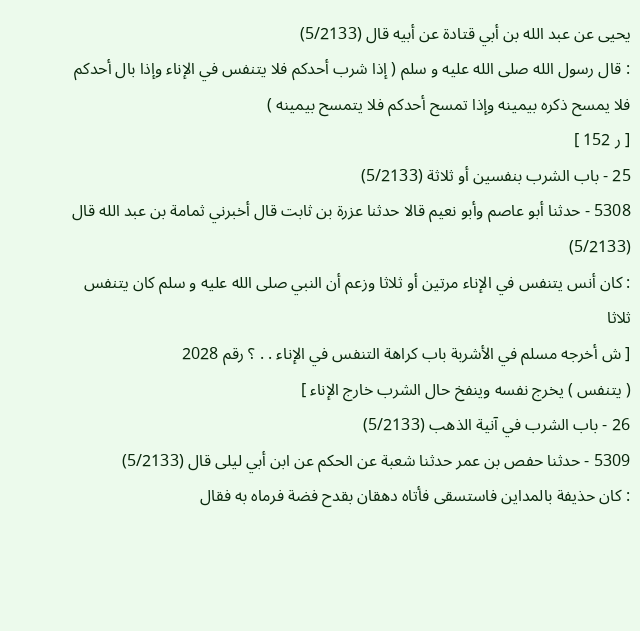يحيى عن عبد الله بن أبي قتادة عن أبيه قال (5/2133)
: قال رسول الله صلى الله عليه و سلم ( إذا شرب أحدكم فلا يتنفس في الإناء وإذا بال أحدكم فلا يمسح ذكره بيمينه وإذا تمسح أحدكم فلا يتمسح بيمينه )
[ ر 152 ]
25 - باب الشرب بنفسين أو ثلاثة (5/2133)
5308 - حدثنا أبو عاصم وأبو نعيم قالا حدثنا عزرة بن ثابت قال أخبرني ثمامة بن عبد الله قال (5/2133)
: كان أنس يتنفس في الإناء مرتين أو ثلاثا وزعم أن النبي صلى الله عليه و سلم كان يتنفس ثلاثا
[ ش أخرجه مسلم في الأشربة باب كراهة التنفس في الإناء . . ؟ رقم 2028
( يتنفس ) يخرج نفسه وينفخ حال الشرب خارج الإناء ]
26 - باب الشرب في آنية الذهب (5/2133)
5309 - حدثنا حفص بن عمر حدثنا شعبة عن الحكم عن ابن أبي ليلى قال (5/2133)
: كان حذيفة بالمداين فاستسقى فأتاه دهقان بقدح فضة فرماه به فقال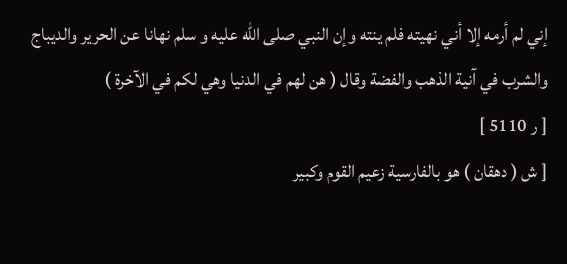إني لم أرمه إلا أني نهيته فلم ينته وإن النبي صلى الله عليه و سلم نهانا عن الحرير والديباج والشرب في آنية الذهب والفضة وقال ( هن لهم في الدنيا وهي لكم في الآخرة )
[ ر 5110 ]
[ ش ( دهقان ) هو بالفارسية زعيم القوم وكبير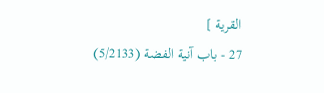القرية ]
27 - باب آنية الفضة (5/2133)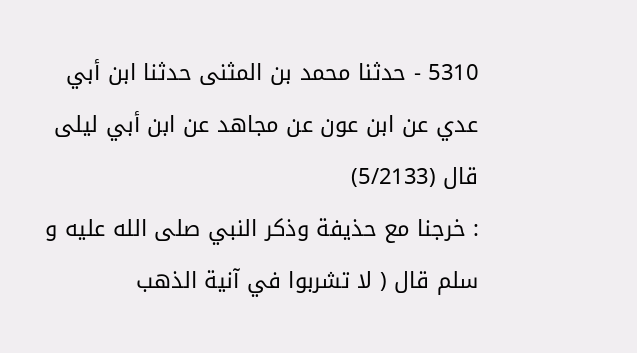5310 - حدثنا محمد بن المثنى حدثنا ابن أبي عدي عن ابن عون عن مجاهد عن ابن أبي ليلى قال (5/2133)
: خرجنا مع حذيفة وذكر النبي صلى الله عليه و سلم قال ( لا تشربوا في آنية الذهب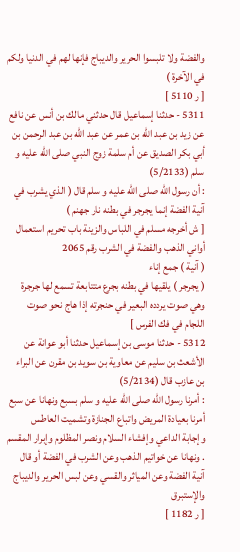والفضة ولا تلبسوا الحرير والديباج فإنها لهم في الدنيا ولكم في الآخرة )
[ ر 5110 ]
5311 - حدثنا إسماعيل قال حدثني مالك بن أنس عن نافع عن زيد بن عبد الله بن عمر عن عبد الله بن عبد الرحمن بن أبي بكر الصديق عن أم سلمة زوج النبي صلى الله عليه و سلم (5/2133)
: أن رسول الله صلى الله عليه و سلم قال ( الذي يشرب في آنية الفضة إنما يجرجر في بطنه نار جهنم )
[ ش أخرجه مسلم في اللباس والزينة باب تحريم استعمال أواني الذهب والفضة في الشرب رقم 2065
( آنية ) جمع إناء
( يجرجر ) يلقيها في بطنه بجرع متتابعة تسمع لها جرجرة وهي صوت يردده البعير في حنجرته إذا هاج نحو صوت اللجام في فك الفرس ]
5312 - حدثنا موسى بن إسماعيل حدثنا أبو عوانة عن الأشعث بن سليم عن معاوية بن سويد بن مقرن عن البراء بن عازب قال (5/2134)
: أمرنا رسول الله صلى الله عليه و سلم بسبع ونهانا عن سبع أمرنا بعيادة المريض واتباع الجنازة وتشميت العاطس وإجابة الداعي وإفشاء السلام ونصر المظلوم وإبرار المقسم . ونهانا عن خواتيم الذهب وعن الشرب في الفضة أو قال آنية الفضة وعن المياثر والقسي وعن لبس الحرير والديباج والإستبرق
[ ر 1182 ]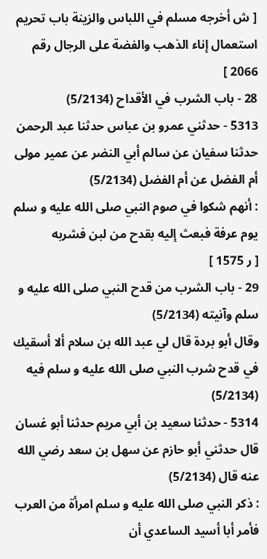[ ش أخرجه مسلم في اللباس والزينة باب تحريم استعمال إناء الذهب والفضة على الرجال رقم 2066 ]
28 - باب الشرب في الأقداح (5/2134)
5313 - حدثني عمرو بن عباس حدثنا عبد الرحمن حدثنا سفيان عن سالم أبي النضر عن عمير مولى أم الفضل عن أم الفضل (5/2134)
: أنهم شكوا في صوم النبي صلى الله عليه و سلم يوم عرفة فبعث إليه بقدح من لبن فشربه
[ ر 1575 ]
29 - باب الشرب من قدح النبي صلى الله عليه و سلم وآنيته (5/2134)
وقال أبو بردة قال لي عبد الله بن سلام ألا أسقيك في قدح شرب النبي صلى الله عليه و سلم فيه (5/2134)
5314 - حدثنا سعيد بن أبي مريم حدثنا أبو غسان قال حدثني أبو حازم عن سهل بن سعد رضي الله عنه قال (5/2134)
: ذكر النبي صلى الله عليه و سلم امرأة من العرب فأمر أبا أسيد الساعدي أن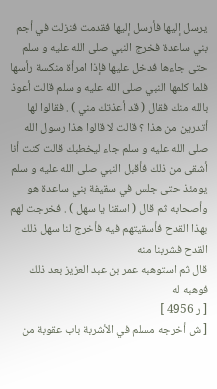يرسل إليها فأرسل إليها فقدمت فنزلت في أجم بني ساعدة فخرج النبي صلى الله عليه و سلم حتى جاءها فدخل عليها فإذا امرأة منكسة رأسها فلما كلمها النبي صلى الله عليه و سلم قالت أعوذ بالله منك فقال ( قد أعذتك مني ) . فقالوا لها أتدرين من هذا ؟ قالت لا قالوا هذا رسول الله صلى الله عليه و سلم جاء ليخطبك قالت كنت أنا أشقى من ذلك فأقبل النبي صلى الله عليه و سلم يومئذ حتى جلس في سقيفة بني ساعدة هو وأصحابه ثم قال ( اسقنا يا سهل ) . فخرجت لهم بهذا القدح فأسقيتهم فيه فأخرج لنا سهل ذلك القدح فشربنا منه
قال ثم استوهبه عمر بن عبد العزيز بعد ذلك فوهبه له
[ ر 4956 ]
[ ش أخرجه مسلم في الأشربة باب عقوبة من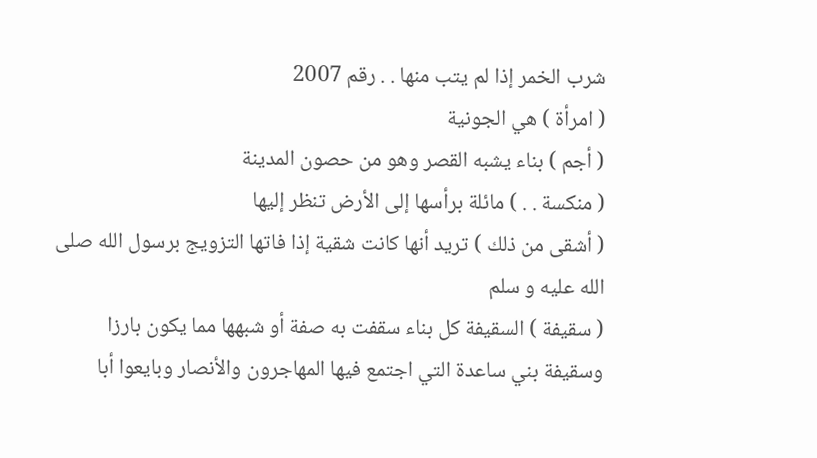شرب الخمر إذا لم يتب منها . . رقم 2007
( امرأة ) هي الجونية
( أجم ) بناء يشبه القصر وهو من حصون المدينة
( منكسة . . ) مائلة برأسها إلى الأرض تنظر إليها
( أشقى من ذلك ) تريد أنها كانت شقية إذا فاتها التزويج برسول الله صلى الله عليه و سلم
( سقيفة ) السقيفة كل بناء سقفت به صفة أو شبهها مما يكون بارزا وسقيفة بني ساعدة التي اجتمع فيها المهاجرون والأنصار وبايعوا أبا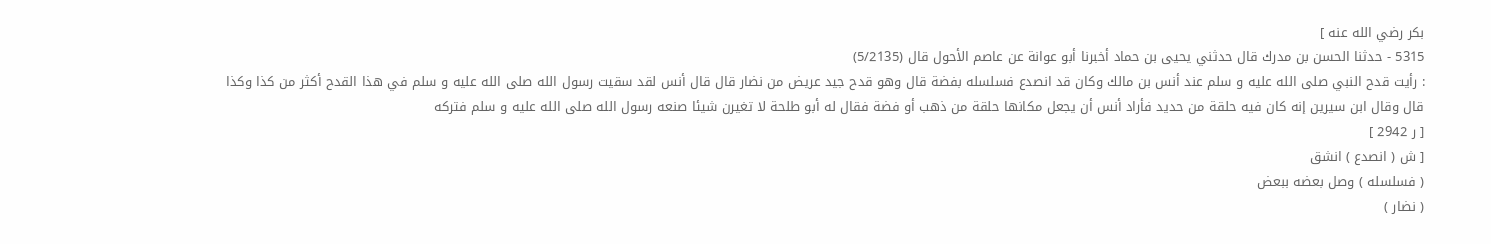بكر رضي الله عنه ]
5315 - حدثنا الحسن بن مدرك قال حدثني يحيى بن حماد أخبرنا أبو عوانة عن عاصم الأحول قال (5/2135)
: رأيت قدح النبي صلى الله عليه و سلم عند أنس بن مالك وكان قد انصدع فسلسله بفضة قال وهو قدح جيد عريض من نضار قال قال أنس لقد سقيت رسول الله صلى الله عليه و سلم في هذا القدح أكثر من كذا وكذا
قال وقال ابن سيرين إنه كان فيه حلقة من حديد فأراد أنس أن يجعل مكانها حلقة من ذهب أو فضة فقال له أبو طلحة لا تغيرن شيئا صنعه رسول الله صلى الله عليه و سلم فتركه
[ ر 2942 ]
[ ش ( انصدع ) انشق
( فسلسله ) وصل بعضه ببعض
( نضار )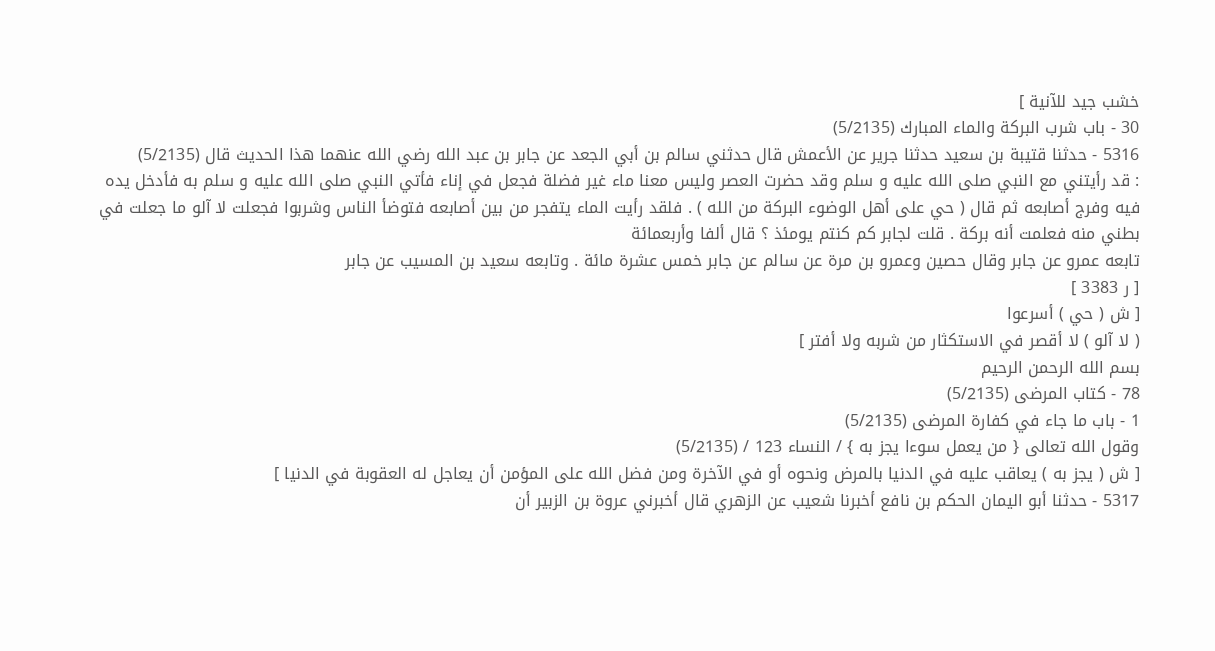خشب جيد للآنية ]
30 - باب شرب البركة والماء المبارك (5/2135)
5316 - حدثنا قتيبة بن سعيد حدثنا جرير عن الأعمش قال حدثني سالم بن أبي الجعد عن جابر بن عبد الله رضي الله عنهما هذا الحديث قال (5/2135)
: قد رأيتني مع النبي صلى الله عليه و سلم وقد حضرت العصر وليس معنا ماء غير فضلة فجعل في إناء فأتي النبي صلى الله عليه و سلم به فأدخل يده فيه وفرج أصابعه ثم قال ( حي على أهل الوضوء البركة من الله ) . فلقد رأيت الماء يتفجر من بين أصابعه فتوضأ الناس وشربوا فجعلت لا آلو ما جعلت في بطني منه فعلمت أنه بركة . قلت لجابر كم كنتم يومئذ ؟ قال ألفا وأربعمائة
تابعه عمرو عن جابر وقال حصين وعمرو بن مرة عن سالم عن جابر خمس عشرة مائة . وتابعه سعيد بن المسيب عن جابر
[ ر 3383 ]
[ ش ( حي ) أسرعوا
( لا آلو ) لا أقصر في الاستكثار من شربه ولا أفتر ]
بسم الله الرحمن الرحيم
78 - كتاب المرضى (5/2135)
1 - باب ما جاء في كفارة المرضى (5/2135)
وقول الله تعالى { من يعمل سوءا يجز به } / النساء 123 / (5/2135)
[ ش ( يجز به ) يعاقب عليه في الدنيا بالمرض ونحوه أو في الآخرة ومن فضل الله على المؤمن أن يعاجل له العقوبة في الدنيا ]
5317 - حدثنا أبو اليمان الحكم بن نافع أخبرنا شعيب عن الزهري قال أخبرني عروة بن الزبير أن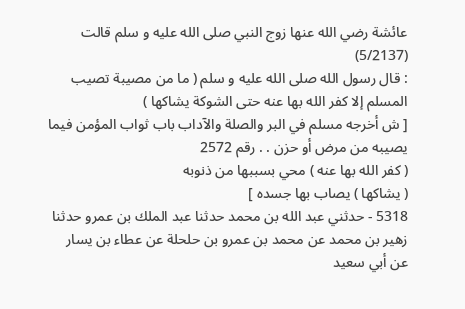عائشة رضي الله عنها زوج النبي صلى الله عليه و سلم قالت (5/2137)
: قال رسول الله صلى الله عليه و سلم ( ما من مصيبة تصيب المسلم إلا كفر الله بها عنه حتى الشوكة يشاكها )
[ ش أخرجه مسلم في البر والصلة والآداب باب ثواب المؤمن فيما يصيبه من مرض أو حزن . . رقم 2572
( كفر الله بها عنه ) محي بسببها من ذنوبه
( يشاكها ) يصاب بها جسده ]
5318 - حدثني عبد الله بن محمد حدثنا عبد الملك بن عمرو حدثنا زهير بن محمد عن محمد بن عمرو بن حلحلة عن عطاء بن يسار عن أبي سعيد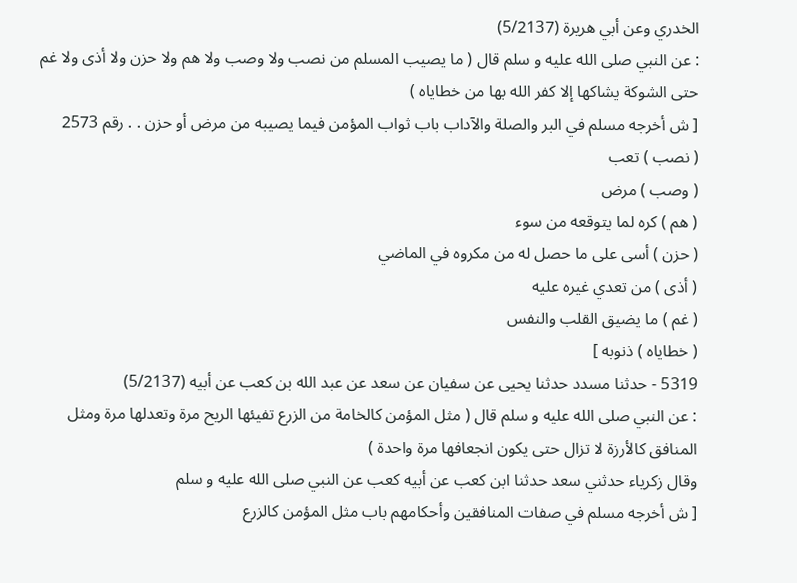الخدري وعن أبي هريرة (5/2137)
: عن النبي صلى الله عليه و سلم قال ( ما يصيب المسلم من نصب ولا وصب ولا هم ولا حزن ولا أذى ولا غم حتى الشوكة يشاكها إلا كفر الله بها من خطاياه )
[ ش أخرجه مسلم في البر والصلة والآداب باب ثواب المؤمن فيما يصيبه من مرض أو حزن . . رقم 2573
( نصب ) تعب
( وصب ) مرض
( هم ) كره لما يتوقعه من سوء
( حزن ) أسى على ما حصل له من مكروه في الماضي
( أذى ) من تعدي غيره عليه
( غم ) ما يضيق القلب والنفس
( خطاياه ) ذنوبه ]
5319 - حدثنا مسدد حدثنا يحيى عن سفيان عن سعد عن عبد الله بن كعب عن أبيه (5/2137)
: عن النبي صلى الله عليه و سلم قال ( مثل المؤمن كالخامة من الزرع تفيئها الريح مرة وتعدلها مرة ومثل المنافق كالأرزة لا تزال حتى يكون انجعافها مرة واحدة )
وقال زكرياء حدثني سعد حدثنا ابن كعب عن أبيه كعب عن النبي صلى الله عليه و سلم
[ ش أخرجه مسلم في صفات المنافقين وأحكامهم باب مثل المؤمن كالزرع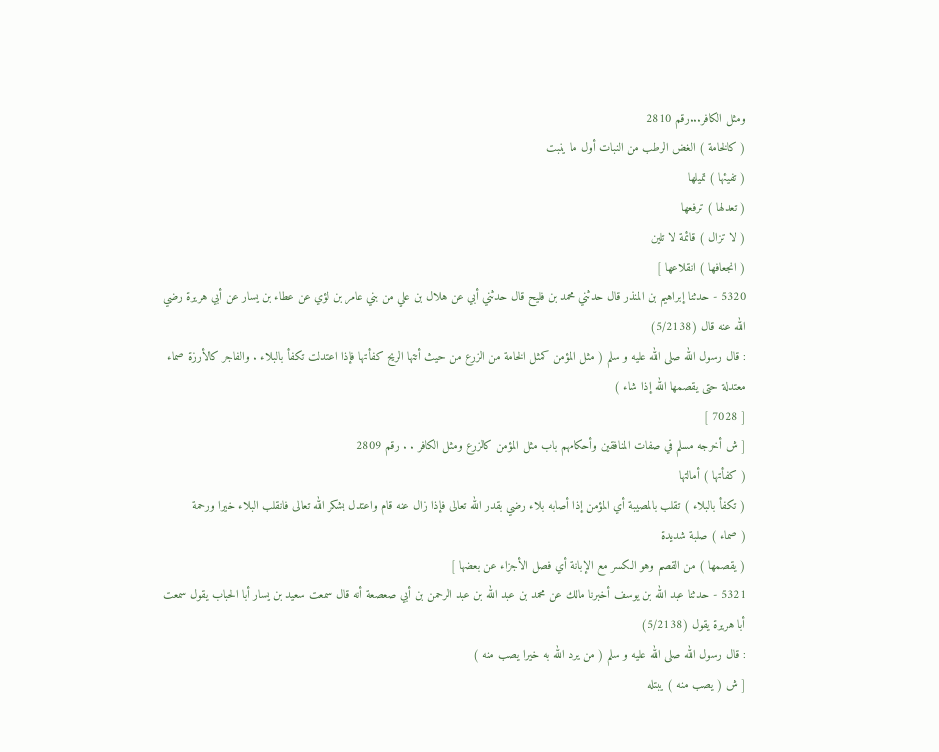ومثل الكافر...رقم 2810
( كالخامة ) الغض الرطب من النبات أول ما ينبت
( تفيئها ) تميلها
( تعدلها ) ترفعها
( لا تزال ) قائمة لا تلين
( انجعافها ) انقلاعها ]
5320 - حدثنا إبراهيم بن المنذر قال حدثني محمد بن فليح قال حدثني أبي عن هلال بن علي من بني عامر بن لؤي عن عطاء بن يسار عن أبي هريرة رضي الله عنه قال (5/2138)
: قال رسول الله صلى الله عليه و سلم ( مثل المؤمن كمثل الخامة من الزرع من حيث أتتها الريح كفأتها فإذا اعتدلت تكفأ بالبلاء . والفاجر كالأرزة صماء معتدلة حتى يقصمها الله إذا شاء )
[ 7028 ]
[ ش أخرجه مسلم في صفات المنافقين وأحكامهم باب مثل المؤمن كالزرع ومثل الكافر . . رقم 2809
( كفأتها ) أمالتها
( تكفأ بالبلاء ) تقلب بالمصيبة أي المؤمن إذا أصابه بلاء رضي بقدر الله تعالى فإذا زال عنه قام واعتدل بشكر الله تعالى فانقلب البلاء خيرا ورحمة
( صماء ) صلبة شديدة
( يقصمها ) من القصم وهو الكسر مع الإبانة أي فصل الأجزاء عن بعضها ]
5321 - حدثنا عبد الله بن يوسف أخبرنا مالك عن محمد بن عبد الله بن عبد الرحمن بن أبي صعصعة أنه قال سمعت سعيد بن يسار أبا الحباب يقول سمعت أبا هريرة يقول (5/2138)
: قال رسول الله صلى الله عليه و سلم ( من يرد الله به خيرا يصب منه )
[ ش ( يصب منه ) يبتله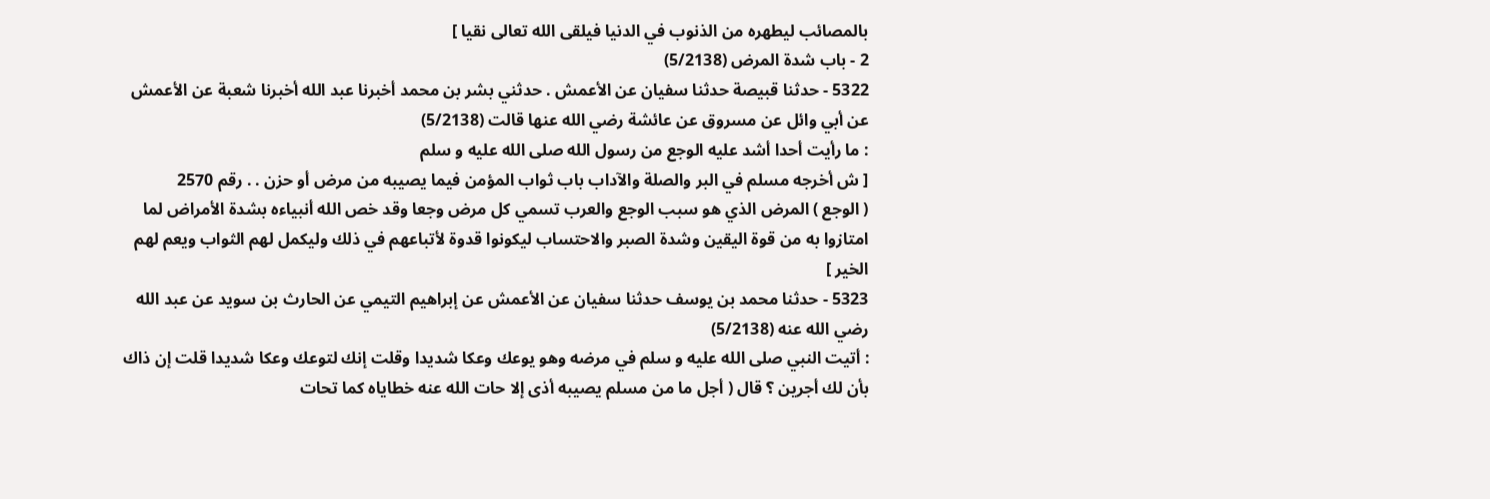بالمصائب ليطهره من الذنوب في الدنيا فيلقى الله تعالى نقيا ]
2 - باب شدة المرض (5/2138)
5322 - حدثنا قبيصة حدثنا سفيان عن الأعمش . حدثني بشر بن محمد أخبرنا عبد الله أخبرنا شعبة عن الأعمش عن أبي وائل عن مسروق عن عائشة رضي الله عنها قالت (5/2138)
: ما رأيت أحدا أشد عليه الوجع من رسول الله صلى الله عليه و سلم
[ ش أخرجه مسلم في البر والصلة والآداب باب ثواب المؤمن فيما يصيبه من مرض أو حزن . . رقم 2570
( الوجع ) المرض الذي هو سبب الوجع والعرب تسمي كل مرض وجعا وقد خص الله أنبياءه بشدة الأمراض لما امتازوا به من قوة اليقين وشدة الصبر والاحتساب ليكونوا قدوة لأتباعهم في ذلك وليكمل لهم الثواب ويعم لهم الخير ]
5323 - حدثنا محمد بن يوسف حدثنا سفيان عن الأعمش عن إبراهيم التيمي عن الحارث بن سويد عن عبد الله رضي الله عنه (5/2138)
: أتيت النبي صلى الله عليه و سلم في مرضه وهو يوعك وعكا شديدا وقلت إنك لتوعك وعكا شديدا قلت إن ذاك بأن لك أجرين ؟ قال ( أجل ما من مسلم يصيبه أذى إلا حات الله عنه خطاياه كما تحات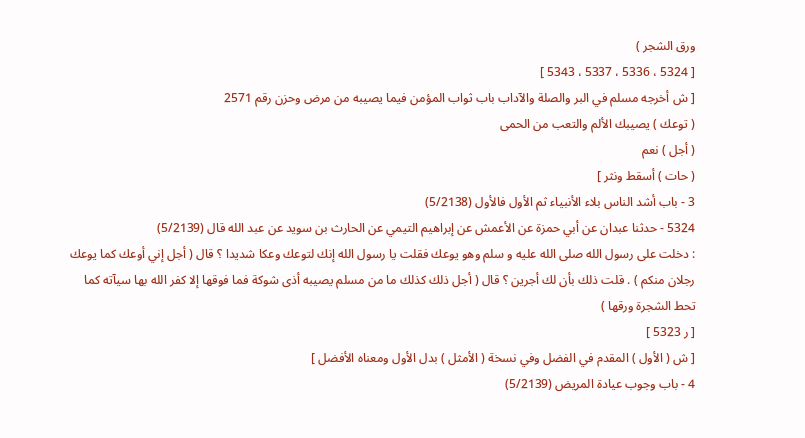ورق الشجر )
[ 5324 ، 5336 ، 5337 ، 5343 ]
[ ش أخرجه مسلم في البر والصلة والآداب باب ثواب المؤمن فيما يصيبه من مرض وحزن رقم 2571
( توعك ) يصيبك الألم والتعب من الحمى
( أجل ) نعم
( حات ) أسقط ونثر ]
3 - باب أشد الناس بلاء الأنبياء ثم الأول فالأول (5/2138)
5324 - حدثنا عبدان عن أبي حمزة عن الأعمش عن إبراهيم التيمي عن الحارث بن سويد عن عبد الله قال (5/2139)
: دخلت على رسول الله صلى الله عليه و سلم وهو يوعك فقلت يا رسول الله إنك لتوعك وعكا شديدا ؟ قال ( أجل إني أوعك كما يوعك رجلان منكم ) . قلت ذلك بأن لك أجرين ؟ قال ( أجل ذلك كذلك ما من مسلم يصيبه أذى شوكة فما فوقها إلا كفر الله بها سيآته كما تحط الشجرة ورقها )
[ ر 5323 ]
[ ش ( الأول ) المقدم في الفضل وفي نسخة ( الأمثل ) بدل الأول ومعناه الأفضل ]
4 - باب وجوب عيادة المريض (5/2139)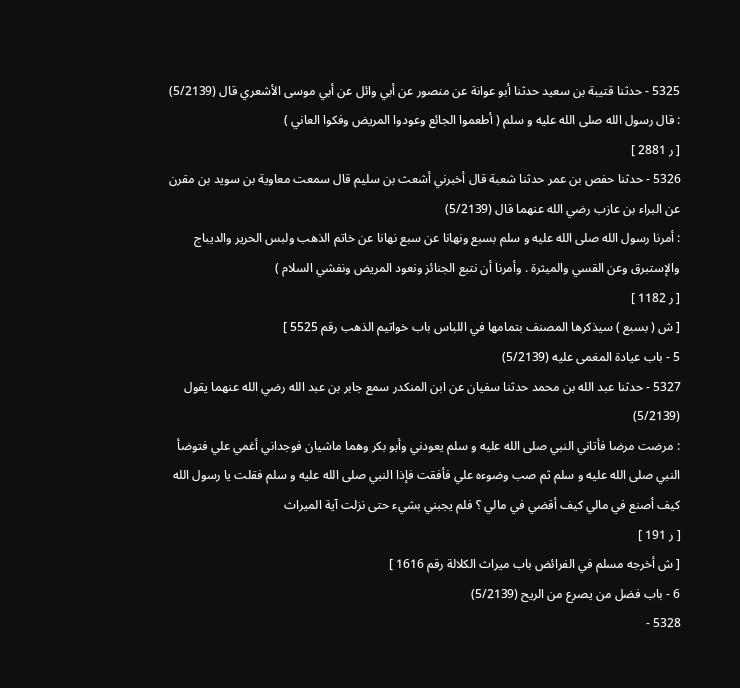5325 - حدثنا قتيبة بن سعيد حدثنا أبو عوانة عن منصور عن أبي وائل عن أبي موسى الأشعري قال (5/2139)
: قال رسول الله صلى الله عليه و سلم ( أطعموا الجائع وعودوا المريض وفكوا العاني )
[ ر 2881 ]
5326 - حدثنا حفص بن عمر حدثنا شعبة قال أخبرني أشعث بن سليم قال سمعت معاوية بن سويد بن مقرن عن البراء بن عازب رضي الله عنهما قال (5/2139)
: أمرنا رسول الله صلى الله عليه و سلم بسبع ونهانا عن سبع نهانا عن خاتم الذهب ولبس الحرير والديباج والإستبرق وعن القسي والميثرة . وأمرنا أن نتبع الجنائز ونعود المريض ونفشي السلام )
[ ر 1182 ]
[ ش ( بسبع ) سيذكرها المصنف بتمامها في اللباس باب خواتيم الذهب رقم 5525 ]
5 - باب عيادة المغمى عليه (5/2139)
5327 - حدثنا عبد الله بن محمد حدثنا سفيان عن ابن المنكدر سمع جابر بن عبد الله رضي الله عنهما يقول (5/2139)
: مرضت مرضا فأتاني النبي صلى الله عليه و سلم يعودني وأبو بكر وهما ماشيان فوجداني أغمي علي فتوضأ النبي صلى الله عليه و سلم ثم صب وضوءه علي فأفقت فإذا النبي صلى الله عليه و سلم فقلت يا رسول الله كيف أصنع في مالي كيف أقضي في مالي ؟ فلم يجبني بشيء حتى نزلت آية الميراث
[ ر 191 ]
[ ش أخرجه مسلم في الفرائض باب ميراث الكلالة رقم 1616 ]
6 - باب فضل من يصرع من الريح (5/2139)
5328 -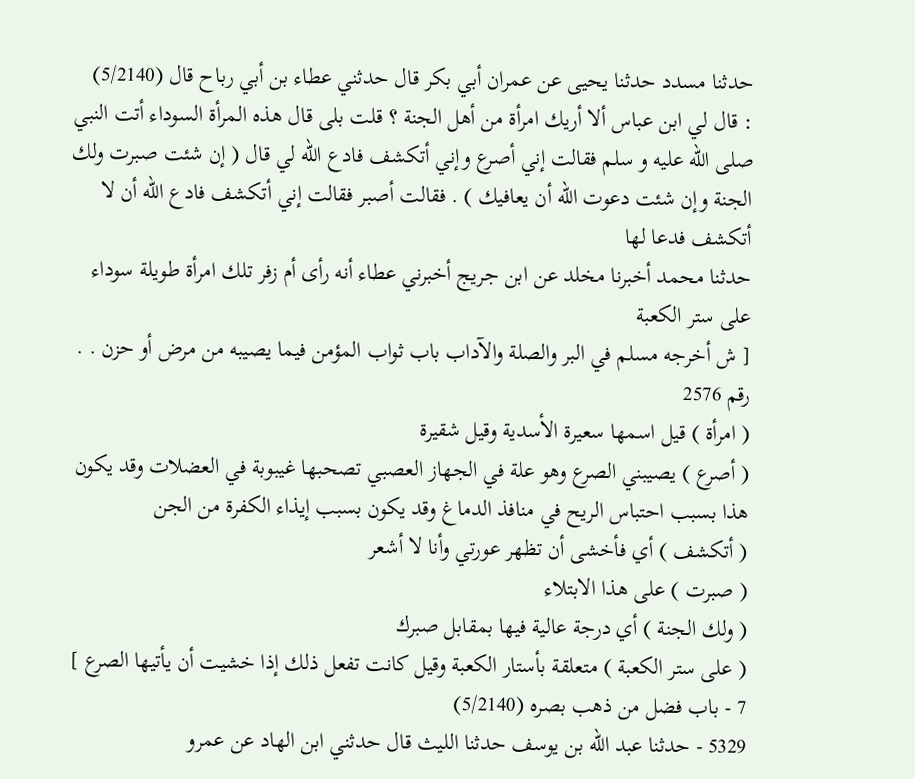حدثنا مسدد حدثنا يحيى عن عمران أبي بكر قال حدثني عطاء بن أبي رباح قال (5/2140)
: قال لي ابن عباس ألا أريك امرأة من أهل الجنة ؟ قلت بلى قال هذه المرأة السوداء أتت النبي صلى الله عليه و سلم فقالت إني أصرع وإني أتكشف فادع الله لي قال ( إن شئت صبرت ولك الجنة وإن شئت دعوت الله أن يعافيك ) . فقالت أصبر فقالت إني أتكشف فادع الله أن لا أتكشف فدعا لها
حدثنا محمد أخبرنا مخلد عن ابن جريج أخبرني عطاء أنه رأى أم زفر تلك امرأة طويلة سوداء على ستر الكعبة
[ ش أخرجه مسلم في البر والصلة والآداب باب ثواب المؤمن فيما يصيبه من مرض أو حزن . . رقم 2576
( امرأة ) قيل اسمها سعيرة الأسدية وقيل شقيرة
( أصرع ) يصيبني الصرع وهو علة في الجهاز العصبي تصحبها غيبوبة في العضلات وقد يكون هذا بسبب احتباس الريح في منافذ الدماغ وقد يكون بسبب إيذاء الكفرة من الجن
( أتكشف ) أي فأخشى أن تظهر عورتي وأنا لا أشعر
( صبرت ) على هذا الابتلاء
( ولك الجنة ) أي درجة عالية فيها بمقابل صبرك
( على ستر الكعبة ) متعلقة بأستار الكعبة وقيل كانت تفعل ذلك إذا خشيت أن يأتيها الصرع ]
7 - باب فضل من ذهب بصره (5/2140)
5329 - حدثنا عبد الله بن يوسف حدثنا الليث قال حدثني ابن الهاد عن عمرو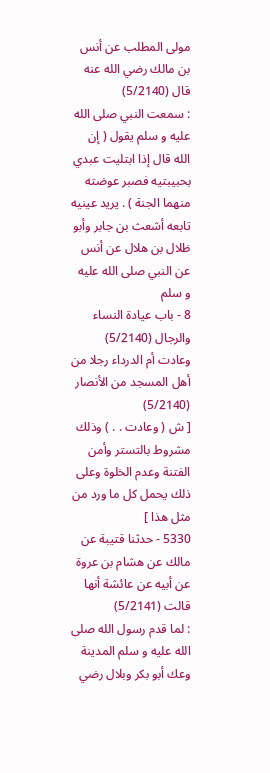مولى المطلب عن أنس بن مالك رضي الله عنه قال (5/2140)
: سمعت النبي صلى الله عليه و سلم يقول ( إن الله قال إذا ابتليت عبدي بحبيبتيه فصبر عوضته منهما الجنة ) . يريد عينيه
تابعه أشعث بن جابر وأبو ظلال بن هلال عن أنس عن النبي صلى الله عليه و سلم
8 - باب عيادة النساء والرجال (5/2140)
وعادت أم الدرداء رجلا من أهل المسجد من الأنصار (5/2140)
[ ش ( وعادت . . ) وذلك مشروط بالتستر وأمن الفتنة وعدم الخلوة وعلى ذلك يحمل كل ما ورد من مثل هذا ]
5330 - حدثنا قتيبة عن مالك عن هشام بن عروة عن أبيه عن عائشة أنها قالت (5/2141)
: لما قدم رسول الله صلى الله عليه و سلم المدينة وعك أبو بكر وبلال رضي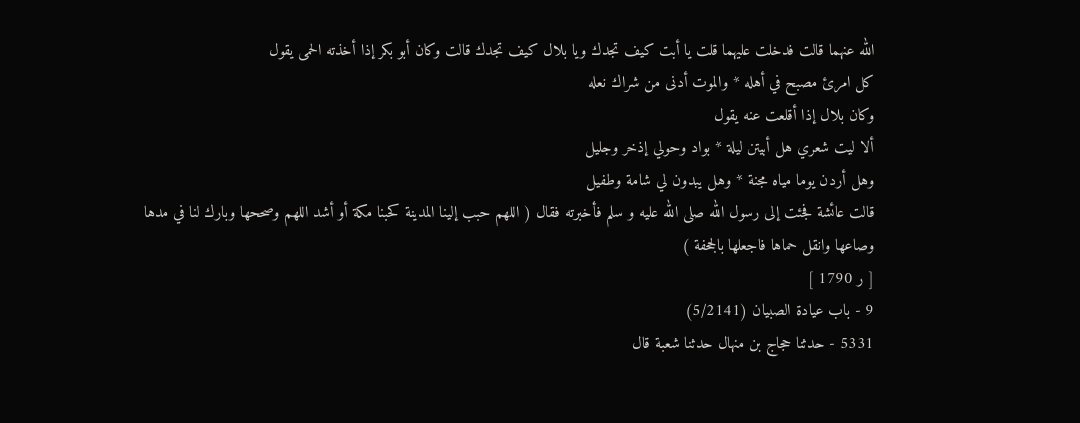الله عنهما قالت فدخلت عليهما قلت يا أبت كيف تجدك ويا بلال كيف تجدك قالت وكان أبو بكر إذا أخذته الحمى يقول
كل امرئ مصبح في أهله * والموت أدنى من شراك نعله
وكان بلال إذا أقلعت عنه يقول
ألا ليت شعري هل أبيتن ليلة * بواد وحولي إذخر وجليل
وهل أردن يوما مياه مجنة * وهل يبدون لي شامة وطفيل
قالت عائشة فجئت إلى رسول الله صلى الله عليه و سلم فأخبرته فقال ( اللهم حبب إلينا المدينة كحبنا مكة أو أشد اللهم وصححها وبارك لنا في مدها وصاعها وانقل حماها فاجعلها بالجحفة )
[ ر 1790 ]
9 - باب عيادة الصبيان (5/2141)
5331 - حدثنا حجاج بن منهال حدثنا شعبة قال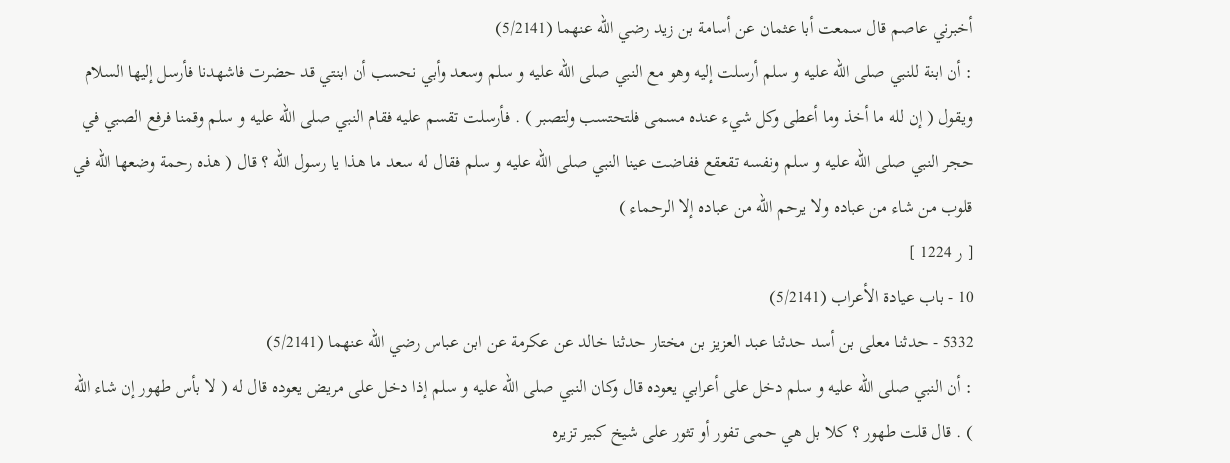أخبرني عاصم قال سمعت أبا عثمان عن أسامة بن زيد رضي الله عنهما (5/2141)
: أن ابنة للنبي صلى الله عليه و سلم أرسلت إليه وهو مع النبي صلى الله عليه و سلم وسعد وأبي نحسب أن ابنتي قد حضرت فاشهدنا فأرسل إليها السلام ويقول ( إن لله ما أخذ وما أعطى وكل شيء عنده مسمى فلتحتسب ولتصبر ) . فأرسلت تقسم عليه فقام النبي صلى الله عليه و سلم وقمنا فرفع الصبي في حجر النبي صلى الله عليه و سلم ونفسه تقعقع ففاضت عينا النبي صلى الله عليه و سلم فقال له سعد ما هذا يا رسول الله ؟ قال ( هذه رحمة وضعها الله في قلوب من شاء من عباده ولا يرحم الله من عباده إلا الرحماء )
[ ر 1224 ]
10 - باب عيادة الأعراب (5/2141)
5332 - حدثنا معلى بن أسد حدثنا عبد العزيز بن مختار حدثنا خالد عن عكرمة عن ابن عباس رضي الله عنهما (5/2141)
: أن النبي صلى الله عليه و سلم دخل على أعرابي يعوده قال وكان النبي صلى الله عليه و سلم إذا دخل على مريض يعوده قال له ( لا بأس طهور إن شاء الله ) . قال قلت طهور ؟ كلا بل هي حمى تفور أو تثور على شيخ كبير تزيره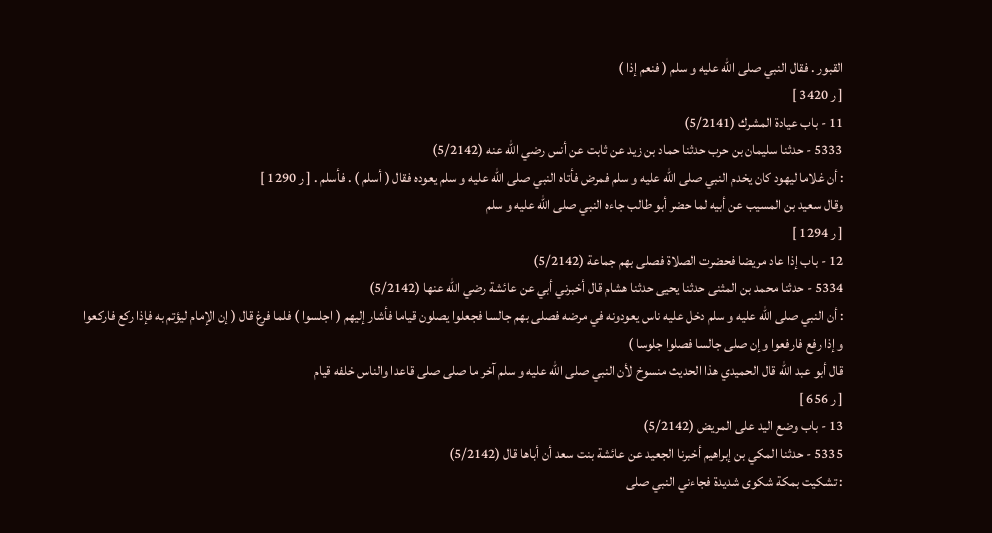القبور . فقال النبي صلى الله عليه و سلم ( فنعم إذا )
[ ر 3420 ]
11 - باب عيادة المشرك (5/2141)
5333 - حدثنا سليمان بن حرب حدثنا حماد بن زيد عن ثابت عن أنس رضي الله عنه (5/2142)
: أن غلاما ليهود كان يخدم النبي صلى الله عليه و سلم فمرض فأتاه النبي صلى الله عليه و سلم يعوده فقال ( أسلم ) . فأسلم . [ ر 1290 ]
وقال سعيد بن المسيب عن أبيه لما حضر أبو طالب جاءه النبي صلى الله عليه و سلم
[ ر 1294 ]
12 - باب إذا عاد مريضا فحضرت الصلاة فصلى بهم جماعة (5/2142)
5334 - حدثنا محمد بن المثنى حدثنا يحيى حدثنا هشام قال أخبرني أبي عن عائشة رضي الله عنها (5/2142)
: أن النبي صلى الله عليه و سلم دخل عليه ناس يعودونه في مرضه فصلى بهم جالسا فجعلوا يصلون قياما فأشار إليهم ( اجلسوا ) فلما فرغ قال ( إن الإمام ليؤتم به فإذا ركع فاركعوا وإذا رفع فارفعوا وإن صلى جالسا فصلوا جلوسا )
قال أبو عبد الله قال الحميدي هذا الحديث منسوخ لأن النبي صلى الله عليه و سلم آخر ما صلى صلى قاعدا والناس خلفه قيام
[ ر 656 ]
13 - باب وضع اليد على المريض (5/2142)
5335 - حدثنا المكي بن إبراهيم أخبرنا الجعيد عن عائشة بنت سعد أن أباها قال (5/2142)
: تشكيت بمكة شكوى شديدة فجاءني النبي صلى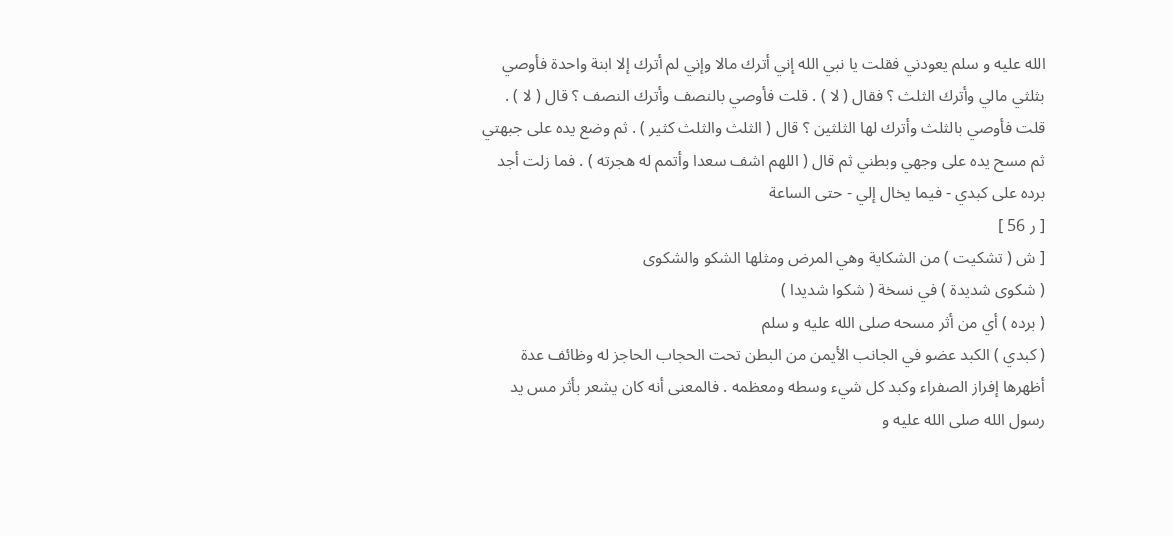الله عليه و سلم يعودني فقلت يا نبي الله إني أترك مالا وإني لم أترك إلا ابنة واحدة فأوصي بثلثي مالي وأترك الثلث ؟ فقال ( لا ) . قلت فأوصي بالنصف وأترك النصف ؟ قال ( لا ) . قلت فأوصي بالثلث وأترك لها الثلثين ؟ قال ( الثلث والثلث كثير ) . ثم وضع يده على جبهتي ثم مسح يده على وجهي وبطني ثم قال ( اللهم اشف سعدا وأتمم له هجرته ) . فما زلت أجد برده على كبدي - فيما يخال إلي - حتى الساعة
[ ر 56 ]
[ ش ( تشكيت ) من الشكاية وهي المرض ومثلها الشكو والشكوى
( شكوى شديدة ) في نسخة ( شكوا شديدا )
( برده ) أي من أثر مسحه صلى الله عليه و سلم
( كبدي ) الكبد عضو في الجانب الأيمن من البطن تحت الحجاب الحاجز له وظائف عدة أظهرها إفراز الصفراء وكبد كل شيء وسطه ومعظمه . فالمعنى أنه كان يشعر بأثر مس يد رسول الله صلى الله عليه و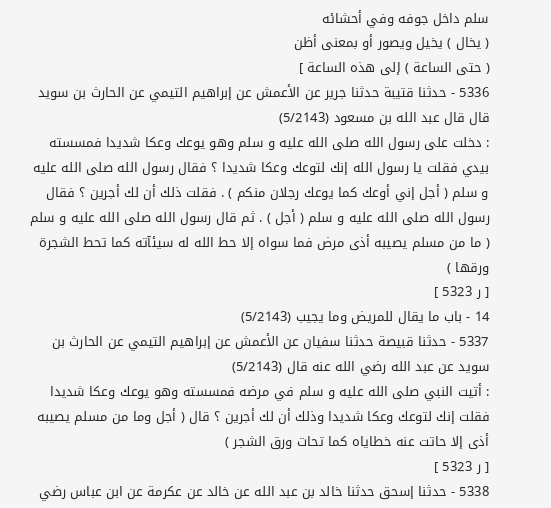سلم داخل جوفه وفي أحشائه
( يخال ) يخيل ويصور أو بمعنى أظن
( حتى الساعة ) إلى هذه الساعة ]
5336 - حدثنا قتيبة حدثنا جرير عن الأعمش عن إبراهيم التيمي عن الحارث بن سويد قال قال عبد الله بن مسعود (5/2143)
: دخلت على رسول الله صلى الله عليه و سلم وهو يوعك وعكا شديدا فمسسته بيدي فقلت يا رسول الله إنك لتوعك وعكا شديدا ؟ فقال رسول الله صلى الله عليه و سلم ( أجل إني أوعك كما يوعك رجلان منكم ) . فقلت ذلك أن لك أجرين ؟ فقال رسول الله صلى الله عليه و سلم ( أجل ) . ثم قال رسول الله صلى الله عليه و سلم ( ما من مسلم يصيبه أذى مرض فما سواه إلا حط الله له سيئآته كما تحط الشجرة ورقها )
[ ر 5323 ]
14 - باب ما يقال للمريض وما يجيب (5/2143)
5337 - حدثنا قبيصة حدثنا سفيان عن الأعمش عن إبراهيم التيمي عن الحارث بن سويد عن عبد الله رضي الله عنه قال (5/2143)
: أتيت النبي صلى الله عليه و سلم في مرضه فمسسته وهو يوعك وعكا شديدا فقلت إنك لتوعك وعكا شديدا وذلك أن لك أجرين ؟ قال ( أجل وما من مسلم يصيبه أذى إلا حاتت عنه خطاياه كما تحات ورق الشجر )
[ ر 5323 ]
5338 - حدثنا إسحق حدثنا خالد بن عبد الله عن خالد عن عكرمة عن ابن عباس رضي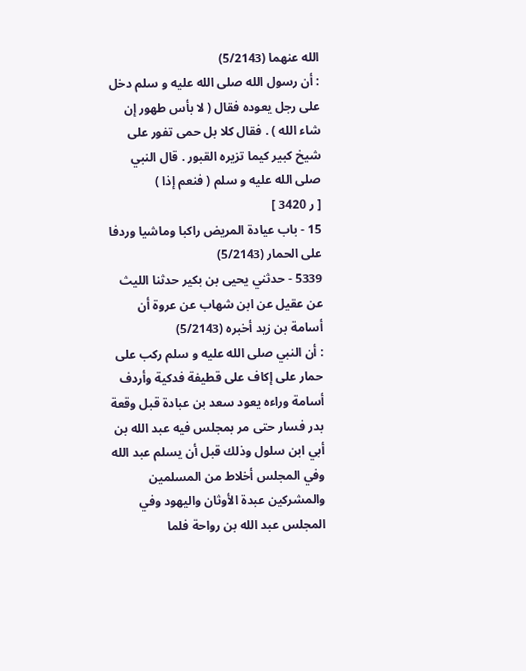الله عنهما (5/2143)
: أن رسول الله صلى الله عليه و سلم دخل على رجل يعوده فقال ( لا بأس طهور إن شاء الله ) . فقال كلا بل حمى تفور على شيخ كبير كيما تزيره القبور . قال النبي صلى الله عليه و سلم ( فنعم إذا )
[ ر 3420 ]
15 - باب عيادة المريض راكبا وماشيا وردفا على الحمار (5/2143)
5339 - حدثني يحيى بن بكير حدثنا الليث عن عقيل عن ابن شهاب عن عروة أن أسامة بن زيد أخبره (5/2143)
: أن النبي صلى الله عليه و سلم ركب على حمار على إكاف على قطيفة فدكية وأردف أسامة وراءه يعود سعد بن عبادة قبل وقعة بدر فسار حتى مر بمجلس فيه عبد الله بن أبي ابن سلول وذلك قبل أن يسلم عبد الله وفي المجلس أخلاط من المسلمين والمشركين عبدة الأوثان واليهود وفي المجلس عبد الله بن رواحة فلما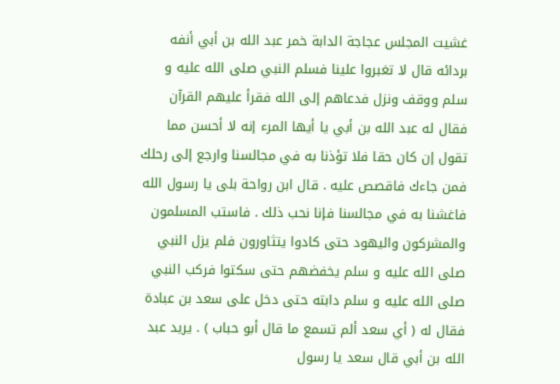غشيت المجلس عجاجة الدابة خمر عبد الله بن أبي أنفه بردائه قال لا تغبروا علينا فسلم النبي صلى الله عليه و سلم ووقف ونزل فدعاهم إلى الله فقرأ عليهم القرآن فقال له عبد الله بن أبي يا أيها المرء إنه لا أحسن مما تقول إن كان حقا فلا تؤذنا به في مجالسنا وارجع إلى رحلك فمن جاءك فاقصص عليه . قال ابن رواحة بلى يا رسول الله فاغشنا به في مجالسنا فإنا نحب ذلك . فاستب المسلمون والمشركون واليهود حتى كادوا يتثاورون فلم يزل النبي صلى الله عليه و سلم يخفضهم حتى سكتوا فركب النبي صلى الله عليه و سلم دابته حتى دخل على سعد بن عبادة فقال له ( أي سعد ألم تسمع ما قال أبو حباب ) . يريد عبد الله بن أبي قال سعد يا رسول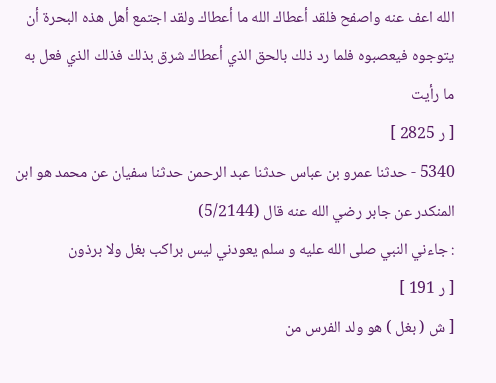الله اعف عنه واصفح فلقد أعطاك الله ما أعطاك ولقد اجتمع أهل هذه البحرة أن يتوجوه فيعصبوه فلما رد ذلك بالحق الذي أعطاك شرق بذلك فذلك الذي فعل به ما رأيت
[ ر 2825 ]
5340 - حدثنا عمرو بن عباس حدثنا عبد الرحمن حدثنا سفيان عن محمد هو ابن المنكدر عن جابر رضي الله عنه قال (5/2144)
: جاءني النبي صلى الله عليه و سلم يعودني ليس براكب بغل ولا برذون
[ ر 191 ]
[ ش ( بغل ) هو ولد الفرس من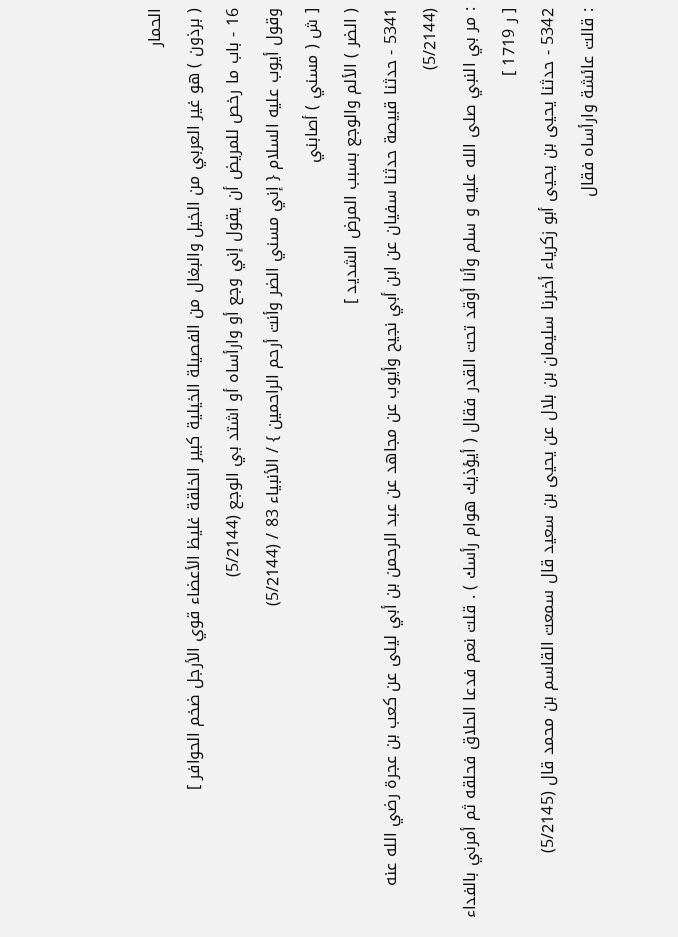الحمار
( برذون ) هو غير العربي من الخيل والبغال من الفصيلة الخيلية كبير الخلقة غليظ الأعضاء قوي الأرجل ضخم الحوافر ]
16 - باب ما رخص للمريض أن يقول إني وجع أو وارأساه أو اشتد بي الوجع (5/2144)
وقول أيوب عليه السلام { إني مسني الضر وأنت أرحم الراحمين } / الأنبياء 83 / (5/2144)
[ ش ( مسني ) أصابني
( الضر ) الألم والوجع بسبب المرض الشديد ]
5341 - حدثنا قبيصة حدثنا سفيان عن ابن أبي نجيح وأيوب عن مجاهد عن عبد الرحمن بن أبي ليلى عن كعب بن عجرة رضي الله عنه (5/2144)
: مر بي النبي صلى الله عليه و سلم وأنا أوقد تحت القدر فقال ( أيؤذيك هوام رأسك ) . قلت نعم فدعا الحلاق فحلقه ثم أمرني بالفداء
[ ر 1719 ]
5342 - حدثنا يحيى بن يحيى أبو زكرياء أخبرنا سليمان بن بلال عن يحيى بن سعيد قال سمعت القاسم بن محمد قال (5/2145)
: قالت عائشة وارأساه فقال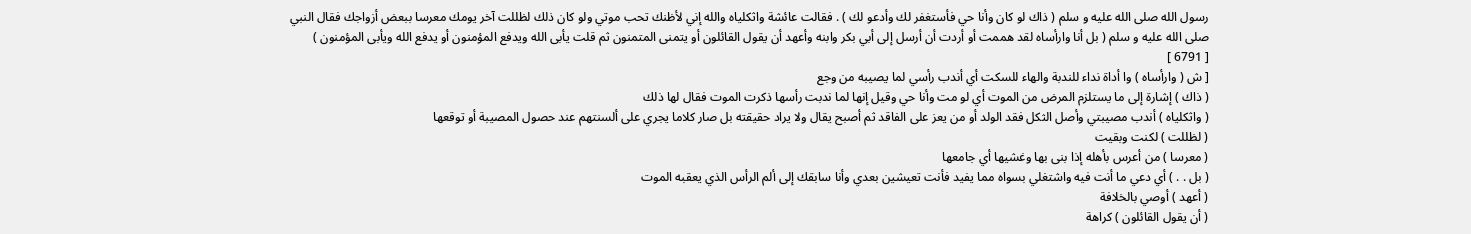رسول الله صلى الله عليه و سلم ( ذاك لو كان وأنا حي فأستغفر لك وأدعو لك ) . فقالت عائشة واثكلياه والله إني لأظنك تحب موتي ولو كان ذلك لظللت آخر يومك معرسا ببعض أزواجك فقال النبي صلى الله عليه و سلم ( بل أنا وارأساه لقد هممت أو أردت أن أرسل إلى أبي بكر وابنه وأعهد أن يقول القائلون أو يتمنى المتمنون ثم قلت يأبى الله ويدفع المؤمنون أو يدفع الله ويأبى المؤمنون )
[ 6791 ]
[ ش ( وارأساه ) وا أداة نداء للندبة والهاء للسكت أي أندب رأسي لما يصيبه من وجع
( ذاك ) إشارة إلى ما يستلزم المرض من الموت أي لو مت وأنا حي وقيل إنها لما ندبت رأسها ذكرت الموت فقال لها ذلك
( واثكلياه ) أندب مصيبتي وأصل الثكل فقد الولد أو من يعز على الفاقد ثم أصبح يقال ولا يراد حقيقته بل صار كلاما يجري على ألسنتهم عند حصول المصيبة أو توقعها
( لظللت ) لكنت وبقيت
( معرسا ) من أعرس بأهله إذا بنى بها وغشيها أي جامعها
( بل . . ) أي دعي ما أنت فيه واشتغلي بسواه مما يفيد فأنت تعيشين بعدي وأنا سابقك إلى ألم الرأس الذي يعقبه الموت
( أعهد ) أوصي بالخلافة
( أن يقول القائلون ) كراهة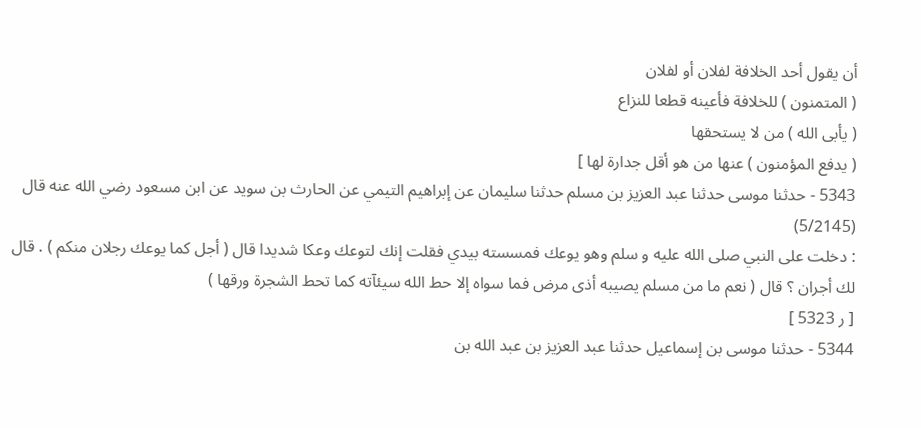أن يقول أحد الخلافة لفلان أو لفلان
( المتمنون ) للخلافة فأعينه قطعا للنزاع
( يأبى الله ) من لا يستحقها
( يدفع المؤمنون ) عنها من هو أقل جدارة لها ]
5343 - حدثنا موسى حدثنا عبد العزيز بن مسلم حدثنا سليمان عن إبراهيم التيمي عن الحارث بن سويد عن ابن مسعود رضي الله عنه قال (5/2145)
: دخلت على النبي صلى الله عليه و سلم وهو يوعك فمسسته بيدي فقلت إنك لتوعك وعكا شديدا قال ( أجل كما يوعك رجلان منكم ) . قال لك أجران ؟ قال ( نعم ما من مسلم يصيبه أذى مرض فما سواه إلا حط الله سيئآته كما تحط الشجرة ورقها )
[ ر 5323 ]
5344 - حدثنا موسى بن إسماعيل حدثنا عبد العزيز بن عبد الله بن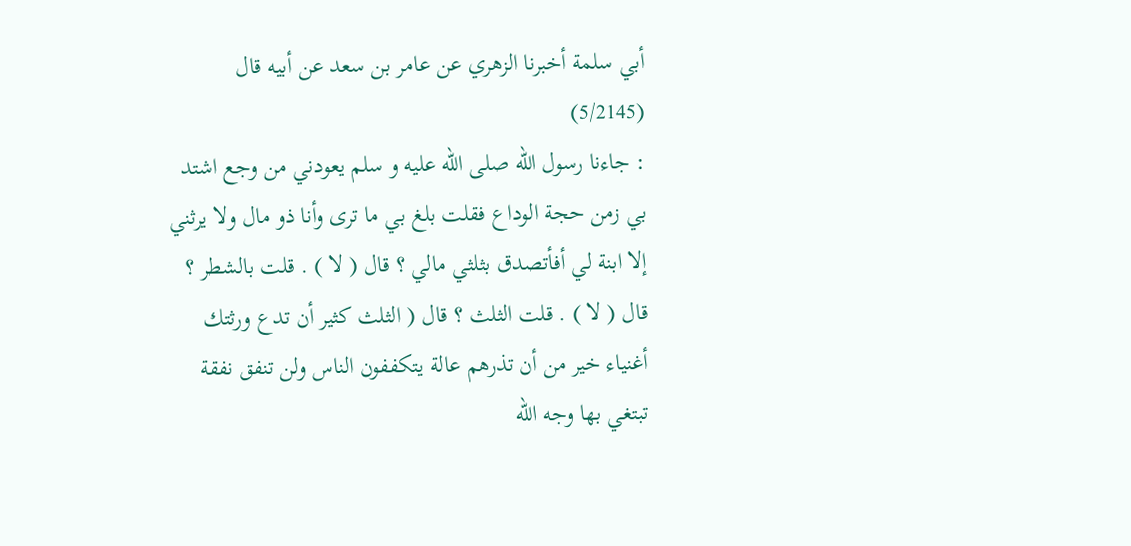أبي سلمة أخبرنا الزهري عن عامر بن سعد عن أبيه قال (5/2145)
: جاءنا رسول الله صلى الله عليه و سلم يعودني من وجع اشتد بي زمن حجة الوداع فقلت بلغ بي ما ترى وأنا ذو مال ولا يرثني إلا ابنة لي أفأتصدق بثلثي مالي ؟ قال ( لا ) . قلت بالشطر ؟ قال ( لا ) . قلت الثلث ؟ قال ( الثلث كثير أن تدع ورثتك أغنياء خير من أن تذرهم عالة يتكففون الناس ولن تنفق نفقة تبتغي بها وجه الله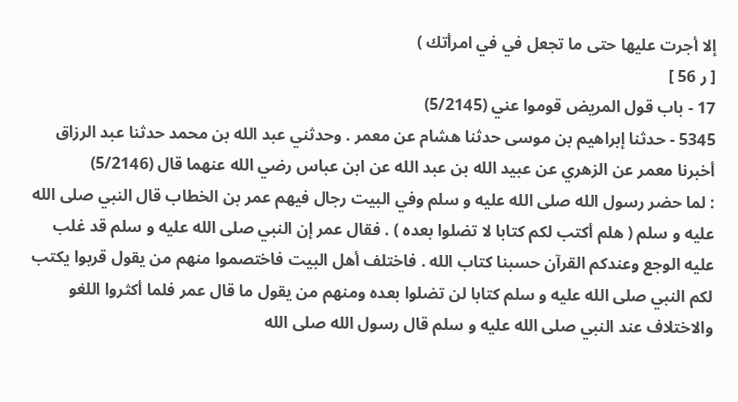إلا أجرت عليها حتى ما تجعل في في امرأتك )
[ ر 56 ]
17 - باب قول المريض قوموا عني (5/2145)
5345 - حدثنا إبراهيم بن موسى حدثنا هشام عن معمر . وحدثني عبد الله بن محمد حدثنا عبد الرزاق أخبرنا معمر عن الزهري عن عبيد الله بن عبد الله عن ابن عباس رضي الله عنهما قال (5/2146)
: لما حضر رسول الله صلى الله عليه و سلم وفي البيت رجال فيهم عمر بن الخطاب قال النبي صلى الله عليه و سلم ( هلم أكتب لكم كتابا لا تضلوا بعده ) . فقال عمر إن النبي صلى الله عليه و سلم قد غلب عليه الوجع وعندكم القرآن حسبنا كتاب الله . فاختلف أهل البيت فاختصموا منهم من يقول قربوا يكتب لكم النبي صلى الله عليه و سلم كتابا لن تضلوا بعده ومنهم من يقول ما قال عمر فلما أكثروا اللغو والاختلاف عند النبي صلى الله عليه و سلم قال رسول الله صلى الله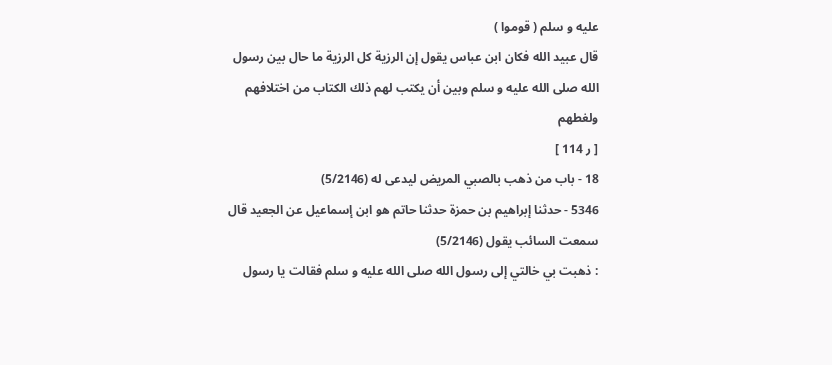عليه و سلم ( قوموا )
قال عبيد الله فكان ابن عباس يقول إن الرزية كل الرزية ما حال بين رسول الله صلى الله عليه و سلم وبين أن يكتب لهم ذلك الكتاب من اختلافهم ولغطهم
[ ر 114 ]
18 - باب من ذهب بالصبي المريض ليدعى له (5/2146)
5346 - حدثنا إبراهيم بن حمزة حدثنا حاتم هو ابن إسماعيل عن الجعيد قال سمعت السائب يقول (5/2146)
: ذهبت بي خالتي إلى رسول الله صلى الله عليه و سلم فقالت يا رسول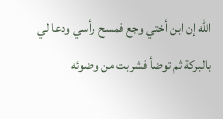الله إن ابن أختي وجع فمسح رأسي ودعا لي بالبركة ثم توضأ فشربت من وضوئه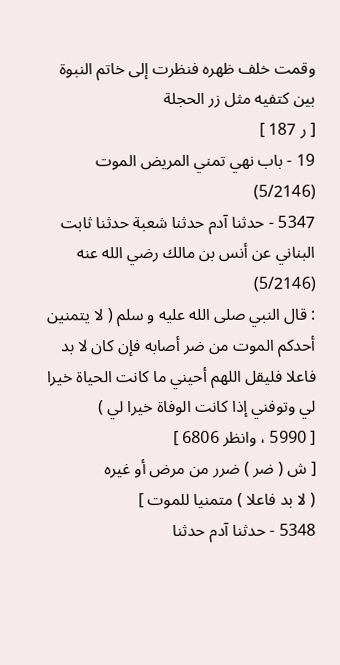وقمت خلف ظهره فنظرت إلى خاتم النبوة بين كتفيه مثل زر الحجلة
[ ر 187 ]
19 - باب نهي تمني المريض الموت (5/2146)
5347 - حدثنا آدم حدثنا شعبة حدثنا ثابت البناني عن أنس بن مالك رضي الله عنه (5/2146)
: قال النبي صلى الله عليه و سلم ( لا يتمنين أحدكم الموت من ضر أصابه فإن كان لا بد فاعلا فليقل اللهم أحيني ما كانت الحياة خيرا لي وتوفني إذا كانت الوفاة خيرا لي )
[ 5990 ، وانظر 6806 ]
[ ش ( ضر ) ضرر من مرض أو غيره
( لا بد فاعلا ) متمنيا للموت ]
5348 - حدثنا آدم حدثنا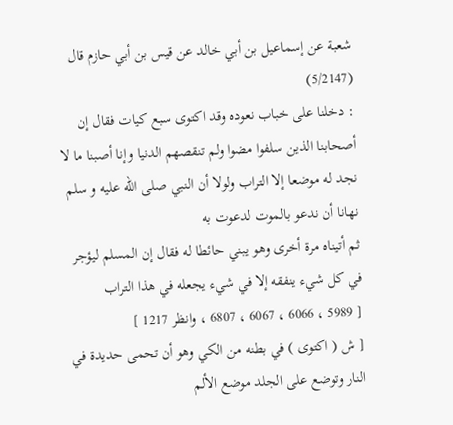شعبة عن إسماعيل بن أبي خالد عن قيس بن أبي حازم قال (5/2147)
: دخلنا على خباب نعوده وقد اكتوى سبع كيات فقال إن أصحابنا الذين سلفوا مضوا ولم تنقصهم الدنيا وإنا أصبنا ما لا نجد له موضعا إلا التراب ولولا أن النبي صلى الله عليه و سلم نهانا أن ندعو بالموت لدعوت به
ثم أتيناه مرة أخرى وهو يبني حائطا له فقال إن المسلم ليؤجر في كل شيء ينفقه إلا في شيء يجعله في هذا التراب
[ 5989 ، 6066 ، 6067 ، 6807 ، وانظر 1217 ]
[ ش ( اكتوى ) في بطنه من الكي وهو أن تحمى حديدة في النار وتوضع على الجلد موضع الألم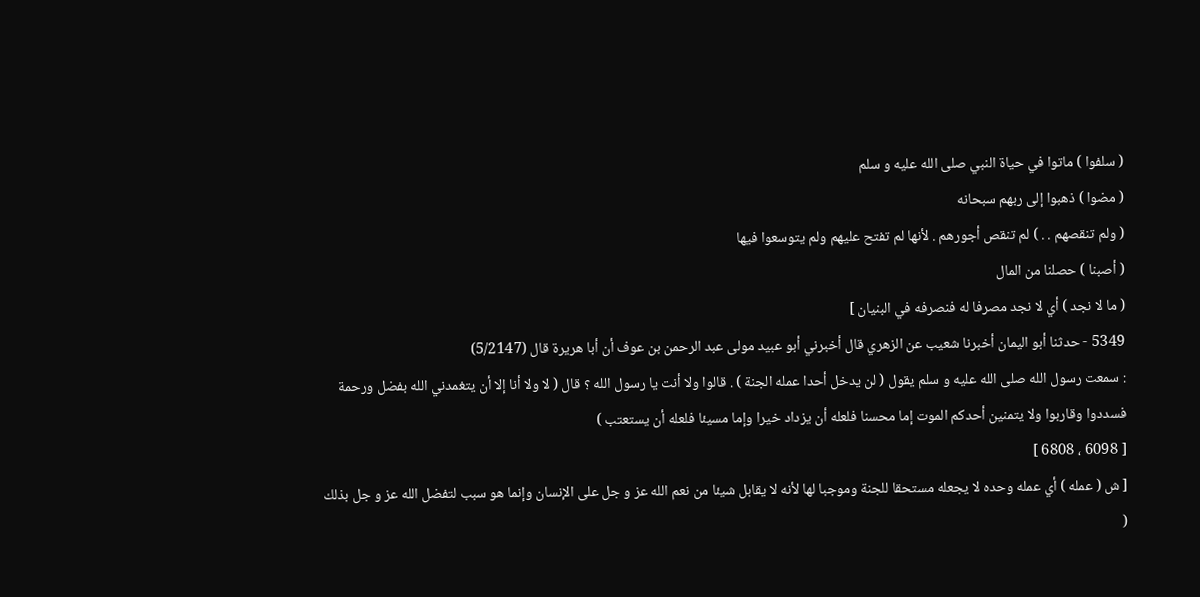( سلفوا ) ماتوا في حياة النبي صلى الله عليه و سلم
( مضوا ) ذهبوا إلى ربهم سبحانه
( ولم تنقصهم . . ) لم تنقص أجورهم . لأنها لم تفتح عليهم ولم يتوسعوا فيها
( أصبنا ) حصلنا من المال
( ما لا نجد ) أي لا نجد مصرفا له فنصرفه في البنيان ]
5349 - حدثنا أبو اليمان أخبرنا شعيب عن الزهري قال أخبرني أبو عبيد مولى عبد الرحمن بن عوف أن أبا هريرة قال (5/2147)
: سمعت رسول الله صلى الله عليه و سلم يقول ( لن يدخل أحدا عمله الجنة ) . قالوا ولا أنت يا رسول الله ؟ قال ( لا ولا أنا إلا أن يتغمدني الله بفضل ورحمة فسددوا وقاربوا ولا يتمنين أحدكم الموت إما محسنا فلعله أن يزداد خيرا وإما مسيئا فلعله أن يستعتب )
[ 6098 ، 6808 ]
[ ش ( عمله ) أي عمله وحده لا يجعله مستحقا للجنة وموجبا لها لأنه لا يقابل شيئا من نعم الله عز و جل على الإنسان وإنما هو سبب لتفضل الله عز و جل بذلك
(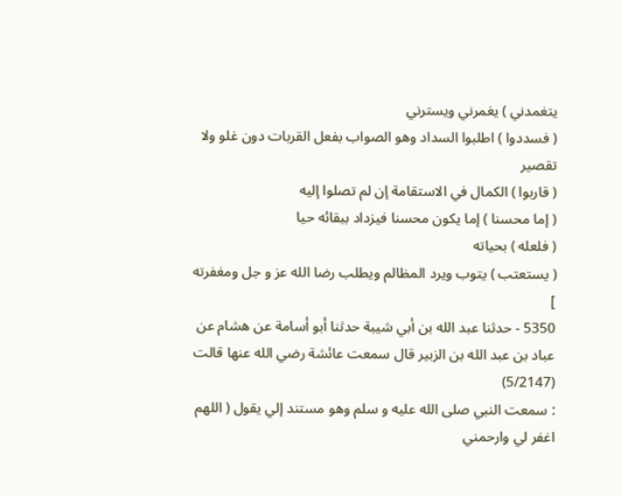يتغمدني ) يغمرني ويسترني
( فسددوا ) اطلبوا السداد وهو الصواب بفعل القربات دون غلو ولا تقصير
( قاربوا ) الكمال في الاستقامة إن لم تصلوا إليه
( إما محسنا ) إما يكون محسنا فيزداد ببقائه حيا
( فلعله ) بحياته
( يستعتب ) يتوب ويرد المظالم ويطلب رضا الله عز و جل ومغفرته ]
5350 - حدثنا عبد الله بن أبي شيبة حدثنا أبو أسامة عن هشام عن عباد بن عبد الله بن الزبير قال سمعت عائشة رضي الله عنها قالت (5/2147)
: سمعت النبي صلى الله عليه و سلم وهو مستند إلي يقول ( اللهم اغفر لي وارحمني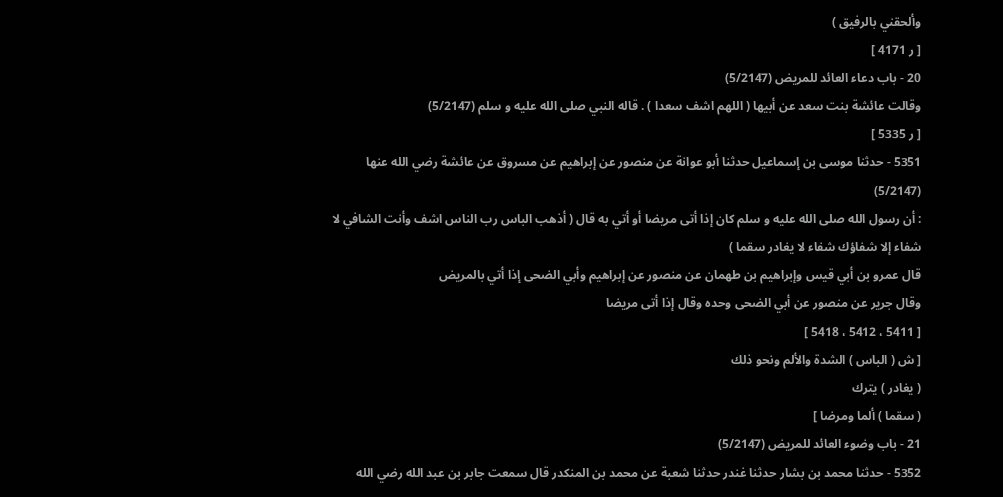وألحقني بالرفيق )
[ ر 4171 ]
20 - باب دعاء العائد للمريض (5/2147)
وقالت عائشة بنت سعد عن أبيها ( اللهم اشف سعدا ) . قاله النبي صلى الله عليه و سلم (5/2147)
[ ر 5335 ]
5351 - حدثنا موسى بن إسماعيل حدثنا أبو عوانة عن منصور عن إبراهيم عن مسروق عن عائشة رضي الله عنها (5/2147)
: أن رسول الله صلى الله عليه و سلم كان إذا أتى مريضا أو أتي به قال ( أذهب الباس رب الناس اشف وأنت الشافي لا شفاء إلا شفاؤك شفاء لا يغادر سقما )
قال عمرو بن أبي قيس وإبراهيم بن طهمان عن منصور عن إبراهيم وأبي الضحى إذا أتي بالمريض
وقال جرير عن منصور عن أبي الضحى وحده وقال إذا أتى مريضا
[ 5411 ، 5412 ، 5418 ]
[ ش ( الباس ) الشدة والألم ونحو ذلك
( يغادر ) يترك
( سقما ) ألما ومرضا ]
21 - باب وضوء العائد للمريض (5/2147)
5352 - حدثنا محمد بن بشار حدثنا غندر حدثنا شعبة عن محمد بن المنكدر قال سمعت جابر بن عبد الله رضي الله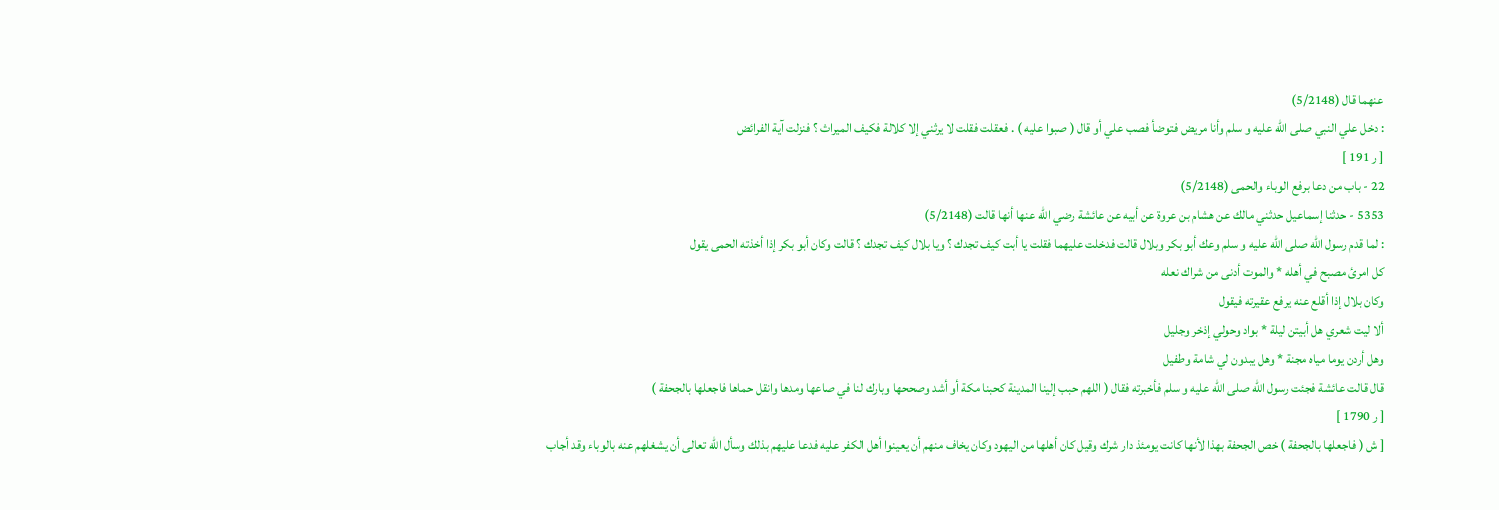عنهما قال (5/2148)
: دخل علي النبي صلى الله عليه و سلم وأنا مريض فتوضأ فصب علي أو قال ( صبوا عليه ) . فعقلت فقلت لا يرثني إلا كلالة فكيف الميراث ؟ فنزلت آية الفرائض
[ ر 191 ]
22 - باب من دعا برفع الوباء والحمى (5/2148)
5353 - حدثنا إسماعيل حدثني مالك عن هشام بن عروة عن أبيه عن عائشة رضي الله عنها أنها قالت (5/2148)
: لما قدم رسول الله صلى الله عليه و سلم وعك أبو بكر وبلال قالت فدخلت عليهما فقلت يا أبت كيف تجدك ؟ ويا بلال كيف تجدك ؟ قالت وكان أبو بكر إذا أخذته الحمى يقول
كل امرئ مصبح في أهله * والموت أدنى من شراك نعله
وكان بلال إذا أقلع عنه يرفع عقيرته فيقول
ألا ليت شعري هل أبيتن ليلة * بواد وحولي إذخر وجليل
وهل أردن يوما مياه مجنة * وهل يبدون لي شامة وطفيل
قال قالت عائشة فجئت رسول الله صلى الله عليه و سلم فأخبرته فقال ( اللهم حبب إلينا المدينة كحبنا مكة أو أشد وصححها وبارك لنا في صاعها ومدها وانقل حماها فاجعلها بالجحفة )
[ ر 1790 ]
[ ش ( فاجعلها بالجحفة ) خص الجحفة بهذا لأنها كانت يومئذ دار شرك وقيل كان أهلها من اليهود وكان يخاف منهم أن يعينوا أهل الكفر عليه فدعا عليهم بذلك وسأل الله تعالى أن يشغلهم عنه بالوباء وقد أجاب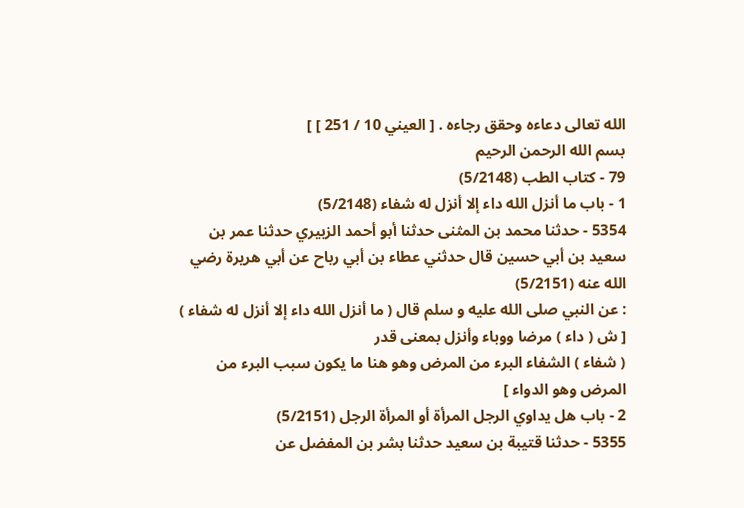الله تعالى دعاءه وحقق رجاءه . [ العيني 10 / 251 ] ]
بسم الله الرحمن الرحيم
79 - كتاب الطب (5/2148)
1 - باب ما أنزل الله داء إلا أنزل له شفاء (5/2148)
5354 - حدثنا محمد بن المثنى حدثنا أبو أحمد الزبيري حدثنا عمر بن سعيد بن أبي حسين قال حدثني عطاء بن أبي رباح عن أبي هريرة رضي الله عنه (5/2151)
: عن النبي صلى الله عليه و سلم قال ( ما أنزل الله داء إلا أنزل له شفاء )
[ ش ( داء ) مرضا ووباء وأنزل بمعنى قدر
( شفاء ) الشفاء البرء من المرض وهو هنا ما يكون سبب البرء من المرض وهو الدواء ]
2 - باب هل يداوي الرجل المرأة أو المرأة الرجل (5/2151)
5355 - حدثنا قتيبة بن سعيد حدثنا بشر بن المفضل عن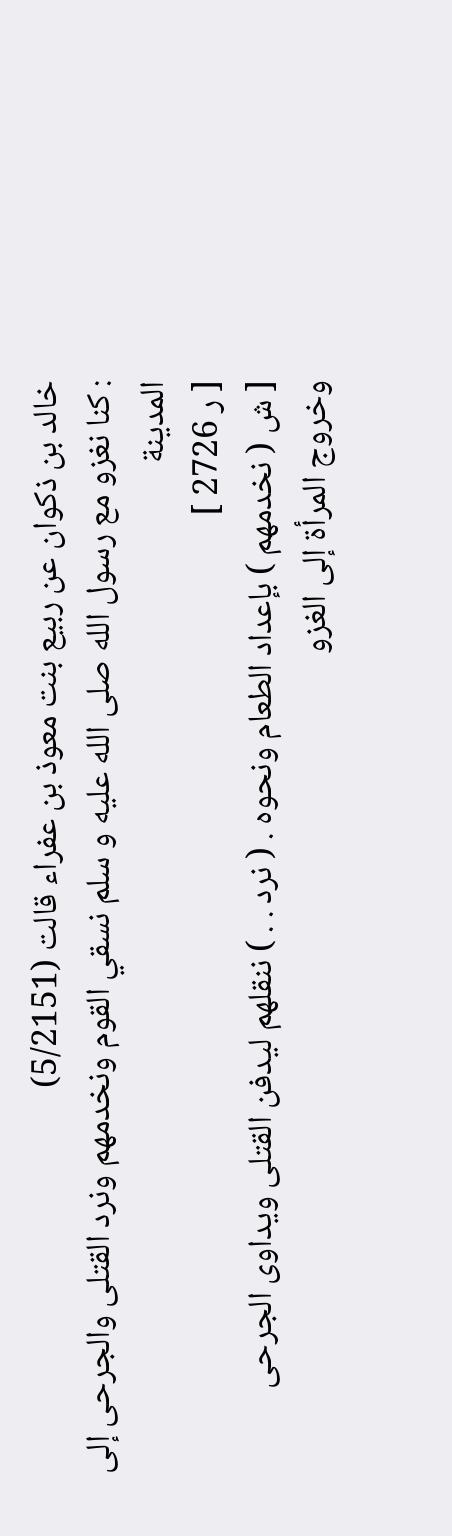خالد بن ذكوان عن ربيع بنت معوذ بن عفراء قالت (5/2151)
: كنا نغزو مع رسول الله صلى الله عليه و سلم نسقي القوم ونخدمهم ونرد القتلى والجرحى إلى المدينة
[ ر 2726 ]
[ ش ( نخدمهم ) بإعداد الطعام ونحوه . ( نرد . . ) ننقلهم ليدفن القتلى ويداوى الجرحى وخروج المرأة إلى الغزو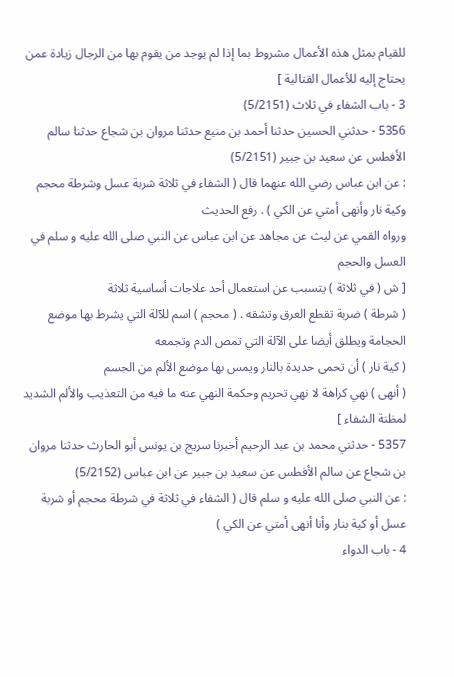للقيام بمثل هذه الأعمال مشروط بما إذا لم يوجد من يقوم بها من الرجال زيادة عمن يحتاج إليه للأعمال القتالية ]
3 - باب الشفاء في ثلاث (5/2151)
5356 - حدثني الحسين حدثنا أحمد بن منيع حدثنا مروان بن شجاع حدثنا سالم الأفطس عن سعيد بن جبير (5/2151)
: عن ابن عباس رضي الله عنهما قال ( الشفاء في ثلاثة شربة عسل وشرطة محجم وكية نار وأنهى أمتي عن الكي ) . رفع الحديث
ورواه القمي عن ليث عن مجاهد عن ابن عباس عن النبي صلى الله عليه و سلم في العسل والحجم
[ ش ( في ثلاثة ) يتسبب عن استعمال أحد علاجات أساسية ثلاثة
( شرطة ) ضربة تقطع العرق وتشقه . ( محجم ) اسم للآلة التي يشرط بها موضع الحجامة ويطلق أيضا على الآلة التي تمص الدم وتجمعه
( كية نار ) أن تحمى حديدة بالنار ويمس بها موضع الألم من الجسم
( أنهى ) نهي كراهة لا نهي تحريم وحكمة النهي عنه ما فيه من التعذيب والألم الشديد لمظنة الشفاء ]
5357 - حدثني محمد بن عبد الرحيم أخبرنا سريج بن يونس أبو الحارث حدثنا مروان بن شجاع عن سالم الأفطس عن سعيد بن جبير عن ابن عباس (5/2152)
: عن النبي صلى الله عليه و سلم قال ( الشفاء في ثلاثة في شرطة محجم أو شربة عسل أو كية بنار وأنا أنهى أمتي عن الكي )
4 - باب الدواء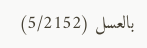بالعسل (5/2152)